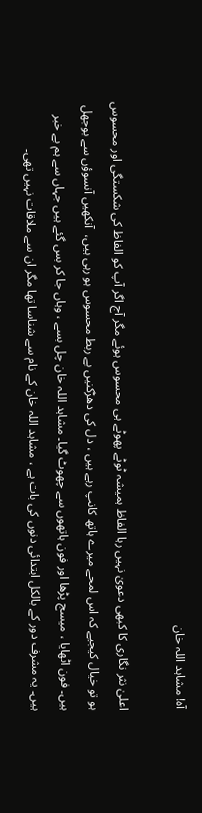آہ! مشاہد اللہ خان

اعلیٰ نثر نگاری کا کبھی دعویٰ نہیں رہا الفاظ ہمیشہ ٹوٹے پھوٹے ہی محسوس ہوئے مگر آج اگر آپ کو الفاظ کی شکستگی اور محسوس ہو تو خیال کیجیے کہ اس لمحے میرے ہاتھ کانپ رہے ہیں ، دل کی دھڑکنیں بے ربط محسوس ہو رہی ہیں،  آنکھیں آنسوؤں سے بوجھل ہیں۔ فون اٹھایا ، میسج پڑھا اور فون ہاتھوں سے چھوٹ گیا۔ مشاہد اللہ خان چل بسے ، وہاں جا کر بس گئے ہیں جہاں سے ہم بے خبر ہیں۔ یہ مشرف دور کے بالکل ابتدائی دنوں کی بات ہے ، مشاہد اللہ خان کے نام سے شناسا تھا مگر ان سے ملاقات نہیں تھی۔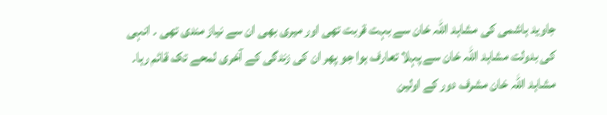جاوید ہاشمی کی مشاہد اللہ خان سے بہت قربت تھی اور میری بھی ان سے نیاز مندی تھی ۔ انہی کی بدولت مشاہد اللہ خان سے پہلا تعارف ہوا جو پھر ان کی زندگی کے آخری لمحے تک قائم رہا۔ مشاہد اللہ خان مشرف دور کے اولین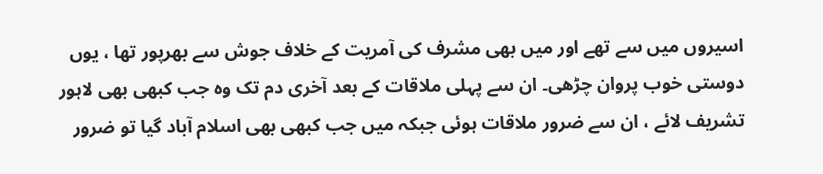اسیروں میں سے تھے اور میں بھی مشرف کی آمریت کے خلاف جوش سے بھرپور تھا ، یوں دوستی خوب پروان چڑھی۔ ان سے پہلی ملاقات کے بعد آخری دم تک وہ جب کبھی بھی لاہور تشریف لائے ، ان سے ضرور ملاقات ہوئی جبکہ میں جب کبھی بھی اسلام آباد گیا تو ضرور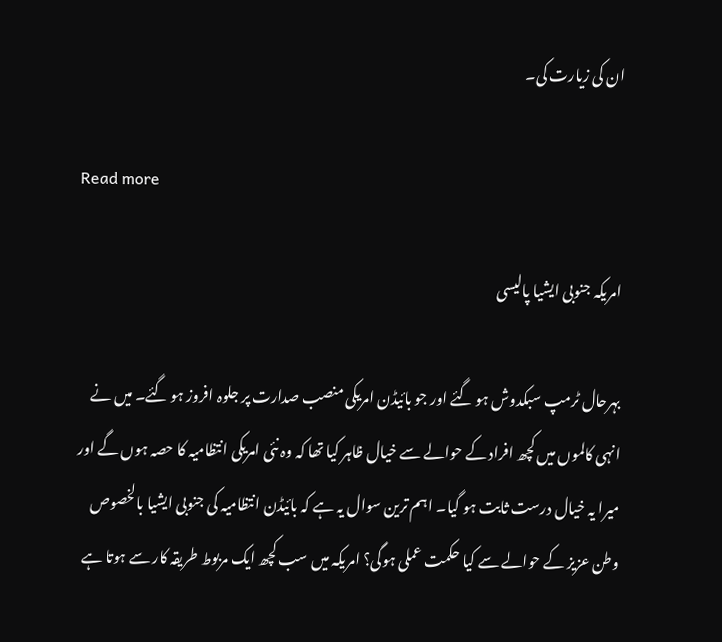ان کی زیارت کی۔

Read more

امریکہ جنوبی ایشیا پالیسی

بہرحال ٹرمپ سبکدوش ہو گئے اور جو بائیڈن امریکی منصب صدارت پر جلوہ افروز ہو گئے۔ میں نے انہی کالموں میں کچھ افراد کے حوالے سے خیال ظاہر کیا تھا کہ وہ نئی امریکی انتظامیہ کا حصہ ہوں گے اور میرا یہ خیال درست ثابت ہو گیا۔ اہم ترین سوال یہ ہے کہ بائیڈن انتظامیہ کی جنوبی ایشیا بالخصوص وطن عزیز کے حوالے سے کیا حکمت عملی ہوگی؟ امریکہ میں سب کچھ ایک مربوط طریقہ کار سے ہوتا ہے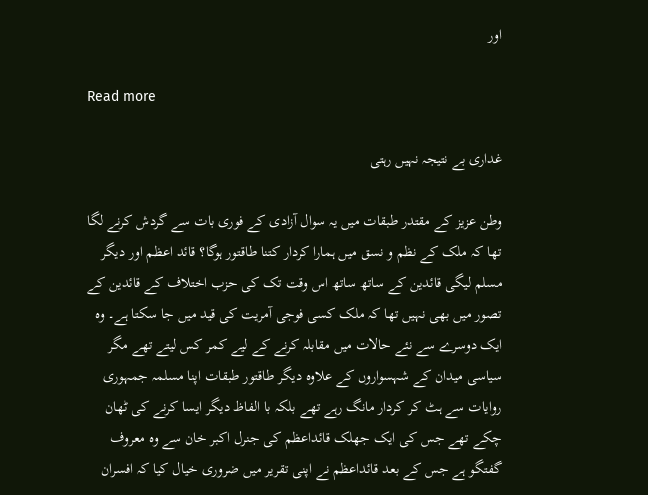اور

Read more

غداری بے نتیجہ نہیں رہتی

وطن عزیز کے مقتدر طبقات میں یہ سوال آزادی کے فوری بات سے گردش کرنے لگا تھا کہ ملک کے نظم و نسق میں ہمارا کردار کتنا طاقتور ہوگا؟ قائد اعظم اور دیگر مسلم لیگی قائدین کے ساتھ ساتھ اس وقت تک کی حزب اختلاف کے قائدین کے تصور میں بھی نہیں تھا کہ ملک کسی فوجی آمریت کی قید میں جا سکتا ہے۔ وہ ایک دوسرے سے نئے حالات میں مقابلہ کرنے کے لیے کمر کس لیتے تھے مگر سیاسی میدان کے شہسواروں کے علاوہ دیگر طاقتور طبقات اپنا مسلمہ جمہوری روایات سے ہٹ کر کردار مانگ رہے تھے بلکہ با الفاظ دیگر ایسا کرنے کی ٹھان چکے تھے جس کی ایک جھلک قائداعظم کی جنرل اکبر خان سے وہ معروف گفتگو ہے جس کے بعد قائداعظم نے اپنی تقریر میں ضروری خیال کیا کہ افسران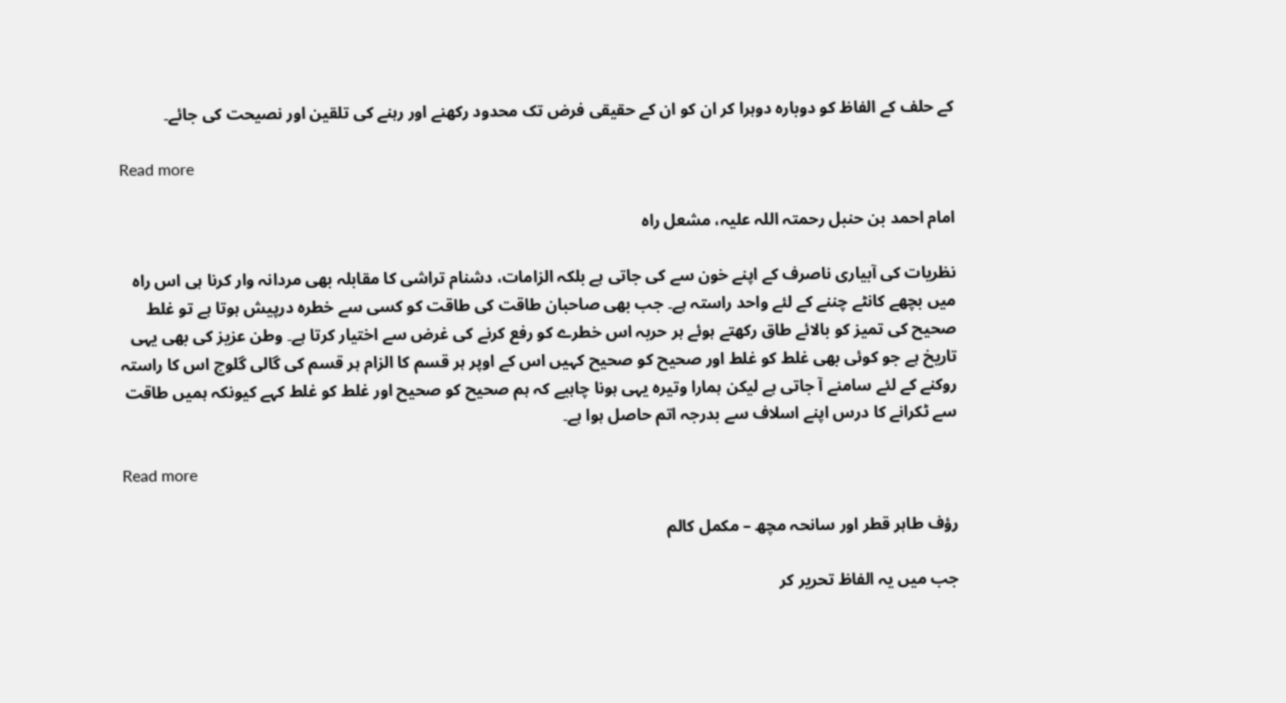کے حلف کے الفاظ کو دوبارہ دوہرا کر ان کو ان کے حقیقی فرض تک محدود رکھنے اور رہنے کی تلقین اور نصیحت کی جائے۔

Read more

امام احمد بن حنبل رحمتہ اللہ علیہ، مشعل راہ

نظریات کی آبیاری ناصرف کے اپنے خون سے کی جاتی ہے بلکہ الزامات، دشنام تراشی کا مقابلہ بھی مردانہ وار کرنا ہی اس راہ میں بچھے کانٹے چننے کے لئے واحد راستہ ہے۔ جب بھی صاحبان طاقت کی طاقت کو کسی سے خطرہ درپیش ہوتا ہے تو غلط صحیح کی تمیز کو بالائے طاق رکھتے ہوئے ہر حربہ اس خطرے کو رفع کرنے کی غرض سے اختیار کرتا ہے۔ وطن عزیز کی بھی یہی تاریخ ہے جو کوئی بھی غلط کو غلط اور صحیح کو صحیح کہیں اس کے اوپر ہر قسم کا الزام ہر قسم کی گالی گلوچ اس کا راستہ روکنے کے لئے سامنے آ جاتی ہے لیکن ہمارا وتیرہ یہی ہونا چاہیے کہ ہم صحیح کو صحیح اور غلط کو غلط کہے کیونکہ ہمیں طاقت سے ٹکرانے کا درس اپنے اسلاف سے بدرجہ اتم حاصل ہوا ہے۔

Read more

رؤف طاہر قطر اور سانحہ مچھ – مکمل کالم

جب میں یہ الفاظ تحریر کر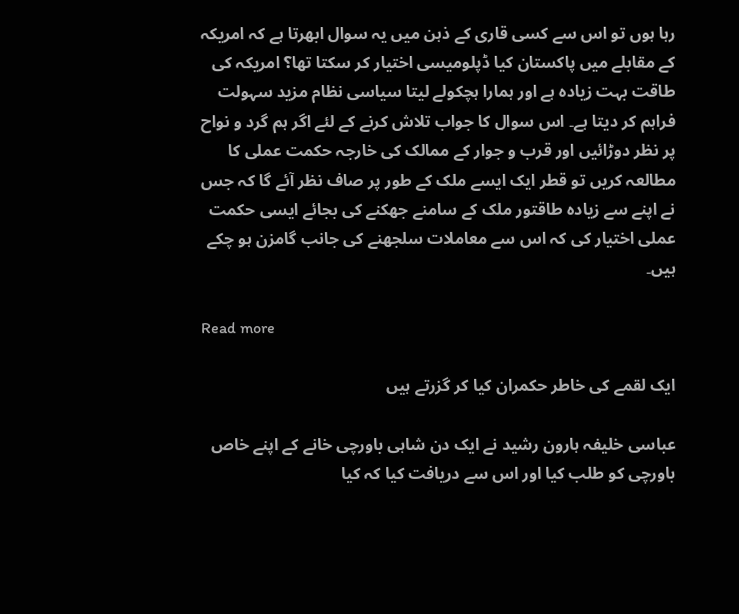رہا ہوں تو اس سے کسی قاری کے ذہن میں یہ سوال ابھرتا ہے کہ امریکہ کے مقابلے میں پاکستان کیا ڈپلومیسی اختیار کر سکتا تھا؟ امریکہ کی طاقت بہت زیادہ ہے اور ہمارا ہچکولے لیتا سیاسی نظام مزید سہولت فراہم کر دیتا ہے۔ اس سوال کا جواب تلاش کرنے کے لئے اگر ہم گرد و نواح پر نظر دوڑائیں اور قرب و جوار کے ممالک کی خارجہ حکمت عملی کا مطالعہ کریں تو قطر ایک ایسے ملک کے طور پر صاف نظر آئے گا کہ جس نے اپنے سے زیادہ طاقتور ملک کے سامنے جھکنے کی بجائے ایسی حکمت عملی اختیار کی کہ اس سے معاملات سلجھنے کی جانب گامزن ہو چکے ہیں۔

Read more

ایک لقمے کی خاطر حکمران کیا کر گزرتے ہیں

عباسی خلیفہ ہارون رشید نے ایک دن شاہی باورچی خانے کے اپنے خاص باورچی کو طلب کیا اور اس سے دریافت کیا کہ کیا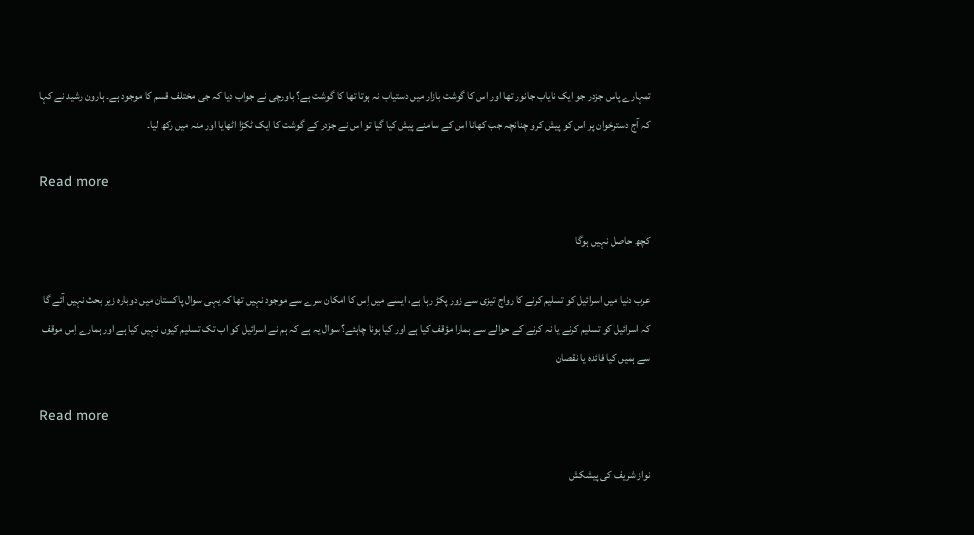تمہارے پاس جزدر جو ایک نایاب جانور تھا اور اس کا گوشت بازار میں دستیاب نہ ہوتا تھا کا گوشت ہے؟ باورچی نے جواب دیا کہ جی مختلف قسم کا موجود ہے۔ ہارون رشید نے کہا کہ آج دسترخوان پر اس کو پیش کرو چنانچہ جب کھانا اس کے سامنے پیش کیا گیا تو اس نے جزدر کے گوشت کا ایک ٹکڑا اٹھایا اور منہ میں رکھ لیا۔

Read more

کچھ حاصل نہیں ہوگا

عرب دنیا میں اسرائیل کو تسلیم کرنے کا رواج تیزی سے زور پکڑ رہا ہے، ایسے میں اِس کا امکان سرے سے موجود نہیں تھا کہ یہی سوال پاکستان میں دوبارہ زیر بحث نہیں آئے گا کہ اسرائیل کو تسلیم کرنے یا نہ کرنے کے حوالے سے ہمارا مؤقف کیا ہے اور کیا ہونا چاہئے؟ سوال یہ ہے کہ ہم نے اسرائیل کو اب تک تسلیم کیوں نہیں کیا ہے اور ہمارے اِس موقف سے ہمیں کیا فائدہ یا نقصان

Read more

نواز شریف کی پیشکش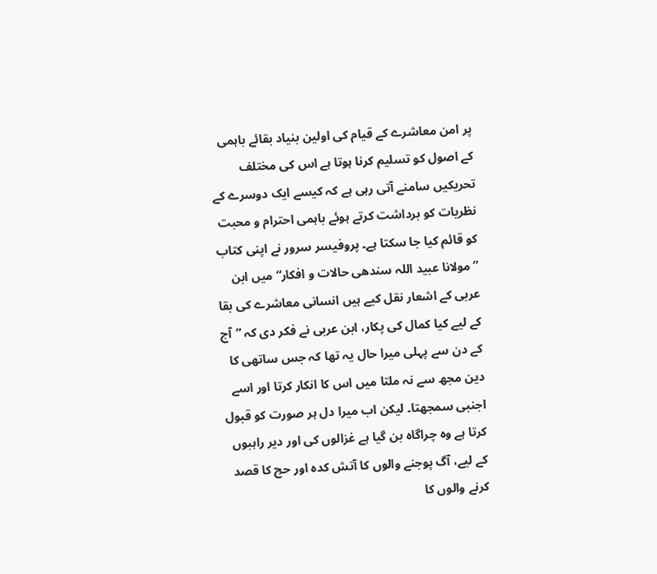پر امن معاشرے کے قیام کی اولین بنیاد بقائے باہمی کے اصول کو تسلیم کرنا ہوتا ہے اس کی مختلف تحریکیں سامنے آتی رہی ہے کہ کیسے ایک دوسرے کے نظریات کو برداشت کرتے ہوئے باہمی احترام و محبت کو قائم کیا جا سکتا ہے۔ پروفیسر سرور نے اپنی کتاب ”مولانا عبید اللہ سندھی حالات و افکار“ میں ابن عربی کے اشعار نقل کیے ہیں انسانی معاشرے کی بقا کے لیے کیا کمال کی پکار، ابن عربی نے فکر دی کہ ”آج کے دن سے پہلی میرا حال یہ تھا کہ جس ساتھی کا دین مجھ سے نہ ملتا میں اس کا انکار کرتا اور اسے اجنبی سمجھتا۔ لیکن اب میرا دل ہر صورت کو قبول کرتا ہے وہ چراگاہ بن گیا ہے غزالوں کی اور دیر راہبوں کے لیے، آگ پوجنے والوں کا آتش کدہ اور حج کا قصد کرنے والوں کا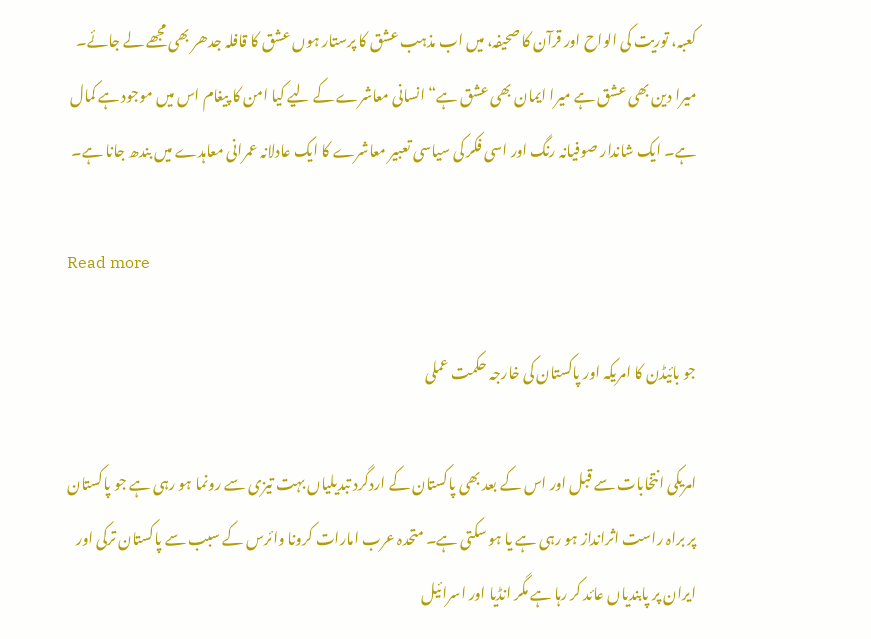کعبہ، توریت کی الواح اور قرآن کا صحیفہ، میں اب مذہب عشق کا پرستار ہوں عشق کا قافلہ جدھر بھی مجھے لے جائے۔ میرا دین بھی عشق ہے میرا ایمان بھی عشق ہے“ انسانی معاشرے کے لیے کیا امن کا پیغام اس میں موجود ہے کمال ہے۔ ایک شاندار صوفیانہ رنگ اور اسی فکر کی سیاسی تعبیر معاشرے کا ایک عادلانہ عمرانی معاہدے میں بندھ جانا ہے۔

Read more

جو بائیڈن کا امریکہ اور پاکستان کی خارجہ حکمت عملی

امریکی انتخابات سے قبل اور اس کے بعد بھی پاکستان کے اردگرد تبدیلیاں بہت تیزی سے رونما ہو رہی ہے جو پاکستان پر براہ راست اثرانداز ہو رہی ہے یا ہو سکتی ہے۔ متحدہ عرب امارات کرونا وائرس کے سبب سے پاکستان ترکی اور ایران پر پابندیاں عائد کر رہا ہے مگر انڈیا اور اسرائیل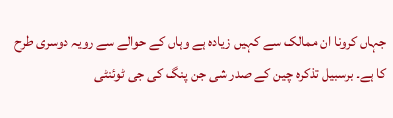جہاں کرونا ان ممالک سے کہیں زیادہ ہے وہاں کے حوالے سے رویہ دوسری طرح کا ہے۔ برسبیل تذکرہ چین کے صدر شی جن پنگ کی جی ٹوئنٹی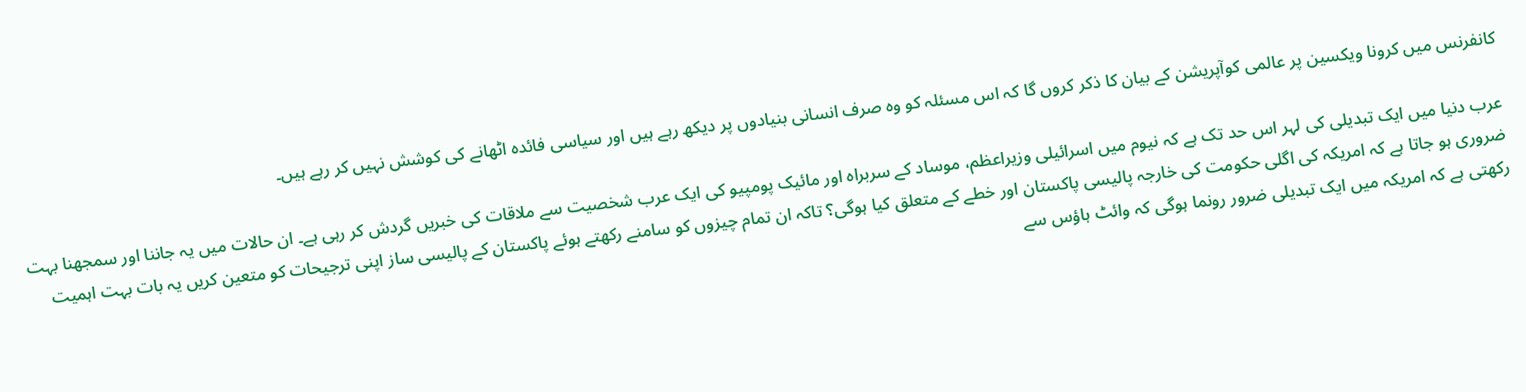کانفرنس میں کرونا ویکسین پر عالمی کوآپریشن کے بیان کا ذکر کروں گا کہ اس مسئلہ کو وہ صرف انسانی بنیادوں پر دیکھ رہے ہیں اور سیاسی فائدہ اٹھانے کی کوشش نہیں کر رہے ہیں۔

عرب دنیا میں ایک تبدیلی کی لہر اس حد تک ہے کہ نیوم میں اسرائیلی وزیراعظم، موساد کے سربراہ اور مائیک پومپیو کی ایک عرب شخصیت سے ملاقات کی خبریں گردش کر رہی ہے۔ ان حالات میں یہ جاننا اور سمجھنا بہت ضروری ہو جاتا ہے کہ امریکہ کی اگلی حکومت کی خارجہ پالیسی پاکستان اور خطے کے متعلق کیا ہوگی؟ تاکہ ان تمام چیزوں کو سامنے رکھتے ہوئے پاکستان کے پالیسی ساز اپنی ترجیحات کو متعین کریں یہ بات بہت اہمیت رکھتی ہے کہ امریکہ میں ایک تبدیلی ضرور رونما ہوگی کہ وائٹ ہاؤس سے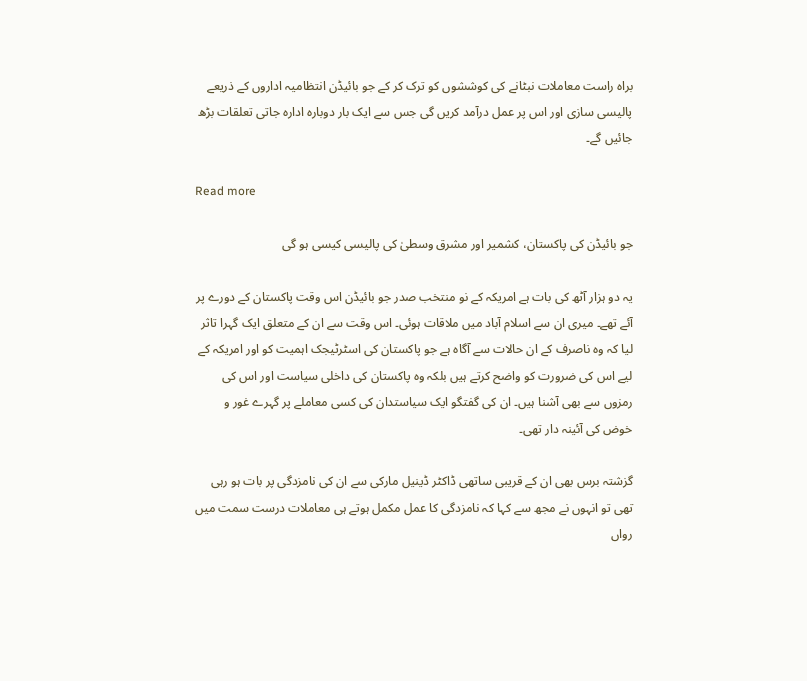براہ راست معاملات نبٹانے کی کوششوں کو ترک کر کے جو بائیڈن انتظامیہ اداروں کے ذریعے پالیسی سازی اور اس پر عمل درآمد کریں گی جس سے ایک بار دوبارہ ادارہ جاتی تعلقات بڑھ جائیں گے۔

Read more

جو بائیڈن کی پاکستان، کشمیر اور مشرق وسطیٰ کی پالیسی کیسی ہو گی

یہ دو ہزار آٹھ کی بات ہے امریکہ کے نو منتخب صدر جو بائیڈن اس وقت پاکستان کے دورے پر آئے تھے۔ میری ان سے اسلام آباد میں ملاقات ہوئی۔ اس وقت سے ان کے متعلق ایک گہرا تاثر لیا کہ وہ ناصرف کے ان حالات سے آگاہ ہے جو پاکستان کی اسٹرٹیجک اہمیت کو اور امریکہ کے لیے اس کی ضرورت کو واضح کرتے ہیں بلکہ وہ پاکستان کی داخلی سیاست اور اس کی رمزوں سے بھی آشنا ہیں۔ ان کی گفتگو ایک سیاستدان کی کسی معاملے پر گہرے غور و خوض کی آئینہ دار تھی۔

گزشتہ برس بھی ان کے قریبی ساتھی ڈاکٹر ڈینیل مارکی سے ان کی نامزدگی پر بات ہو رہی تھی تو انہوں نے مجھ سے کہا کہ نامزدگی کا عمل مکمل ہوتے ہی معاملات درست سمت میں رواں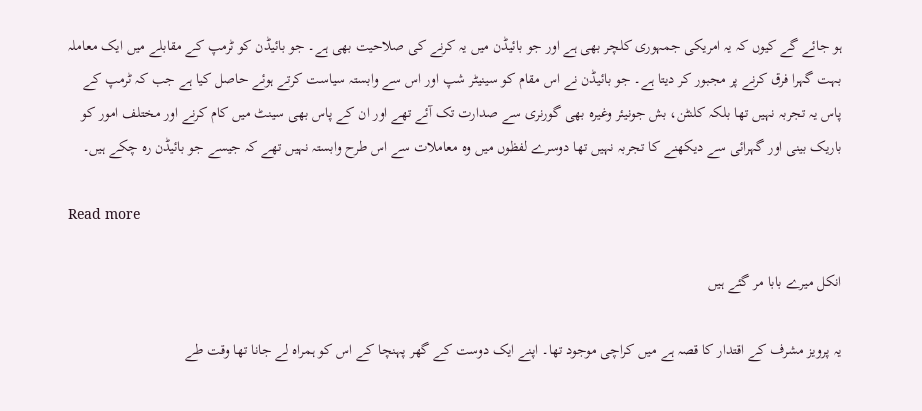ہو جائے گے کیوں کہ یہ امریکی جمہوری کلچر بھی ہے اور جو بائیڈن میں یہ کرنے کی صلاحیت بھی ہے۔ جو بائیڈن کو ٹرمپ کے مقابلے میں ایک معاملہ بہت گہرا فرق کرنے پر مجبور کر دیتا ہے۔ جو بائیڈن نے اس مقام کو سینیٹر شپ اور اس سے وابستہ سیاست کرتے ہوئے حاصل کیا ہے جب کہ ٹرمپ کے پاس یہ تجربہ نہیں تھا بلکہ کلنٹن، بش جونیئر وغیرہ بھی گورنری سے صدارت تک آئے تھے اور ان کے پاس بھی سینٹ میں کام کرنے اور مختلف امور کو باریک بینی اور گہرائی سے دیکھنے کا تجربہ نہیں تھا دوسرے لفظوں میں وہ معاملات سے اس طرح وابستہ نہیں تھے کہ جیسے جو بائیڈن رہ چکے ہیں۔

Read more

انکل میرے بابا مر گئے ہیں

یہ پرویز مشرف کے اقتدار کا قصہ ہے میں کراچی موجود تھا۔ اپنے ایک دوست کے گھر پہنچا کے اس کو ہمراہ لے جانا تھا وقت طے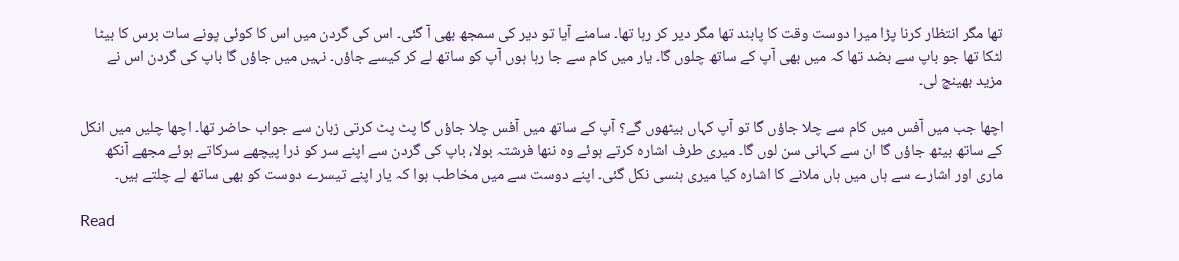تھا مگر انتظار کرنا پڑا میرا دوست وقت کا پابند تھا مگر دیر کر رہا تھا۔ سامنے آیا تو دیر کی سمجھ بھی آ گئی۔ اس کی گردن میں اس کا کوئی پونے سات برس کا بیٹا لٹکا تھا جو باپ سے بضد تھا کہ میں بھی آپ کے ساتھ چلوں گا۔ یار میں کام سے جا رہا ہوں آپ کو ساتھ لے کر کیسے جاؤں۔ نہیں میں جاؤں گا باپ کی گردن اس نے مزید بھینچ لی۔

اچھا جب میں آفس میں کام سے چلا جاؤں گا تو آپ کہاں بیٹھوں گے؟ آپ کے ساتھ میں آفس چلا جاؤں گا پٹ پٹ کرتی زبان سے جواب حاضر تھا۔ اچھا چلیں میں انکل کے ساتھ بیٹھ جاؤں گا ان سے کہانی سن لوں گا۔ میری طرف اشارہ کرتے ہوئے وہ ننھا فرشتہ بولا، باپ کی گردن سے اپنے سر کو ذرا پیچھے سرکاتے ہوئے مجھے آنکھ ماری اور اشارے سے ہاں میں ہاں ملانے کا اشارہ کیا میری ہنسی نکل گئی۔ اپنے دوست سے میں مخاطب ہوا کہ یار اپنے تیسرے دوست کو بھی ساتھ لے چلتے ہیں۔

Read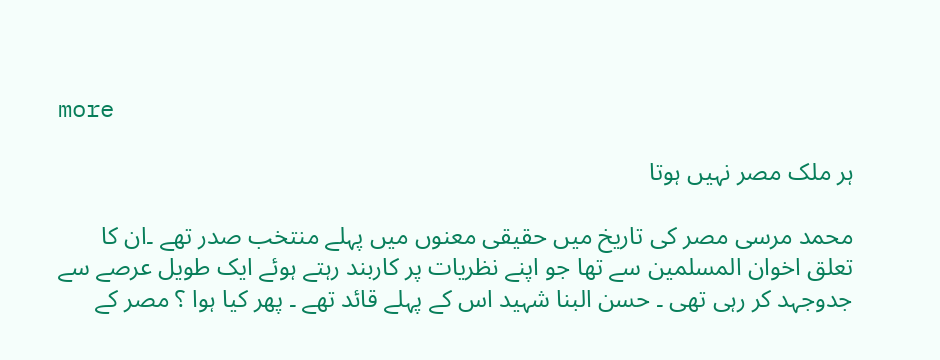more

ہر ملک مصر نہیں ہوتا

محمد مرسی مصر کی تاریخ میں حقیقی معنوں میں پہلے منتخب صدر تھے ۔ان کا تعلق اخوان المسلمین سے تھا جو اپنے نظریات پر کاربند رہتے ہوئے ایک طویل عرصے سے جدوجہد کر رہی تھی ۔ حسن البنا شہید اس کے پہلے قائد تھے ۔ پھر کیا ہوا ؟ مصر کے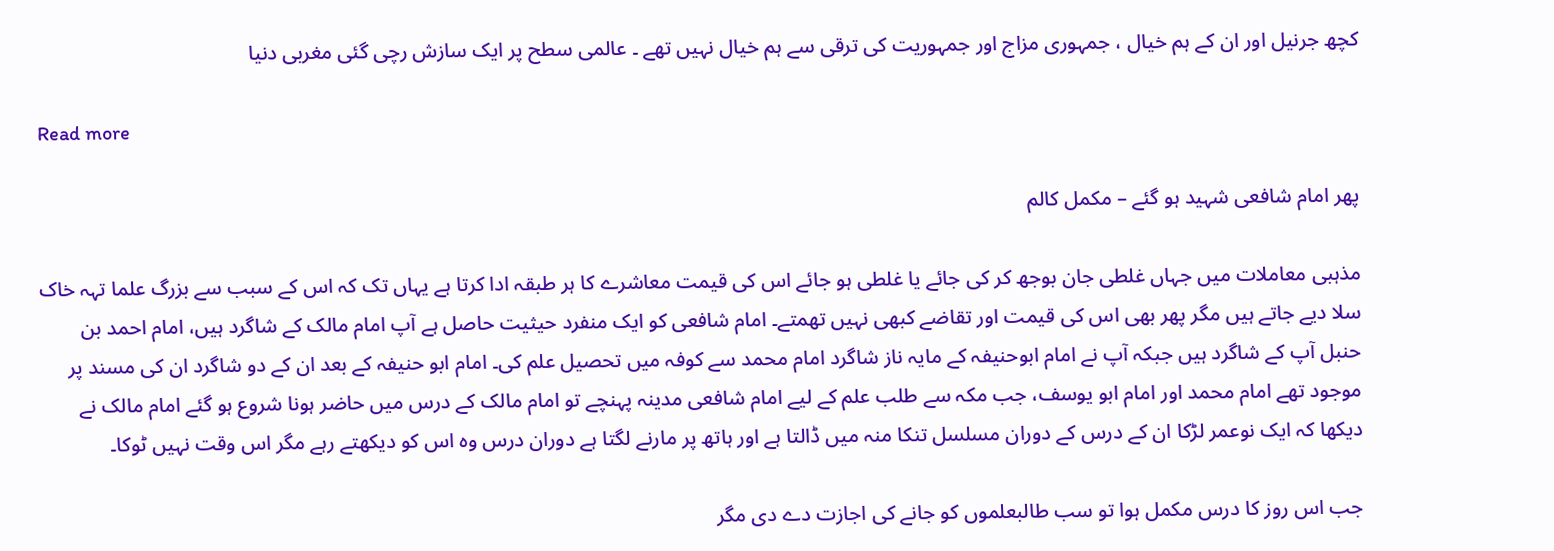کچھ جرنیل اور ان کے ہم خیال ، جمہوری مزاج اور جمہوریت کی ترقی سے ہم خیال نہیں تھے ۔ عالمی سطح پر ایک سازش رچی گئی مغربی دنیا

Read more

پھر امام شافعی شہید ہو گئے – مکمل کالم

مذہبی معاملات میں جہاں غلطی جان بوجھ کر کی جائے یا غلطی ہو جائے اس کی قیمت معاشرے کا ہر طبقہ ادا کرتا ہے یہاں تک کہ اس کے سبب سے بزرگ علما تہہ خاک سلا دیے جاتے ہیں مگر پھر بھی اس کی قیمت اور تقاضے کبھی نہیں تھمتے۔ امام شافعی کو ایک منفرد حیثیت حاصل ہے آپ امام مالک کے شاگرد ہیں، امام احمد بن حنبل آپ کے شاگرد ہیں جبکہ آپ نے امام ابوحنیفہ کے مایہ ناز شاگرد امام محمد سے کوفہ میں تحصیل علم کی۔ امام ابو حنیفہ کے بعد ان کے دو شاگرد ان کی مسند پر موجود تھے امام محمد اور امام ابو یوسف، جب مکہ سے طلب علم کے لیے امام شافعی مدینہ پہنچے تو امام مالک کے درس میں حاضر ہونا شروع ہو گئے امام مالک نے دیکھا کہ ایک نوعمر لڑکا ان کے درس کے دوران مسلسل تنکا منہ میں ڈالتا ہے اور ہاتھ پر مارنے لگتا ہے دوران درس وہ اس کو دیکھتے رہے مگر اس وقت نہیں ٹوکا۔

جب اس روز کا درس مکمل ہوا تو سب طالبعلموں کو جانے کی اجازت دے دی مگر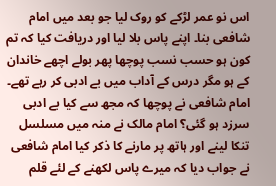اس نو عمر لڑکے کو روک لیا جو بعد میں امام شافعی بنا۔ اپنے پاس بلا لیا اور دریافت کیا کہ تم کون ہو حسب نسب پوچھا پھر بولے اچھے خاندان کے ہو مگر درس کے آداب میں بے ادبی کر رہے تھے۔ امام شافعی نے پوچھا کہ مجھ سے کیا بے ادبی سرزد ہو گئی؟ امام مالک نے منہ میں مسلسل تنکا لینے اور ہاتھ پر مارنے کا ذکر کیا امام شافعی نے جواب دیا کہ میرے پاس لکھنے کے لئے قلم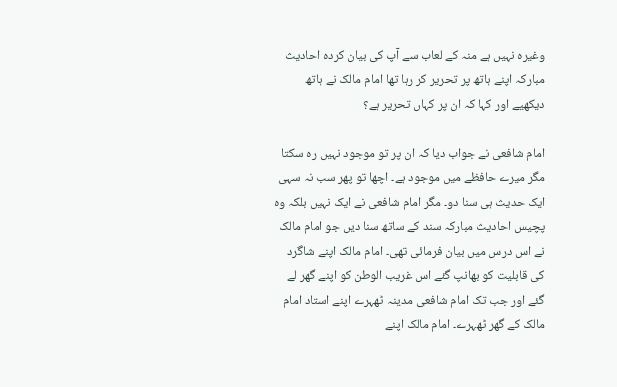وغیرہ نہیں ہے منہ کے لعاب سے آپ کی بیان کردہ احادیث مبارکہ اپنے ہاتھ پر تحریر کر رہا تھا امام مالک نے ہاتھ دیکھیے اور کہا کہ ان پر کہاں تحریر ہے؟

امام شافعی نے جواب دیا کہ ان پر تو موجود نہیں رہ سکتا مگر میرے حافظے میں موجود ہے۔ اچھا تو پھر سب نہ سہی ایک حدیث ہی سنا دو۔ مگر امام شافعی نے ایک نہیں بلکہ وہ پچیس احادیث مبارکہ سند کے ساتھ سنا دیں جو امام مالک نے اس درس میں بیان فرمائی تھی۔ امام مالک اپنے شاگرد کی قابلیت کو بھانپ گئے اس غریب الوطن کو اپنے گھر لے گئے اور جب تک امام شافعی مدینہ ٹھہرے اپنے استاد امام مالک کے گھر ٹھہرے۔ امام مالک اپنے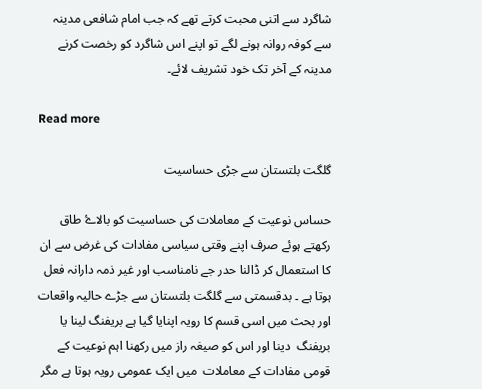شاگرد سے اتنی محبت کرتے تھے کہ جب امام شافعی مدینہ سے کوفہ روانہ ہونے لگے تو اپنے اس شاگرد کو رخصت کرنے مدینہ کے آخر تک خود تشریف لائے۔

Read more

گلگت بلتستان سے جڑی حساسیت

حساس نوعیت کے معاملات کی حساسیت کو بالاۓ طاق رکھتے ہوئے صرف اپنے وقتی سیاسی مفادات کی غرض سے ان کا استعمال کر ڈالنا حدر جے نامناسب اور غیر ذمہ دارانہ فعل ہوتا ہے ۔ بدقسمتی سے گلگت بلتستان سے جڑے حالیہ واقعات اور بحث میں اسی قسم کا رویہ اپنایا گیا ہے بریفنگ لینا یا بريفنگ  دینا اور اس کو صیغہ راز میں رکھنا اہم نوعیت کے قومی مفادات کے معاملات  میں ایک عمومی رویہ ہوتا ہے مگر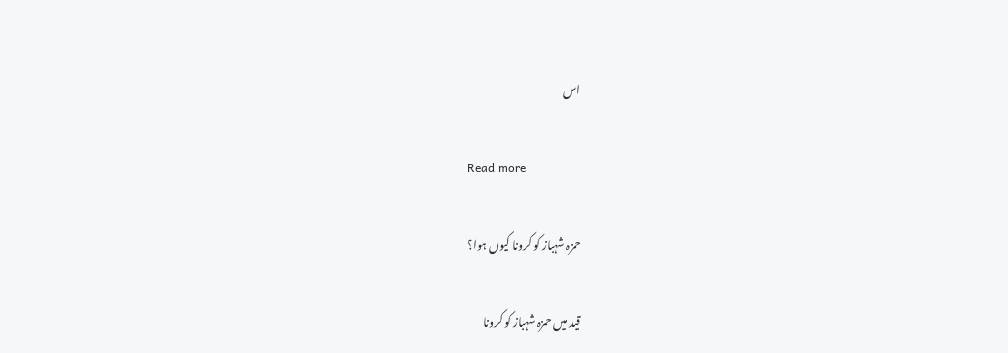اس

Read more

حمزہ شہباز کو کرونا کیوں ہوا؟

قید میں حمزہ شہباز کو کرونا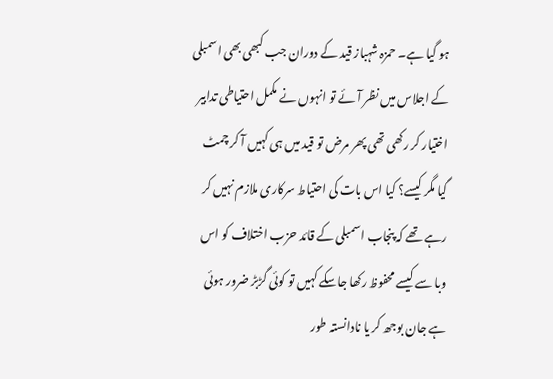ہو گیا ہے۔ حمزہ شہباز قید کے دوران جب کبھی بھی اسمبلی کے اجلاس میں نظر آئے تو انہوں نے مکمل احتیاطی تدابیر اختیار کر رکھی تھی پھر مرض تو قید میں ہی کہیں آ کر چمٹ گیا مگر کیسے؟ کیا اس بات کی احتیاط سرکاری ملازم نہیں کر رہے تھے کہ پنجاب اسمبلی کے قائد حزب اختلاف کو اس وبا سے کیسے محفوظ رکھا جاسکے کہیں تو کوئی گڑبڑ ضرور ہوئی ہے جان بوجھ کر یا نادانستہ طور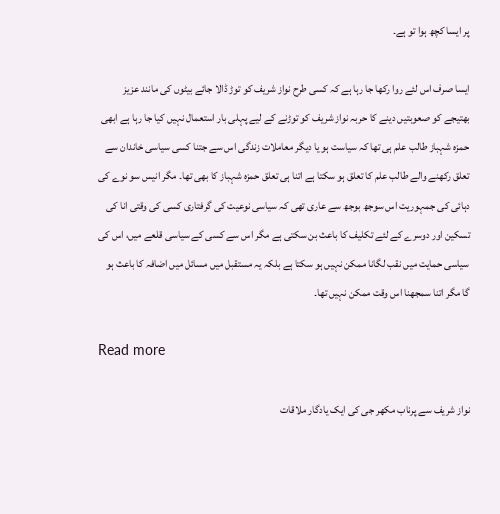پر ایسا کچھ ہوا تو ہے۔

ایسا صرف اس لئے روا رکھا جا رہا ہے کہ کسی طرح نواز شریف کو توڑ ڈالا جائے بیٹوں کی مانند عزیز بھتیجے کو صعوبتیں دینے کا حربہ نواز شریف کو توڑنے کے لیے پہلی بار استعمال نہیں کیا جا رہا ہے ابھی حمزہ شہباز طالب علم ہی تھا کہ سیاست ہو یا دیگر معاملات زندگی اس سے جتنا کسی سیاسی خاندان سے تعلق رکھنے والے طالب علم کا تعلق ہو سکتا ہے اتنا ہی تعلق حمزہ شہباز کا بھی تھا۔ مگر انیس سو نوے کی دہائی کی جمہوریت اس سوجھ بوجھ سے عاری تھی کہ سیاسی نوعیت کی گرفتاری کسی کی وقتی انا کی تسکین اور دوسرے کے لئے تکلیف کا باعث بن سکتی ہے مگر اس سے کسی کے سیاسی قلعے میں، اس کی سیاسی حمایت میں نقب لگانا ممکن نہیں ہو سکتا ہے بلکہ یہ مستقبل میں مسائل میں اضافہ کا باعث ہو گا مگر اتنا سمجھنا اس وقت ممکن نہیں تھا۔

Read more

نواز شریف سے پرناب مكهر جی کی ایک یادگار ملاقات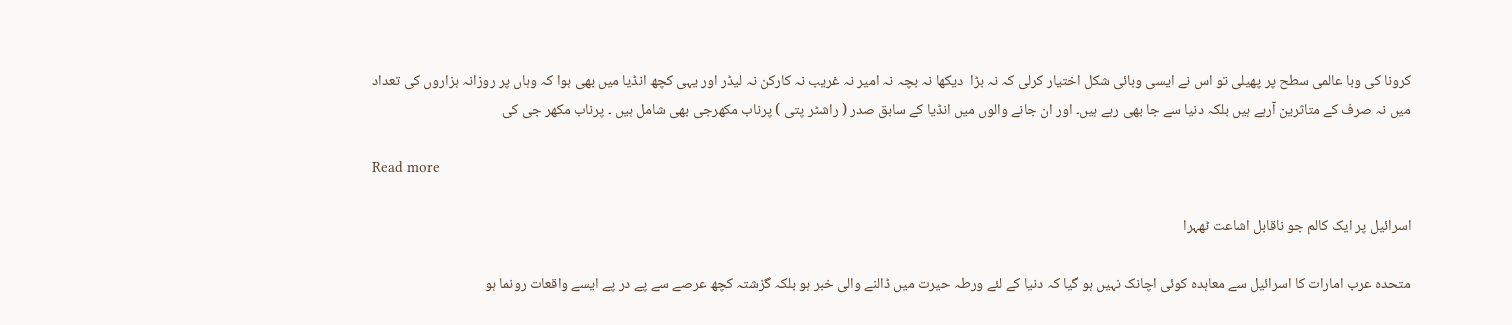کرونا کی وبا عالمی سطح پر پھیلی تو اس نے ایسی وبائی شکل اختیار کرلی کہ نہ بڑا  دیکھا نہ بچہ نہ امیر نہ غریب نہ کارکن نہ لیڈر اور یہی کچھ انڈیا میں بھی ہوا کہ وہاں پر روزانہ ہزاروں کی تعداد میں نہ صرف کے متاثرین آرہے ہیں بلکہ دنیا سے جا بھی رہے ہیں۔ اور ان جانے والوں میں انڈیا کے سابق صدر ( راشٹر پتی ) پرناب مكهرجی بھی شامل ہیں ۔ پرناب مکھر جی کی

Read more

اسرائیل پر ایک کالم جو ناقابل اشاعت ٹھہرا

متحدہ عرب امارات کا اسرائیل سے معاہدہ کوئی اچانک نہیں ہو گیا کہ دنیا کے لئے ورطہ حیرت میں ڈالنے والی خبر ہو بلکہ گزشتہ کچھ عرصے سے پے در پے ایسے واقعات رونما ہو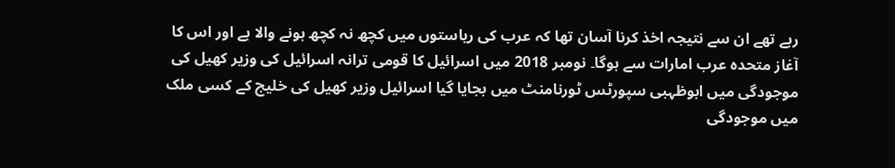رہے تھے ان سے نتیجہ اخذ کرنا آسان تھا کہ عرب کی ریاستوں میں کچھ نہ کچھ ہونے والا ہے اور اس کا آغاز متحدہ عرب امارات سے ہوگا۔ نومبر 2018 میں اسرائیل کا قومی ترانہ اسرائیل کی وزیر کھیل کی موجودگی میں ابوظہبی سپورٹس ٹورنامنٹ میں بجایا گیا اسرائیل وزیر کھیل کی خلیج کے کسی ملک میں موجودگی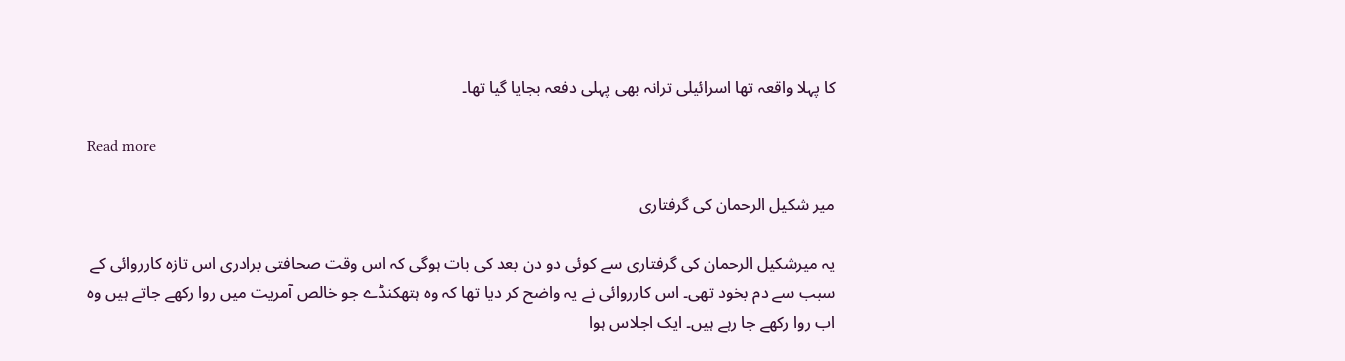کا پہلا واقعہ تھا اسرائیلی ترانہ بھی پہلی دفعہ بجایا گیا تھا۔

Read more

میر شکیل الرحمان کی گرفتاری

یہ میرشکیل الرحمان کی گرفتاری سے کوئی دو دن بعد کی بات ہوگی کہ اس وقت صحافتی برادری اس تازہ کارروائی کے سبب سے دم بخود تھی۔ اس کارروائی نے یہ واضح کر دیا تھا کہ وہ ہتھکنڈے جو خالص آمریت میں روا رکھے جاتے ہیں وہ اب روا رکھے جا رہے ہیں۔ ایک اجلاس ہوا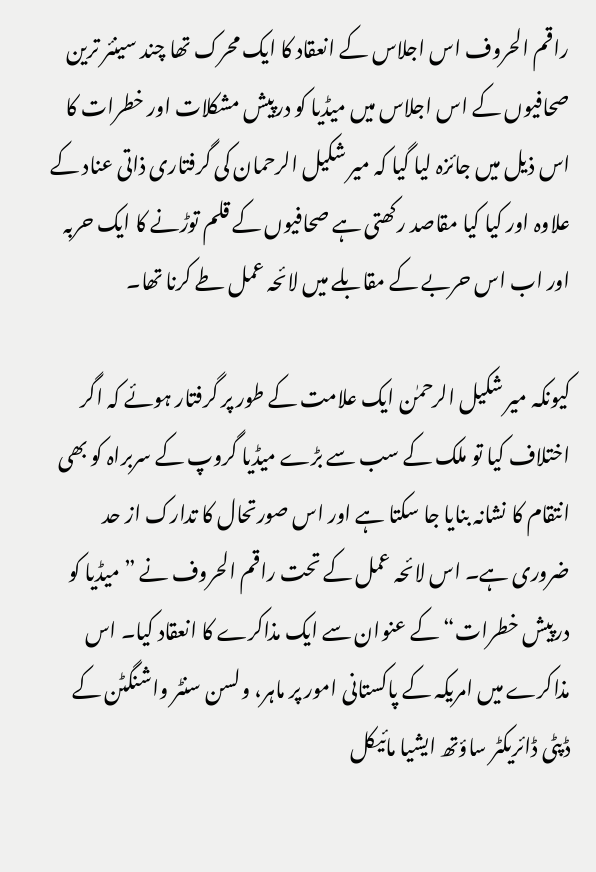راقم الحروف اس اجلاس کے انعقاد کا ایک محرک تھا چند سینئر ترین صحافیوں کے اس اجلاس میں میڈیا کو درپیش مشکلات اور خطرات کا اس ذیل میں جائزہ لیا گیا کہ میر شکیل الرحمان کی گرفتاری ذاتی عناد کے علاوہ اور کیا کیا مقاصد رکھتی ہے صحافیوں کے قلم توڑنے کا ایک حربہ اور اب اس حربے کے مقابلے میں لائحہ عمل طے کرنا تھا۔

کیونکہ میر شکیل الرحمٰن ایک علامت کے طور پر گرفتار ہوئے کہ اگر اختلاف کیا تو ملک کے سب سے بڑے میڈیا گروپ کے سربراہ کو بھی انتقام کا نشانہ بنایا جا سکتا ہے اور اس صورتحال کا تدارک از حد ضروری ہے۔ اس لائحہ عمل کے تحت راقم الحروف نے ”میڈیا کو درپیش خطرات“ کے عنوان سے ایک مذاکرے کا انعقاد کیا۔ اس مذاکرے میں امریکہ کے پاکستانی امور پر ماہر، ولسن سنٹر واشنگٹن کے ڈپٹی ڈائریکٹر ساؤتھ ایشیا مائیکل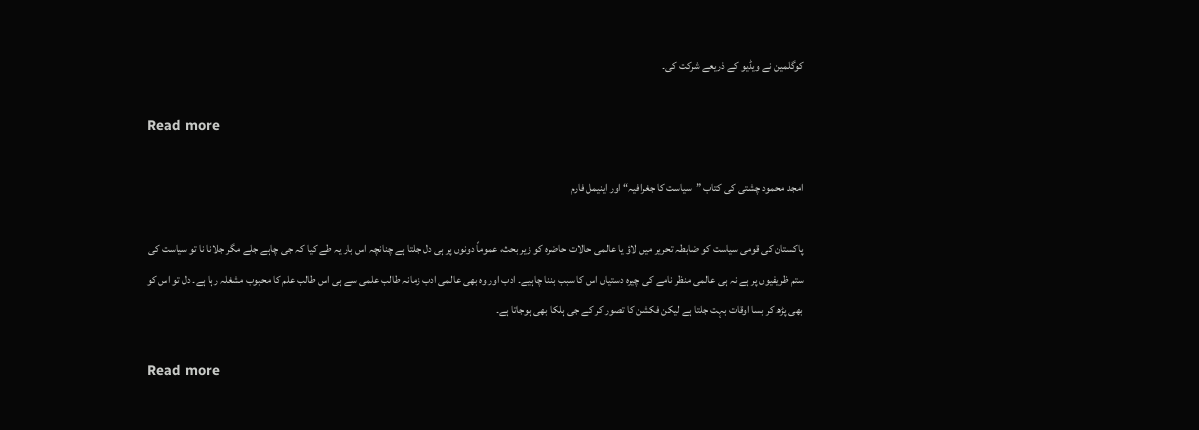کوگلمین نے ویڈیو کے ذریعے شرکت کی۔

Read more

امجد محمود چشتی کی کتاب ”سیاست کا جغرافیہ“ اور اینیمل فارم

پاکستان کی قومی سیاست کو ضابطہ تحریر میں لاؤ یا عالمی حالات حاضرہ کو زیر بحث، عموماً دونوں پر ہی دل جلتا ہے چنانچہ اس بار یہ طے کیا کہ جی چاہے جلے مگر جلانا نا تو سیاست کی ستم ظریفیوں پر ہے نہ ہی عالمی منظر نامے کی چیرہ دستیاں اس کا سبب بننا چاہیے۔ ادب اور وہ بھی عالمی ادب زمانہ طالب علمی سے ہی اس طالب علم کا محبوب مشغلہ رہا ہے۔ دل تو اس کو بھی پڑھ کر بسا اوقات بہت جلتا ہے لیکن فکشن کا تصور کر کے جی ہلکا بھی ہوجاتا ہے۔

Read more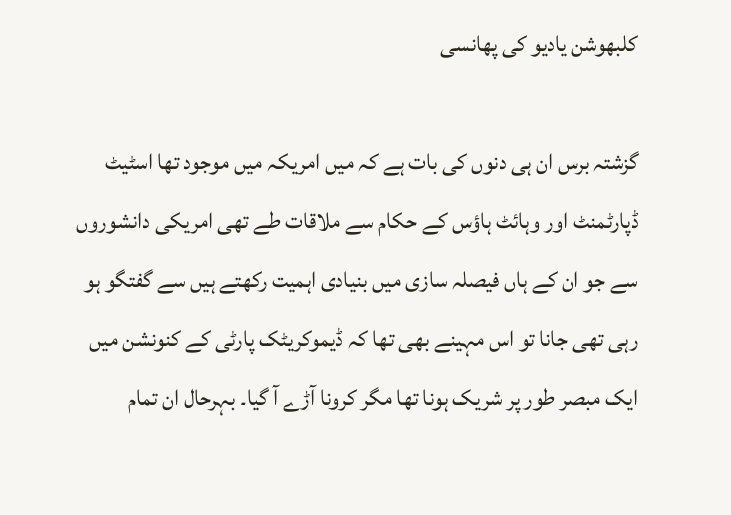کلبھوشن یادیو کی پھانسی

گزشتہ برس ان ہی دنوں کی بات ہے کہ میں امریکہ میں موجود تھا اسٹیٹ ڈپارٹمنٹ اور وہائٹ ہاؤس کے حکام سے ملاقات طے تھی امریکی دانشوروں سے جو ان کے ہاں فیصلہ سازی میں بنیادی اہمیت رکھتے ہیں سے گفتگو ہو رہی تھی جانا تو اس مہینے بھی تھا کہ ڈیموکریٹک پارٹی کے کنونشن میں ایک مبصر طور پر شریک ہونا تھا مگر کرونا آڑے آ گیا۔ بہرحال ان تمام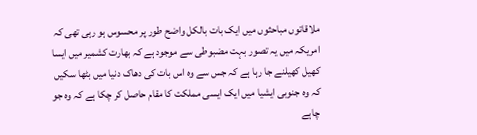ملاقاتوں مباحثوں میں ایک بات بالکل واضح طور پر محسوس ہو رہی تھی کہ امریکہ میں یہ تصور بہت مضبوطی سے موجود ہے کہ بھارت کشمیر میں ایسا کھیل کھیلنے جا رہا ہے کہ جس سے وہ اس بات کی دھاک دنیا میں بٹھا سکیں کہ وہ جنوبی ایشیا میں ایک ایسی مملکت کا مقام حاصل کر چکا ہے کہ وہ جو چاہے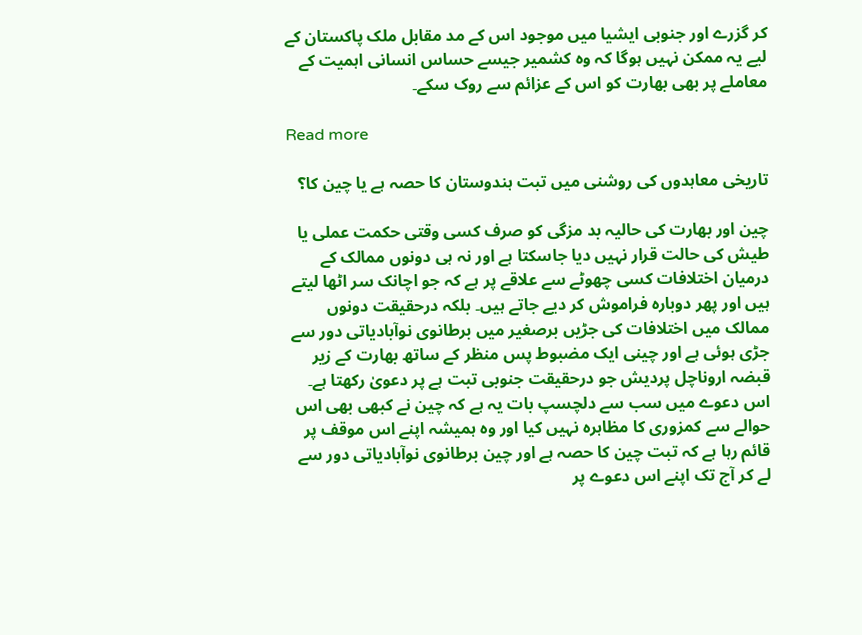کر گزرے اور جنوبی ایشیا میں موجود اس کے مد مقابل ملک پاکستان کے لیے یہ ممکن نہیں ہوگا کہ وہ کشمیر جیسے حساس انسانی اہمیت کے معاملے پر بھی بھارت کو اس کے عزائم سے روک سکے۔

Read more

تاریخی معاہدوں کی روشنی میں تبت ہندوستان کا حصہ ہے یا چین کا؟

چین اور بھارت کی حالیہ بد مزگی کو صرف کسی وقتی حکمت عملی یا طیش کی حالت قرار نہیں دیا جاسکتا ہے اور نہ ہی دونوں ممالک کے درمیان اختلافات کسی چھوٹے سے علاقے پر ہے کہ جو اچانک سر اٹھا لیتے ہیں اور پھر دوبارہ فراموش کر دیے جاتے ہیں۔ بلکہ درحقیقت دونوں ممالک میں اختلافات کی جڑیں برصغیر میں برطانوی نوآبادیاتی دور سے جڑی ہوئی ہے اور چینی ایک مضبوط پس منظر کے ساتھ بھارت کے زیر قبضہ اروناچل پردیش جو درحقیقت جنوبی تبت ہے پر دعویٰ رکھتا ہے۔ اس دعوے میں سب سے دلچسپ بات یہ ہے کہ چین نے کبھی بھی اس حوالے سے کمزوری کا مظاہرہ نہیں کیا اور وہ ہمیشہ اپنے اس موقف پر قائم رہا ہے کہ تبت چین کا حصہ ہے اور چین برطانوی نوآبادیاتی دور سے لے کر آج تک اپنے اس دعوے پر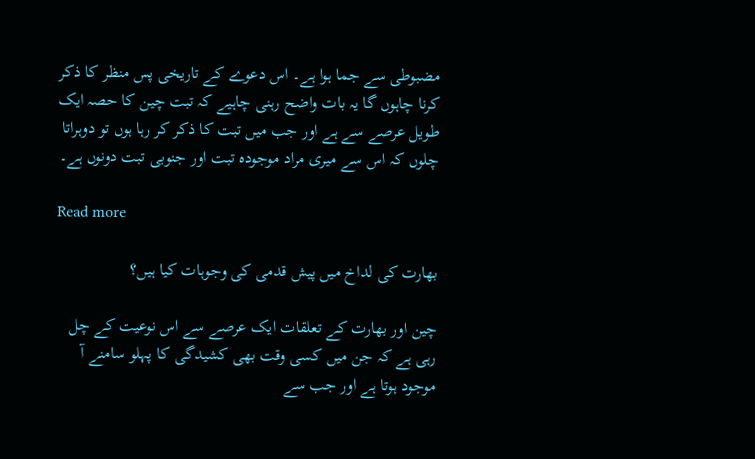مضبوطی سے جما ہوا ہے۔ اس دعوے کے تاریخی پس منظر کا ذکر کرنا چاہوں گا یہ بات واضح رہنی چاہیے کہ تبت چین کا حصہ ایک طویل عرصے سے ہے اور جب میں تبت کا ذکر کر رہا ہوں تو دوہراتا چلوں کہ اس سے میری مراد موجودہ تبت اور جنوبی تبت دونوں ہے۔

Read more

بھارت کی لداخ میں پیش قدمی کی وجوہات کیا ہیں؟

چین اور بھارت کے تعلقات ایک عرصے سے اس نوعیت کے چل رہی ہے کہ جن میں کسی وقت بھی کشیدگی کا پہلو سامنے آ موجود ہوتا ہے اور جب سے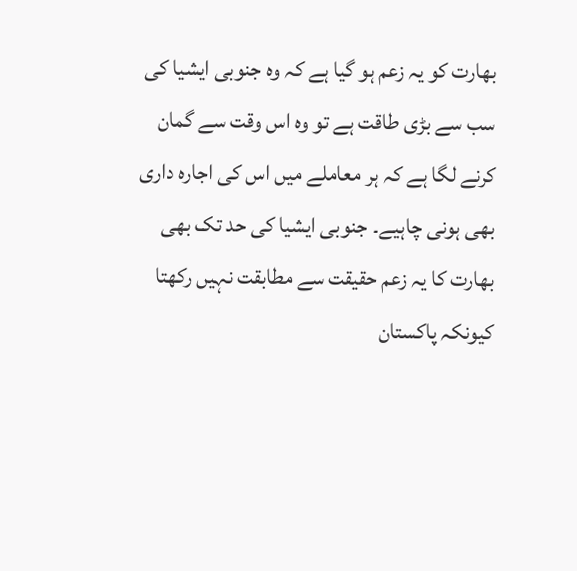بھارت کو یہ زعم ہو گیا ہے کہ وہ جنوبی ایشیا کی سب سے بڑی طاقت ہے تو وہ اس وقت سے گمان کرنے لگا ہے کہ ہر معاملے میں اس کی اجارہ داری بھی ہونی چاہیے۔ جنوبی ایشیا کی حد تک بھی بھارت کا یہ زعم حقیقت سے مطابقت نہیں رکھتا کیونکہ پاکستان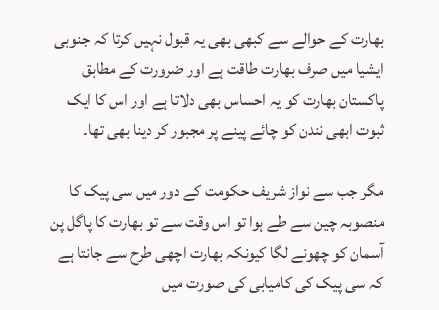بھارت کے حوالے سے کبھی بھی یہ قبول نہیں کرتا کہ جنوبی ایشیا میں صرف بھارت طاقت ہے اور ضرورت کے مطابق پاکستان بھارت کو یہ احساس بھی دلاتا ہے اور اس کا ایک ثبوت ابھی نندن کو چائے پینے پر مجبور کر دینا بھی تھا۔

مگر جب سے نواز شریف حکومت کے دور میں سی پیک کا منصوبہ چین سے طے ہوا تو اس وقت سے تو بھارت کا پاگل پن آسمان کو چھونے لگا کیونکہ بھارت اچھی طرح سے جانتا ہے کہ سی پیک کی کامیابی کی صورت میں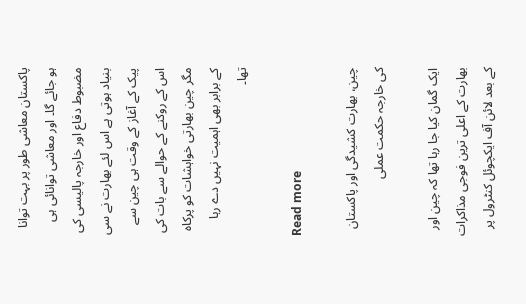پاکستان معاشی طور پر بہت توانا ہو جائے گا۔ اور معاشی توانائی ہی مضبوط دفاع اور خارجہ پالیسی کی بنیاد ہوتی ہے اس لئے بھارت نے سی پیک کے آغاز کے وقت ہی چین سے اس کے روکنے کے حوالے سے بات کی مگر چین بھارتی خواہشات کو پرکاہ کے برابر بھی اہمیت نہیں دے رہا تھا۔

Read more

چین، بھارت کشیدگی اور پاکستان کی خارجہ حکمت عملی

ایک گمان کیا جا رہا تھا کہ چین اور بھارت کے اعلی ترین فوجی مذاکرات کے بعد لائن آف ایکچوئل کنٹرول پر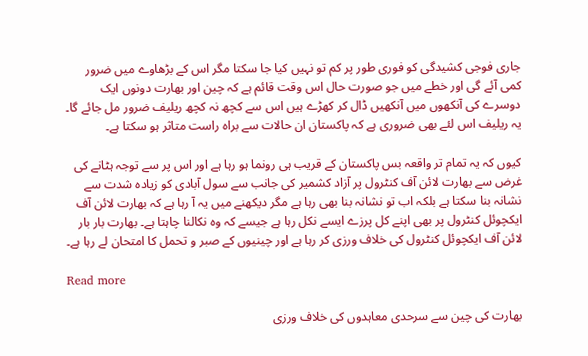جاری فوجی کشیدگی کو فوری طور پر کم تو نہیں کیا جا سکتا مگر اس کے بڑھاوے میں ضرور کمی آئے گی اور خطے میں جو صورت حال اس وقت قائم ہے کہ چین اور بھارت دونوں ایک دوسرے کی آنکھوں میں آنکھیں ڈال کر کھڑے ہیں اس سے کچھ نہ کچھ ریلیف ضرور مل جائے گا۔ یہ ریلیف اس لئے بھی ضروری ہے کہ پاکستان ان حالات سے براہ راست متاثر ہو سکتا ہے۔

کیوں کہ یہ تمام تر واقعہ بس پاکستان کے قریب ہی رونما ہو رہا ہے اور اس پر سے توجہ ہٹانے کی غرض سے بھارت لائن آف کنٹرول پر آزاد کشمیر کی جانب سے سول آبادی کو زیادہ شدت سے نشانہ بنا سکتا ہے بلکہ اب تو نشانہ بنا بھی رہا ہے مگر دیکھنے میں یہ آ رہا ہے کہ بھارت لائن آف ایکچوئل کنٹرول پر بھی اپنے کل پرزے ایسے نکل رہا ہے جیسے کہ وہ نکالنا چاہتا ہے۔ بھارت بار بار لائن آف ایکچوئل کنٹرول کی خلاف ورزی کر رہا ہے اور چینیوں کے صبر و تحمل کا امتحان لے رہا ہے۔

Read more

بھارت کی چین سے سرحدی معاہدوں کی خلاف ورزی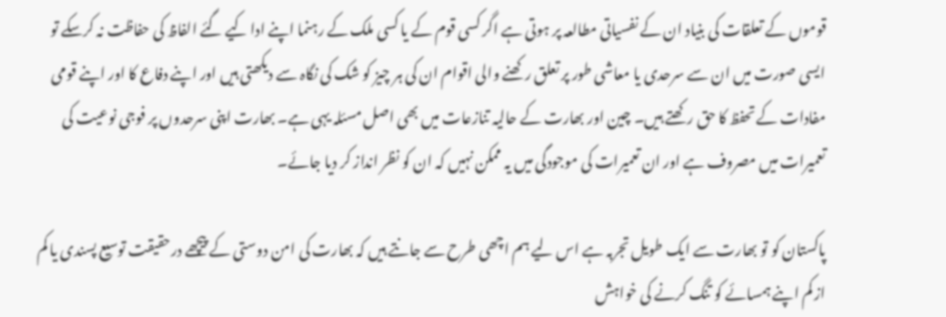قوموں کے تعلقات کی بنیاد ان کے نفسیاتی مطالعہ پر ہوتی ہے اگر کسی قوم کے یا کسی ملک کے رہنما اپنے ادا کیے گئے الفاظ کی حفاظت نہ کرسکے تو ایسی صورت میں ان سے سرحدی یا معاشی طور پر تعلق رکھنے والی اقوام ان کی ہر چیز کو شک کی نگاہ سے دیکھتی ہیں اور اپنے دفاع کا اور اپنے قومی مفادات کے تحفظ کا حق رکھتے ہیں۔ چین اور بھارت کے حالیہ تنازعات میں بھی اصل مسئلہ یہی ہے۔ بھارت اپنی سرحدوں پر فوجی نوعیت کی تعمیرات میں مصروف ہے اور ان تعمیرات کی موجودگی میں یہ ممکن نہیں کہ ان کو نظر انداز کر دیا جائے۔

پاکستان کو تو بھارت سے ایک طویل تجربہ ہے اس لیے ہم اچھی طرح سے جانتے ہیں کہ بھارت کی امن دوستی کے پیچھے درحقیقت توسیع پسندی یا کم از کم اپنے ہمسائے کو تنگ کرنے کی خواہش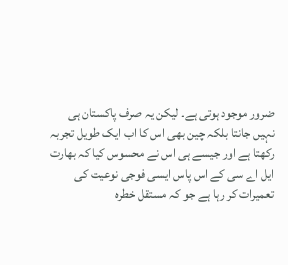ضرور موجود ہوتی ہے۔ لیکن یہ صرف پاکستان ہی نہیں جانتا بلکہ چین بھی اس کا اب ایک طویل تجربہ رکھتا ہے اور جیسے ہی اس نے محسوس کیا کہ بھارت ایل اے سی کے اس پاس ایسی فوجی نوعیت کی تعمیرات کر رہا ہے جو کہ مستقل خطرہ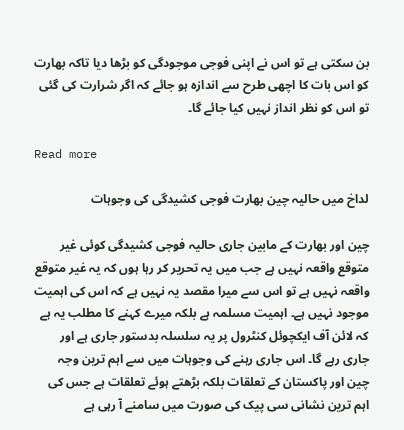بن سکتی ہے تو اس نے اپنی فوجی موجودگی کو بڑھا دیا تاکہ بھارت کو اس بات کا اچھی طرح سے اندازہ ہو جائے کہ اگر شرارت کی گئی تو اس کو نظر انداز نہیں کیا جائے گا۔

Read more

لداخ میں حالیہ چین بھارت فوجی کشیدگی کی وجوہات

چین اور بھارت کے مابین جاری حالیہ فوجی کشیدگی کوئی غیر متوقع واقعہ نہیں ہے جب میں یہ تحریر کر رہا ہوں کہ یہ غیر متوقع واقعہ نہیں ہے تو اس سے میرا مقصد یہ نہیں ہے کہ اس کی اہمیت موجود نہیں ہے۔ اہمیت مسلمہ ہے بلکہ میرے کہنے کا مطلب یہ ہے کہ لائن آف ایکچوئل کنٹرول پر یہ سلسلہ بدستور جاری ہے اور جاری رہے گا۔ اس جاری رہنے کی وجوہات میں سے اہم ترین وجہ چین اور پاکستان کے تعلقات بلکہ بڑھتے ہوئے تعلقات ہے جس کی اہم ترین نشانی سی پیک کی صورت میں سامنے آ رہی ہے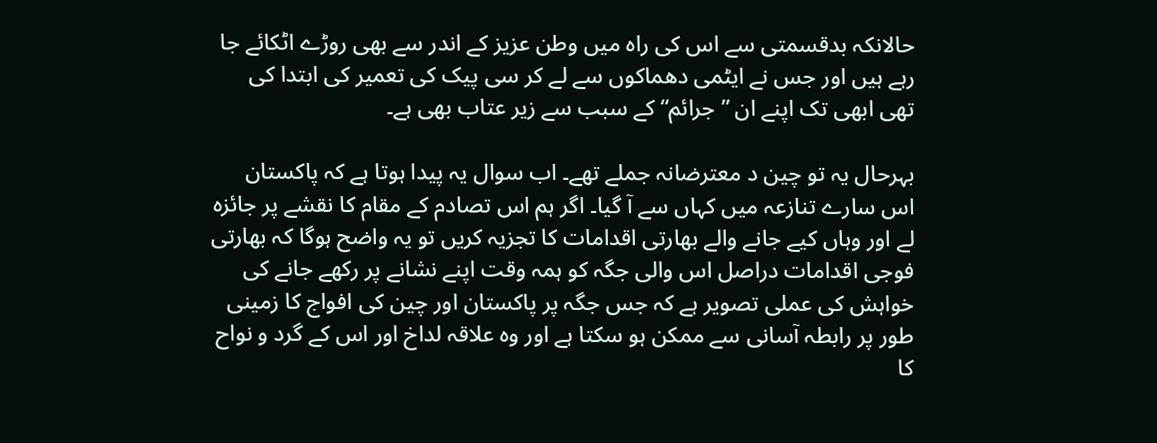حالانکہ بدقسمتی سے اس کی راہ میں وطن عزیز کے اندر سے بھی روڑے اٹکائے جا رہے ہیں اور جس نے ایٹمی دھماکوں سے لے کر سی پیک کی تعمیر کی ابتدا کی تھی ابھی تک اپنے ان ”جرائم“ کے سبب سے زیر عتاب بھی ہے۔

بہرحال یہ تو چین د معترضانہ جملے تھے۔ اب سوال یہ پیدا ہوتا ہے کہ پاکستان اس سارے تنازعہ میں کہاں سے آ گیا۔ اگر ہم اس تصادم کے مقام کا نقشے پر جائزہ لے اور وہاں کیے جانے والے بھارتی اقدامات کا تجزیہ کریں تو یہ واضح ہوگا کہ بھارتی فوجی اقدامات دراصل اس والی جگہ کو ہمہ وقت اپنے نشانے پر رکھے جانے کی خواہش کی عملی تصویر ہے کہ جس جگہ پر پاکستان اور چین کی افواج کا زمینی طور پر رابطہ آسانی سے ممکن ہو سکتا ہے اور وہ علاقہ لداخ اور اس کے گرد و نواح کا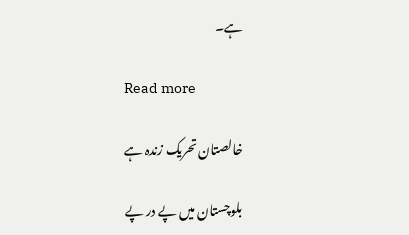ہے۔

Read more

خالصتان تحریک زندہ ہے

بلوچستان میں پے در پے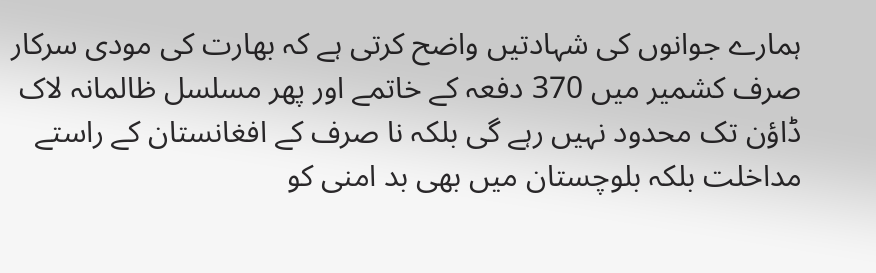ہمارے جوانوں کی شہادتیں واضح کرتی ہے کہ بھارت کی مودی سرکار صرف کشمیر میں 370 دفعہ کے خاتمے اور پھر مسلسل ظالمانہ لاک ڈاؤن تک محدود نہیں رہے گی بلکہ نا صرف کے افغانستان کے راستے مداخلت بلکہ بلوچستان میں بھی بد امنی کو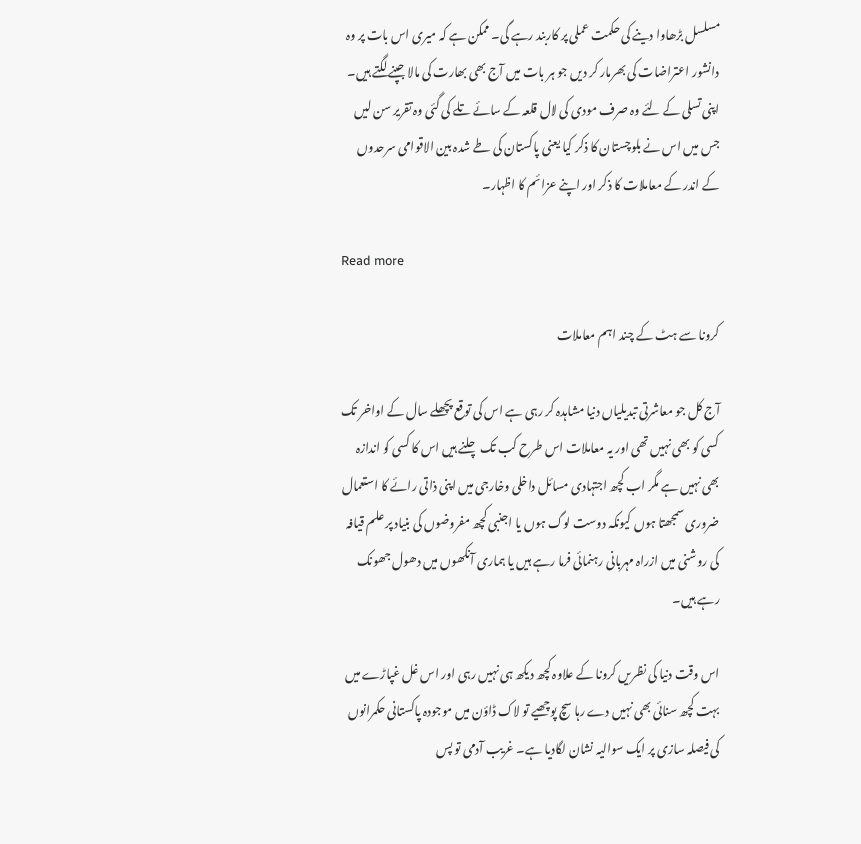مسلسل بڑھاوا دینے کی حکمت عملی پر کاربند رہے گی۔ ممکن ہے کہ میری اس بات پر وہ دانشور اعتراضات کی بھرمار کر دیں جو ہر بات میں آج بھی بھارت کی مالا جپنے لگتے ہیں۔ اپنی تسلی کے لئے وہ صرف مودی کی لال قلعہ کے سائے تلے کی گئی وہ تقریر سن لیں جس میں اس نے بلوچستان کا ذکر کیا یعنی پاکستان کی طے شدہ بین الاقوامی سرحدوں کے اندر کے معاملات کا ذکر اور اپنے عزائم کا اظہار۔

Read more

کرونا سے ہٹ کے چند اہم معاملات

آج کل جو معاشرتی تبدیلیاں دنیا مشاہدہ کر رہی ہے اس کی توقع پچھلے سال کے اواخر تک کسی کو بھی نہیں تھی اور یہ معاملات اس طرح کب تک چلنے ہیں اس کا کسی کو اندازہ بھی نہیں ہے مگر اب کچھ اجتہادی مسائل داخلی وخارجی میں اپنی ذاتی رائے کا استعمال ضروری سمجھتا ہوں کیونکہ دوست لوگ ہوں یا اجنبی کچھ مفروضوں کی بنیاد پر علم قیافہ کی روشنی میں ازراہ مہربانی رہنمائی فرما رہے ہیں یا ہماری آنکھوں میں دھول جھونک رہے ہیں۔

اس وقت دنیا کی نظریں کرونا کے علاوہ کچھ دیکھ ہی نہیں رہی اور اس غل غپاڑے میں بہت کچھ سنائی بھی نہیں دے رہا سچ پوچھیے تو لاک ڈاؤن میں موجودہ پاکستانی حکمرانوں کی فیصلہ سازی پر ایک سوالیہ نشان لگادیا ہے۔ غریب آدمی تو پس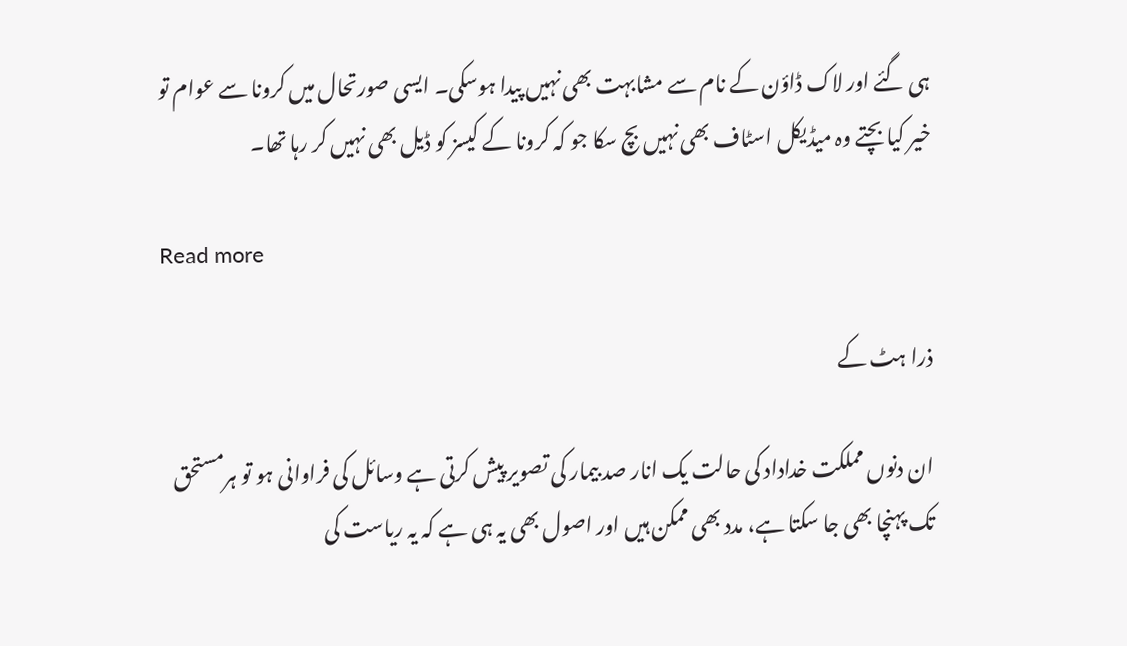ہی گئے اور لاک ڈاؤن کے نام سے مشابہت بھی نہیں پیدا ہوسکی۔ ایسی صورتحال میں کرونا سے عوام تو خیر کیا بچتے وہ میڈیکل اسٹاف بھی نہیں بچ سکا جو کہ کرونا کے کیسز کو ڈیل بھی نہیں کر رہا تھا۔

Read more

ذرا ہٹ کے

ان دنوں مملکت خداداد کی حالت یک انار صد بیمار کی تصویر پیش کرتی ہے وسائل کی فراوانی ہو تو ہرمستحق تک پہنچا بھی جا سکتا ہے، مدد بھی ممکن ہیں اور اصول بھی یہ ہی ہے کہ یہ ریاست کی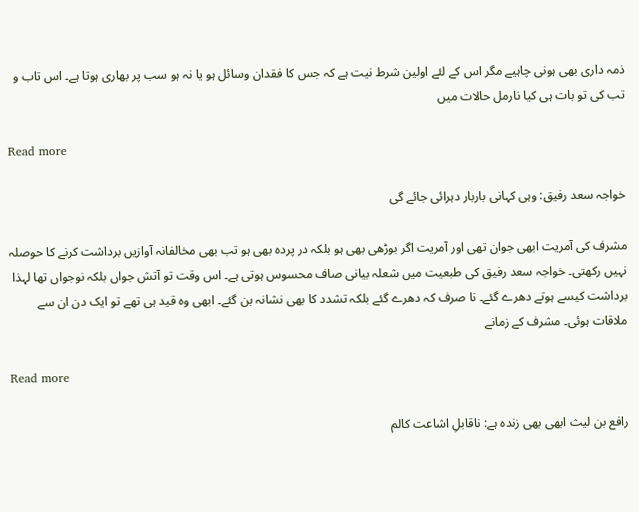ذمہ داری بھی ہونی چاہیے مگر اس کے لئے اولین شرط نیت ہے کہ جس کا فقدان وسائل ہو یا نہ ہو سب پر بھاری ہوتا ہے۔ اس تاب و تب کی تو بات ہی کیا نارمل حالات میں

Read more

خواجہ سعد رفیق: وہی کہانی باربار دہرائی جائے گی

مشرف کی آمریت ابھی جوان تھی اور آمریت اگر بوڑھی بھی ہو بلکہ در پردہ بھی ہو تب بھی مخالفانہ آوازیں برداشت کرنے کا حوصلہ نہیں رکھتی۔ خواجہ سعد رفیق کی طبعیت میں شعلہ بیانی صاف محسوس ہوتی ہے۔ اس وقت تو آتش جواں بلکہ نوجواں تھا لہذا برداشت کیسے ہوتے دھرے گئے۔ نا صرف کہ دھرے گئے بلکہ تشدد کا بھی نشانہ بن گئے۔ ابھی وہ قید ہی تھے تو ایک دن ان سے ملاقات ہوئی۔ مشرف کے زمانے

Read more

رافع بن لیث ابھی بھی زندہ ہے: ناقابلِ اشاعت کالم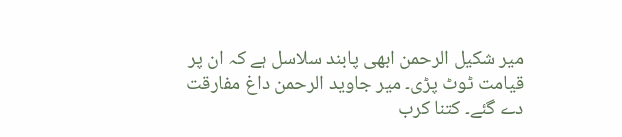میر شکیل الرحمن ابھی پابند سلاسل ہے کہ ان پر قیامت ٹوٹ پڑی۔ میر جاوید الرحمن داغ مفارقت دے گئے۔ کتنا کرب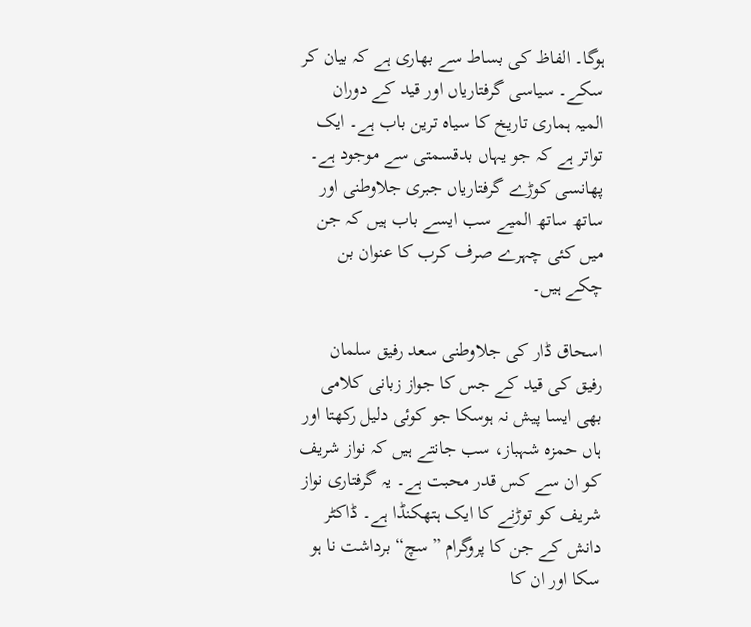ہوگا۔ الفاظ کی بساط سے بھاری ہے کہ بیان کر سکے۔ سیاسی گرفتاریاں اور قید کے دوران المیہ ہماری تاریخ کا سیاہ ترین باب ہے۔ ایک تواتر ہے کہ جو یہاں بدقسمتی سے موجود ہے۔ پھانسی کوڑے گرفتاریاں جبری جلاوطنی اور ساتھ ساتھ المیے سب ایسے باب ہیں کہ جن میں کئی چہرے صرف کرب کا عنوان بن چکے ہیں۔

اسحاق ڈار کی جلاوطنی سعد رفیق سلمان رفیق کی قید کے جس کا جواز زبانی کلامی بھی ایسا پیش نہ ہوسکا جو کوئی دلیل رکھتا اور ہاں حمزہ شہباز، سب جانتے ہیں کہ نواز شریف کو ان سے کس قدر محبت ہے۔ یہ گرفتاری نواز شریف کو توڑنے کا ایک ہتھکنڈا ہے۔ ڈاکٹر دانش کے جن کا پروگرام ”سچ“ برداشت نا ہو سکا اور ان کا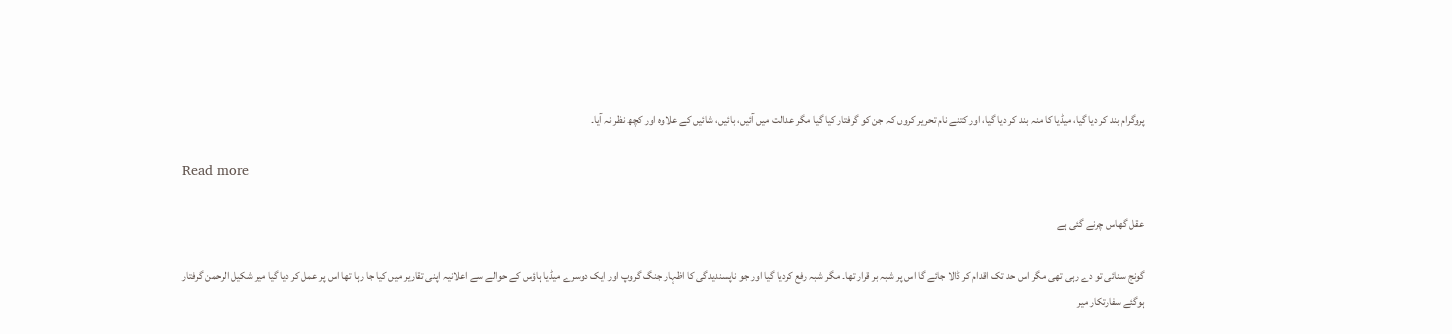پروگرام بند کر دیا گیا، میڈیا کا منہ بند کر دیا گیا، اور کتنے نام تحریر کروں کہ جن کو گرفتار کیا گیا مگر عدالت میں آئیں، بائیں، شائیں کے علاوہ اور کچھ نظر نہ آیا۔

Read more

عقل گھاس چرنے گئی ہے

گونج سنائی تو دے رہی تھی مگر اس حد تک اقدام کر ڈالا جائے گا اس پر شبہ بر قرار تھا۔ مگر شبہ رفع کردیا گیا اور جو ناپسندیدگی کا اظہار جنگ گروپ اور ایک دوسرے میڈیا ہاؤس کے حوالے سے اعلانیہ اپنی تقاریر میں کیا جا رہا تھا اس پر عمل کر دیا گیا میر شکیل الرحمن گرفتار ہوگئے سفارتکار میر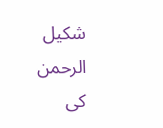شکیل الرحمن کی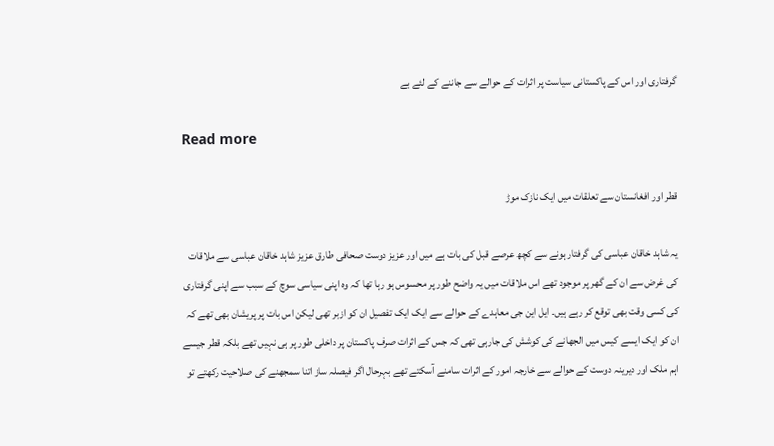گرفتاری اور اس کے پاکستانی سیاست پر اثرات کے حوالے سے جاننے کے لئے بے

Read more

قطر اور افغانستان سے تعلقات میں ایک نازک موڑ

یہ شاہد خاقان عباسی کی گرفتار ہونے سے کچھ عرصے قبل کی بات ہے میں اور عزیز دوست صحافی طارق عزیز شاہد خاقان عباسی سے ملاقات کی غرض سے ان کے گھر پر موجود تھے اس ملاقات میں یہ واضح طور پر محسوس ہو رہا تھا کہ وہ اپنی سیاسی سوچ کے سبب سے اپنی گرفتاری کی کسی وقت بھی توقع کر رہے ہیں۔ ایل این جی معاہدے کے حوالے سے ایک ایک تفصیل ان کو ازبر تھی لیکن اس بات پر پریشان بھی تھے کہ ان کو ایک ایسے کیس میں الجھانے کی کوشش کی جارہی تھی کہ جس کے اثرات صرف پاکستان پر داخلی طور پر ہی نہیں تھے بلکہ قطر جیسے اہم ملک اور دیرینہ دوست کے حوالے سے خارجہ امور کے اثرات سامنے آسکتے تھے بہرحال اگر فیصلہ ساز اتنا سمجھنے کی صلاحیت رکھتے تو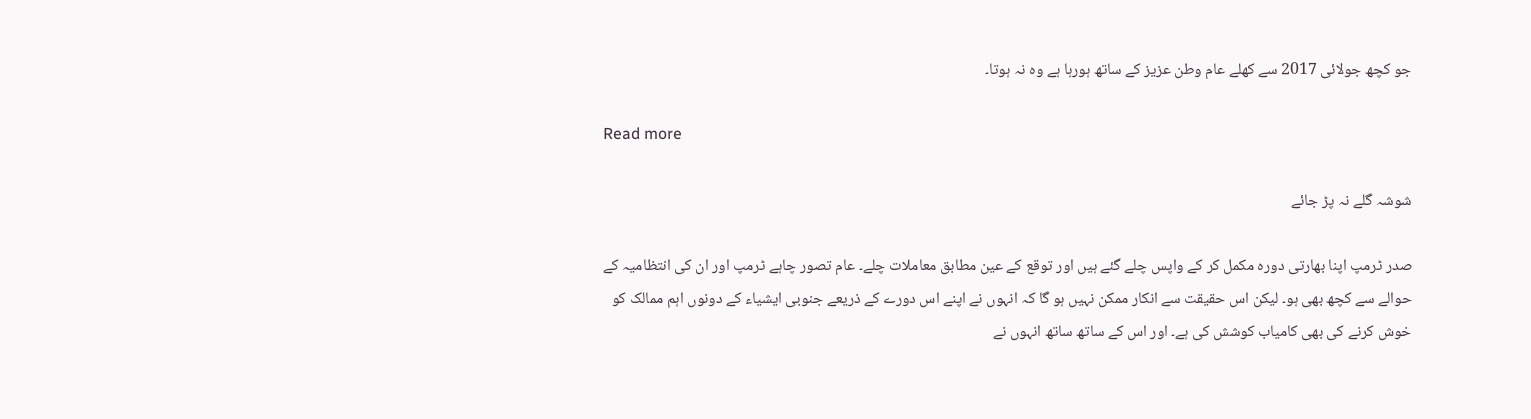جو کچھ جولائی 2017 سے کھلے عام وطن عزیز کے ساتھ ہورہا ہے وہ نہ ہوتا۔

Read more

شوشہ گلے نہ پڑ جائے

صدر ٹرمپ اپنا بھارتی دورہ مکمل کر کے واپس چلے گئے ہیں اور توقع کے عین مطابق معاملات چلے۔ عام تصور چاہے ٹرمپ اور ان کی انتظامیہ کے حوالے سے کچھ بھی ہو۔ لیکن اس حقیقت سے انکار ممکن نہیں ہو گا کہ انہوں نے اپنے اس دورے کے ذریعے جنوبی ایشیاء کے دونوں اہم ممالک کو خوش کرنے کی بھی کامیاب کوشش کی ہے۔ اور اس کے ساتھ ساتھ انہوں نے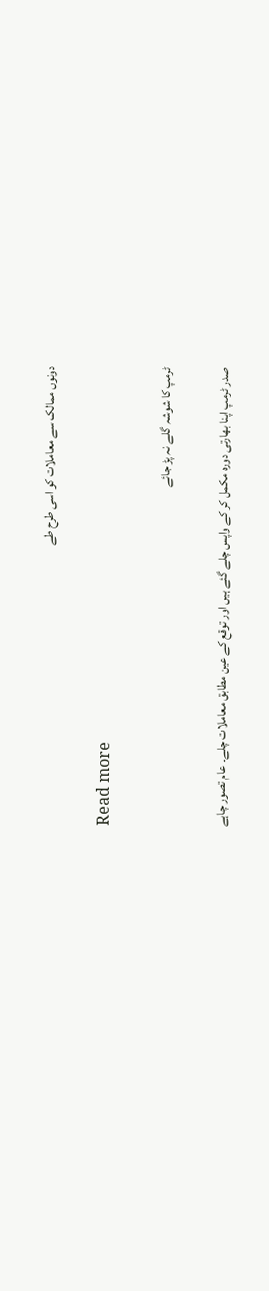دونوں ممالک سے معاملات کو اسی طرح طے

Read more

ٹرمپ کا شوشہ گلے نہ پڑ جائے

صدر ٹرمپ اپنا بھارتی دورہ مکمل کر کے واپس چلے گئے ہیں اور توقع کے عین مطابق معاملات چلے۔ عام تصور چاہے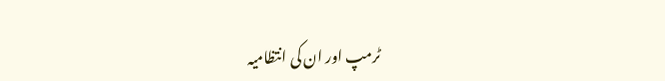ٹرمپ اور ان کی انتظامیہ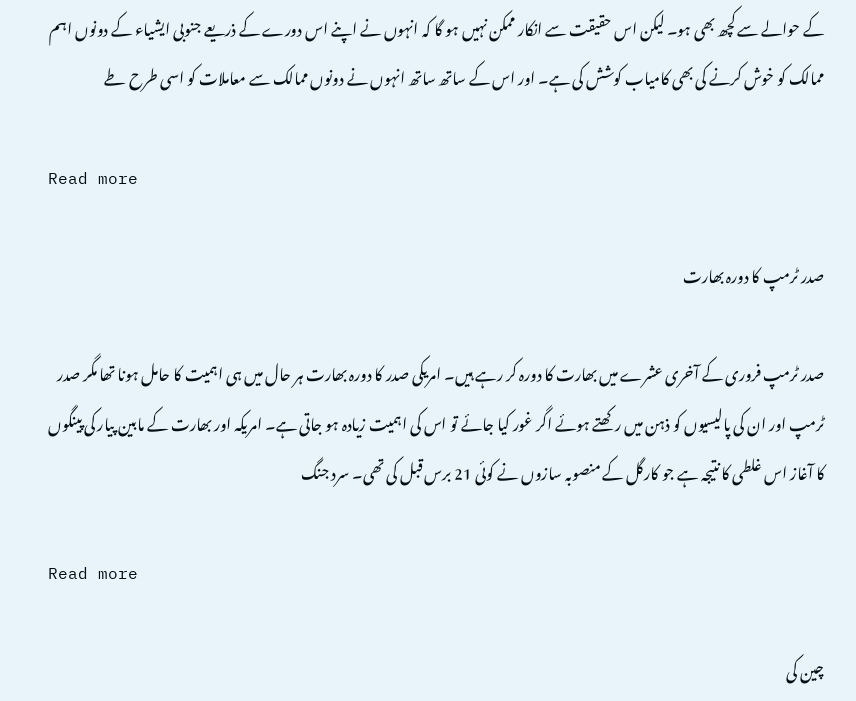کے حوالے سے کچھ بھی ہو۔ لیکن اس حقیقت سے انکار ممکن نہیں ہو گا کہ انہوں نے اپنے اس دورے کے ذریعے جنوبی ایشیاء کے دونوں اہم ممالک کو خوش کرنے کی بھی کامیاب کوشش کی ہے۔ اور اس کے ساتھ ساتھ انہوں نے دونوں ممالک سے معاملات کو اسی طرح طے

Read more

صدر ٹرمپ کا دورہ بھارت

صدر ٹرمپ فروری کے آخری عشرے میں بھارت کا دورہ کر رہے ہیں۔ امریکی صدر کا دورہ بھارت ہر حال میں ہی اہمیت کا حامل ہونا تھا مگر صدر ٹرمپ اور ان کی پالیسیوں کو ذہن میں رکھتے ہوئے اگر غور کیا جائے تو اس کی اہمیت زیادہ ہو جاتی ہے۔ امریکہ اور بھارت کے مابین پیار کی پینگوں کا آغاز اس غلطی کا نتیجہ ہے جو کارگل کے منصوبہ سازوں نے کوئی 21 برس قبل کی تھی۔ سرد جنگ

Read more

چین کی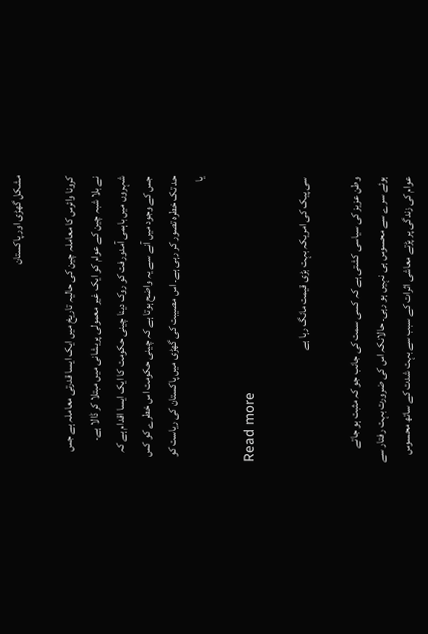مشکل گھڑی اور پاکستان

کرونا وائرس کا معاملہ چین کی حالیہ تاریخ میں ایک ایسا قدرتی معاملہ ہے جس نے بلا شبہ چین کے عوام کو ایک غیر معمولی پریشانی میں مبتلا کر ڈالا ہے۔ شہروں میں باہمی آمدورفت کو روک دینا چینی حکومت کا ایک ایسا اقدام ہے کہ جس کے وجود میں آنے سے یہ واضح ہوتا ہے کہ چینی حکومت اس خطرے کو کس حد تک خطرہ تصور کر رہی ہے۔ اس مصیبت کی گھڑی میں پاکستان کی ریاست کو یا

Read more

سی پیک کی امریکہ بہت بڑی قیمت مانگ رہا ہے

وطن عزیز کی سیاسی کشتی ہے کہ کسی سمت کی جانب جو کہ مثبت ہو جاتے ہوئے سرے سے محسوس ہی نہیں ہو رہی۔ حالانکہ اس کی ضرورت بہت رفتار سے عوام کی زندگی پر پڑتے معاشی اثرات کے سبب سے بہت شدت کے ساتھ محسوس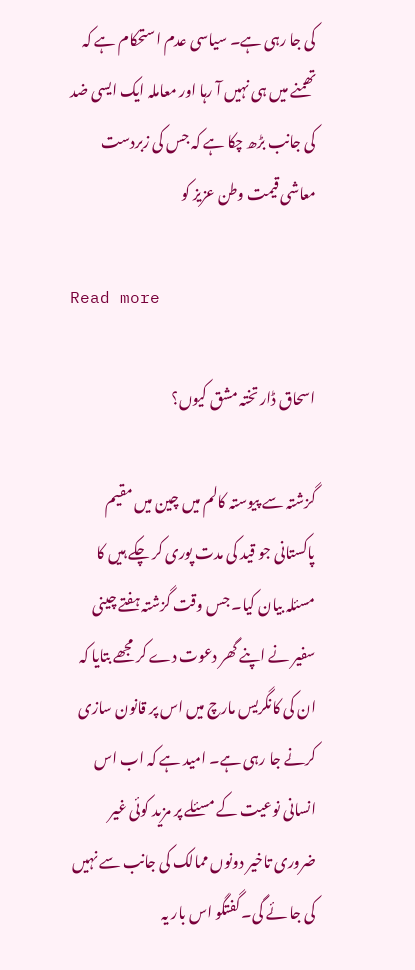کی جا رہی ہے۔ سیاسی عدم استحکام ہے کہ تھمنے میں ہی نہیں آ رہا اور معاملہ ایک ایسی ضد کی جانب بڑھ چکا ہے کہ جس کی زبردست معاشی قیمت وطن عزیز کو

Read more

اسحاق ڈار تختہ مشق کیوں؟

گزشتہ سے پیوستہ کالم میں چین میں مقیم پاکستانی جو قید کی مدت پوری کر چکے ہیں کا مسئلہ بیان کیا۔ جس وقت گزشتہ ہفتے چینی سفیر نے اپنے گھر دعوت دے کر مجھے بتایا کہ ان کی کانگریس مارچ میں اس پر قانون سازی کرنے جا رہی ہے۔ امید ہے کہ اب اس انسانی نوعیت کے مسئلے پر مزید کوئی غیر ضروری تاخیر دونوں ممالک کی جانب سے نہیں کی جا ئے گی۔ گفتگو اس بار یہ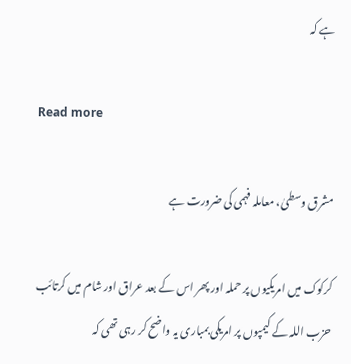ہے کہ

Read more

مشرق وسطیٰ، معاملہ فہمی کی ضرورت ہے

کرکوک میں امریکیوں پر حملہ اور پھر اس کے بعد عراق اور شام میں کرتائب حزب اللہ کے کیمپوں پر امریکی بمباری یہ واضح کر رہی تھی کہ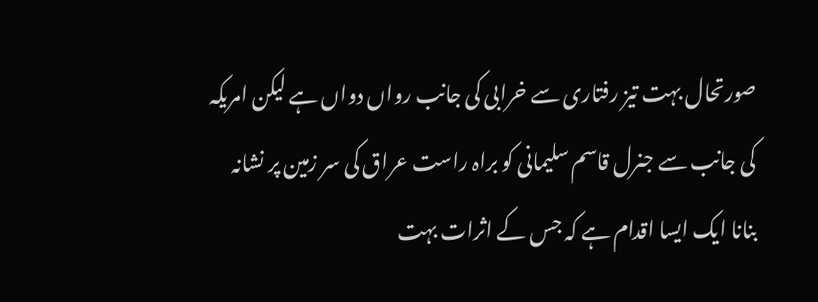صورتحال بہت تیز رفتاری سے خرابی کی جانب رواں دواں ہے لیکن امریکہ کی جانب سے جنرل قاسم سلیمانی کو براہ راست عراق کی سر زمین پر نشانہ بنانا ایک ایسا اقدام ہے کہ جس کے اثرات بہت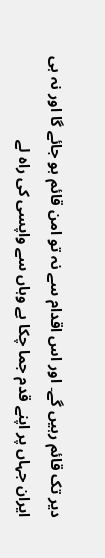دیر تک قائم رہیں گے۔ اور اس اقدام سے نہ تو امن قائم ہو جائے گا اور نہ ہی ایران جہاں پر اپنے قدم جما چکا ہے وہاں سے واپسی کی راہ لے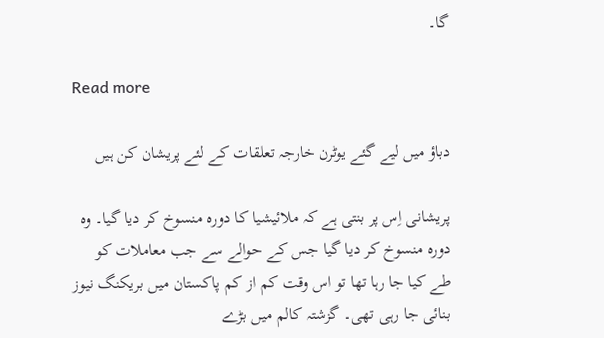گا۔

Read more

دباؤ میں لیے گئے یوٹرن خارجہ تعلقات کے لئے پریشان کن ہیں

پریشانی اِس پر بنتی ہے کہ ملائیشیا کا دورہ منسوخ کر دیا گیا۔ وہ دورہ منسوخ کر دیا گیا جس کے حوالے سے جب معاملات کو طے کیا جا رہا تھا تو اس وقت کم از کم پاکستان میں بریکنگ نیوز بنائی جا رہی تھی۔ گزشتہ کالم میں بڑے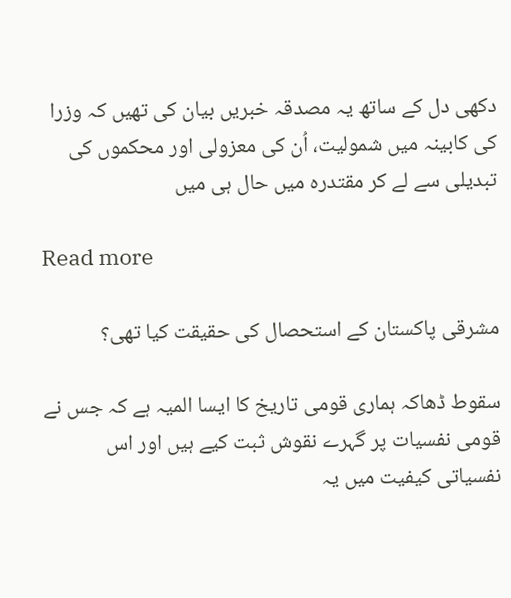دکھی دل کے ساتھ یہ مصدقہ خبریں بیان کی تھیں کہ وزرا کی کابینہ میں شمولیت، اُن کی معزولی اور محکموں کی تبدیلی سے لے کر مقتدرہ میں حال ہی میں

Read more

مشرقی پاکستان کے استحصال کی حقیقت کیا تھی؟

سقوط ڈھاکہ ہماری قومی تاریخ کا ایسا المیہ ہے کہ جس نے قومی نفسیات پر گہرے نقوش ثبت کیے ہیں اور اس نفسیاتی کیفیت میں یہ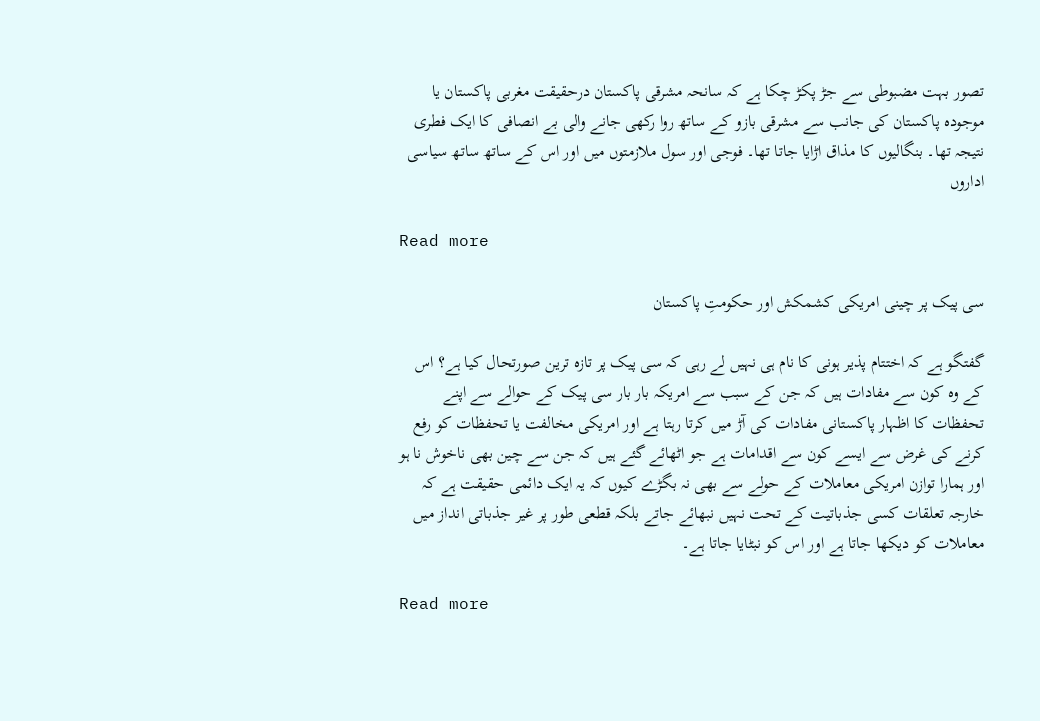تصور بہت مضبوطی سے جڑ پکڑ چکا ہے کہ سانحہ مشرقی پاکستان درحقیقت مغربی پاکستان یا موجودہ پاکستان کی جانب سے مشرقی بازو کے ساتھ روا رکھی جانے والی بے انصافی کا ایک فطری نتیجہ تھا۔ بنگالیوں کا مذاق اڑایا جاتا تھا۔ فوجی اور سول ملازمتوں میں اور اس کے ساتھ ساتھ سیاسی اداروں

Read more

سی پیک پر چینی امریکی کشمکش اور حکومتِ پاکستان

گفتگو ہے کہ اختتام پذیر ہونی کا نام ہی نہیں لے رہی کہ سی پیک پر تازہ ترین صورتحال کیا ہے؟ اس کے وہ کون سے مفادات ہیں کہ جن کے سبب سے امریکہ بار بار سی پیک کے حوالے سے اپنے تحفظات کا اظہار پاکستانی مفادات کی آڑ میں کرتا رہتا ہے اور امریکی مخالفت یا تحفظات کو رفع کرنے کی غرض سے ایسے کون سے اقدامات ہے جو اٹھائے گئے ہیں کہ جن سے چین بھی ناخوش نا ہو اور ہمارا توازن امریکی معاملات کے حولے سے بھی نہ بگڑے کیوں کہ یہ ایک دائمی حقیقت ہے کہ خارجہ تعلقات کسی جذباتیت کے تحت نہیں نبھائے جاتے بلکہ قطعی طور پر غیر جذباتی انداز میں معاملات کو دیکھا جاتا ہے اور اس کو نبٹایا جاتا ہے۔

Read more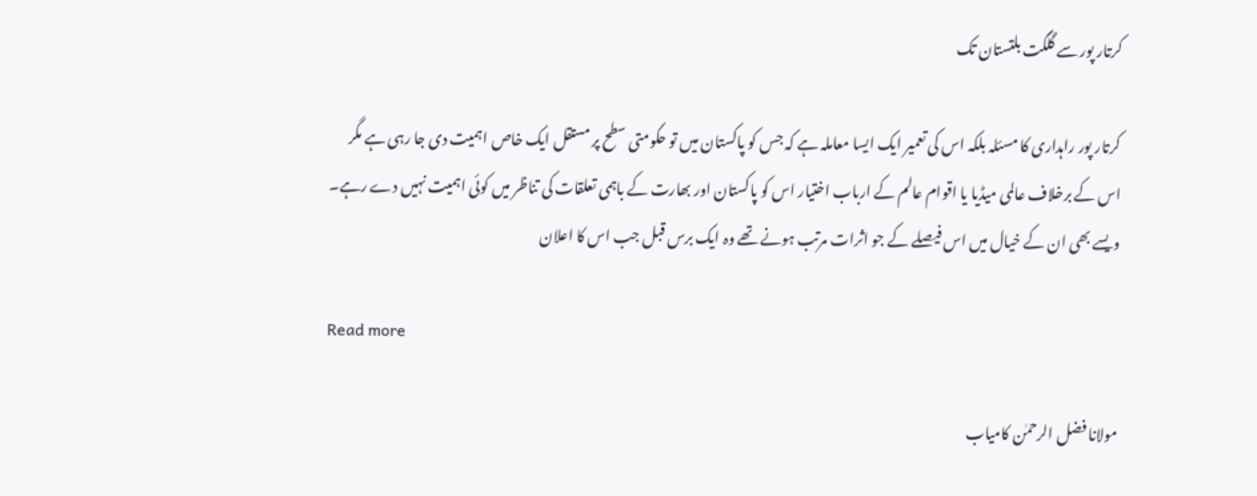کرتار پور سے گلگت بلتستان تک

کرتار پور راہداری کا مسئلہ بلکہ اس کی تعمیر ایک ایسا معاملہ ہے کہ جس کو پاکستان میں تو حکومتی سطح پر مستقل ایک خاص اہمیت دی جا رہی ہے مگر اس کے برخلاف عالمی میڈیا یا اقوام عالم کے ارباب اختیار اس کو پاکستان اور بھارت کے باہمی تعلقات کی تناظر میں کوئی اہمیت نہیں دے رہے۔ ویسے بھی ان کے خیال میں اس فیصلے کے جو اثرات مرتب ہونے تھے وہ ایک برس قبل جب اس کا اعلان

Read more

مولانا فضل الرحمٰن کامیاب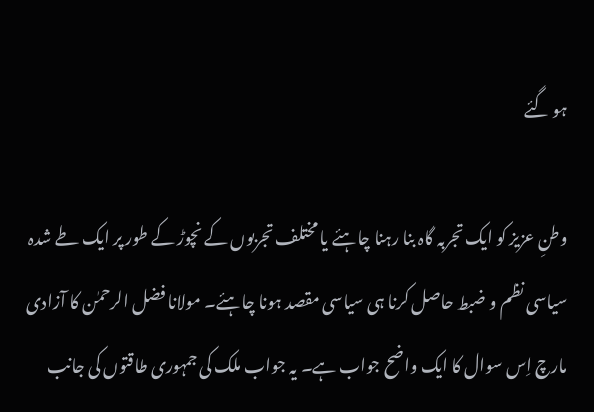ہو گئے

وطنِ عزیز کو ایک تجربہ گاہ بنا رہنا چاہئے یا مختلف تجربوں کے نچوڑ کے طور پر ایک طے شدہ سیاسی نظم و ضبط حاصل کرنا ہی سیاسی مقصد ہونا چاہئے۔ مولانا فضل الرحمٰن کا آزادی مارچ اِس سوال کا ایک واضح جواب ہے۔ یہ جواب ملک کی جمہوری طاقتوں کی جانب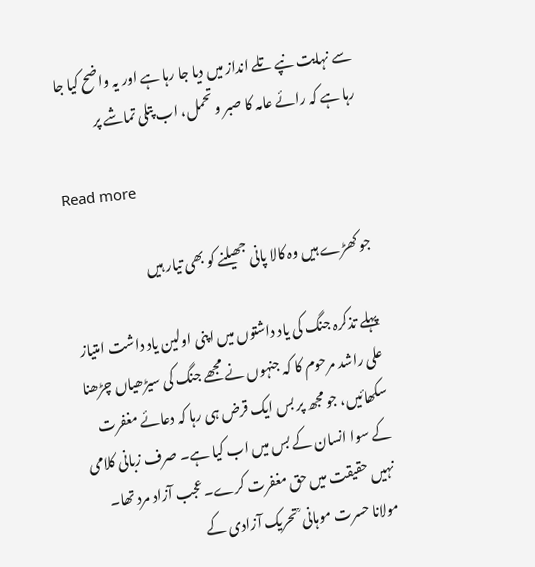سے نہایت نپے تلے انداز میں دیا جا رہا ہے اور یہ واضح کیا جا رہا ہے کہ رائے عامہ کا صبر و تحمل، اب پتلی تماشے پر

Read more

جو کھڑے ہیں وہ کالا پانی جھیلنے کو بھی تیار ہیں

پہلے تذکرہ جنگ کی یاد داشتوں میں اپنی اولین یاد داشت امتیاز علی راشد مرحوم کا کہ جنہوں نے مجھے جنگ کی سیڑھیاں چڑھنا سکھائیں، جو مجھ پر بس ایک قرض ہی رہا کہ دعائے مغفرت کے سوا انسان کے بس میں اب کیا ہے۔ صرف زبانی کلامی نہیں حقیقت میں حق مغفرت کرے۔ عجب آزاد مرد تھا۔ مولانا حسرت موہانی ؒ تحریک آزادی کے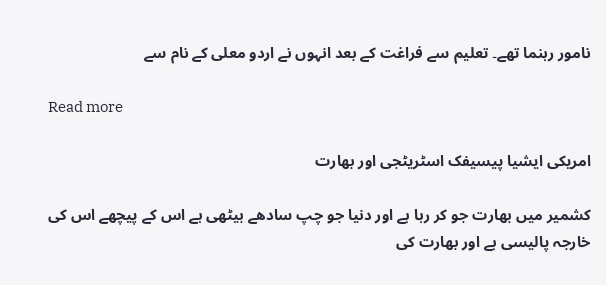نامور رہنما تھے۔ تعلیم سے فراغت کے بعد انہوں نے اردو معلی کے نام سے

Read more

امریکی ایشیا پیسیفک اسٹریٹجی اور بھارت

کشمیر میں بھارت جو کر رہا ہے اور دنیا جو چپ سادھے بیٹھی ہے اس کے پیچھے اس کی خارجہ پالیسی ہے اور بھارت کی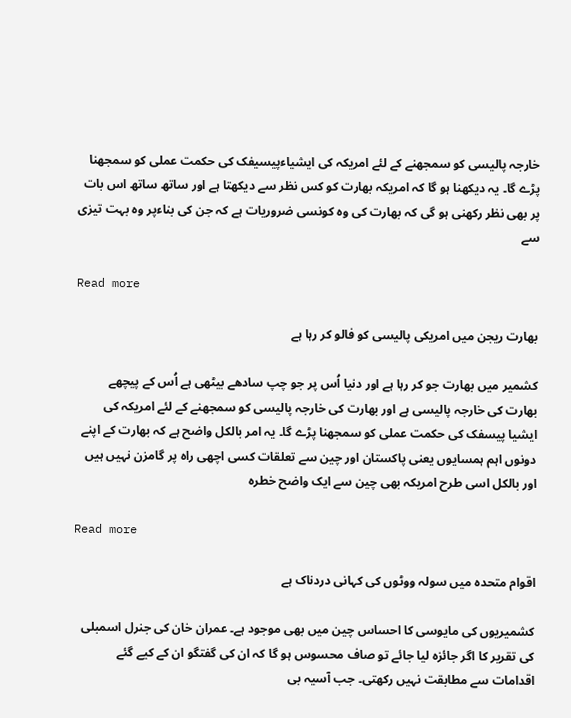خارجہ پالیسی کو سمجھنے کے لئے امریکہ کی ایشیاءپیسیفک کی حکمت عملی کو سمجھنا پڑے گا۔ یہ دیکھنا ہو گا کہ امریکہ بھارت کو کس نظر سے دیکھتا ہے اور ساتھ ساتھ اس بات پر بھی نظر رکھنی ہو گی کہ بھارت کی وہ کونسی ضروریات ہے کہ جن کی بناءپر وہ بہت تیزی سے

Read more

بھارت ریجن میں امریکی پالیسی کو فالو کر رہا ہے

کشمیر میں بھارت جو کر رہا ہے اور دنیا اُس پر جو چپ سادھے بیٹھی ہے اُس کے پیچھے بھارت کی خارجہ پالیسی ہے اور بھارت کی خارجہ پالیسی کو سمجھنے کے لئے امریکہ کی ایشیا پیسفک کی حکمت عملی کو سمجھنا پڑے گا۔ یہ امر بالکل واضح ہے کہ بھارت کے اپنے دونوں اہم ہمسایوں یعنی پاکستان اور چین سے تعلقات کسی اچھی راہ پر گامزن نہیں ہیں اور بالکل اسی طرح امریکہ بھی چین سے ایک واضح خطرہ

Read more

اقوام متحدہ میں سولہ ووٹوں کی کہانی دردناک ہے

کشمیریوں کی مایوسی کا احساس چین میں بھی موجود ہے۔ عمران خان کی جنرل اسمبلی کی تقریر کا اگر جائزہ لیا جائے تو صاف محسوس ہو گا کہ ان کی گفتگو ان کے کیے گئے اقدامات سے مطابقت نہیں رکھتی۔ جب آسیہ بی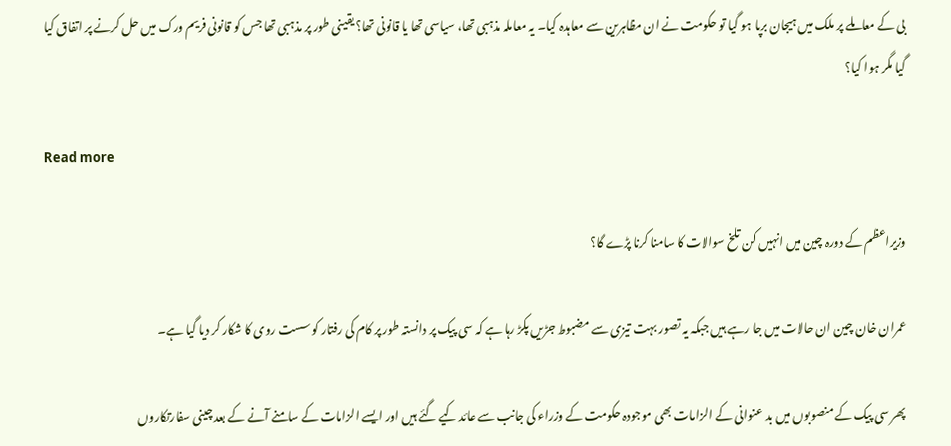بی کے معاملے پر ملک میں ہیجان برپا ہو گیا تو حکومت نے ان مظاہرین سے معاہدہ کیا۔ یہ معاملہ مذہبی تھا، سیاسی تھا یا قانونی تھا؟ یقینی طور پر مذہبی تھا جس کو قانونی فریم ورک میں حل کرنے پر اتفاق کیا گیا مگر ہوا کیا؟

Read more

وزیراعظم کے دورہ چین میں انہیں کن تلخ سوالات کا سامنا کرنا پڑے گا؟

عمران خان چین ان حالات میں جا رہے ہیں جبکہ یہ تصور بہت تیزی سے مضبوط جڑیں پکڑ رہا ہے کہ سی پیک پر دانستہ طور پر کام کی رفتار کو سست روی کا شکار کر دیا گیا ہے۔

پھر سی پیک کے منصوبوں میں بد عنوانی کے الزامات بھی موجودہ حکومت کے وزراء کی جانب سے عائد کیے گئے ہیں اور ایسے الزامات کے سامنے آنے کے بعد چینی سفارتکاروں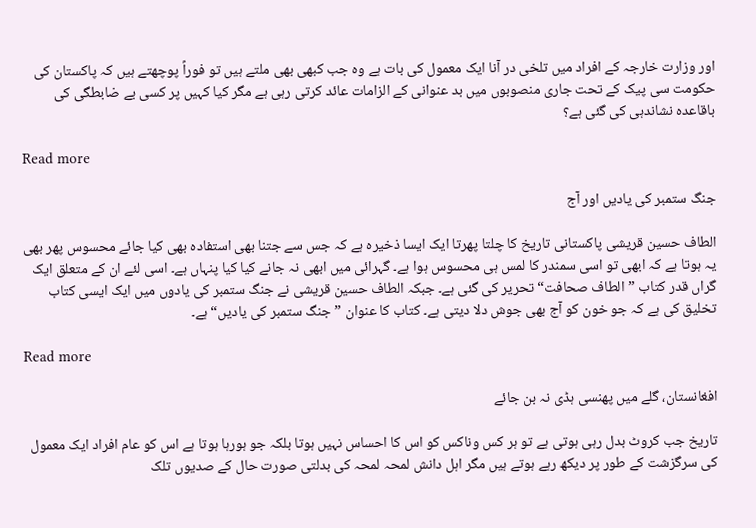اور وزارت خارجہ کے افراد میں تلخی در آنا ایک معمول کی بات ہے وہ جب کبھی بھی ملتے ہیں تو فوراً پوچھتے ہیں کہ پاکستان کی حکومت سی پیک کے تحت جاری منصوبوں میں بد عنوانی کے الزامات عائد کرتی رہی ہے مگر کیا کہیں پر کسی بے ضابطگی کی باقاعدہ نشاندہی کی گئی ہے؟

Read more

جنگ ستمبر کی یادیں اور آج

الطاف حسین قریشی پاکستانی تاریخ کا چلتا پھرتا ایک ایسا ذخیرہ ہے کہ جس سے جتنا بھی استفادہ بھی کیا جائے محسوس پھر بھی یہ ہوتا ہے کہ ابھی تو اسی سمندر کا لمس ہی محسوس ہوا ہے۔ گہرائی میں ابھی نہ جانے کیا کیا پنہاں ہے۔ اسی لئے ان کے متعلق ایک گراں قدر کتاب ”الطاف صحافت“ تحریر کی گئی ہے۔ جبکہ الطاف حسین قریشی نے جنگ ستمبر کی یادوں میں ایک ایسی کتاب تخلیق کی ہے کہ جو خون کو آج بھی جوش دلا دیتی ہے۔ کتاب کا عنوان ”جنگ ستمبر کی یادیں“ ہے۔

Read more

افغانستان، گلے میں پھنسی ہڈی نہ بن جائے

تاریخ جب کروٹ بدل رہی ہوتی ہے تو ہر کس وناکس کو اس کا احساس نہیں ہوتا بلکہ جو ہورہا ہوتا ہے اس کو عام افراد ایک معمول کی سرگزشت کے طور پر دیکھ رہے ہوتے ہیں مگر اہل دانش لمحہ لمحہ کی بدلتی صورت حال کے صدیوں تلک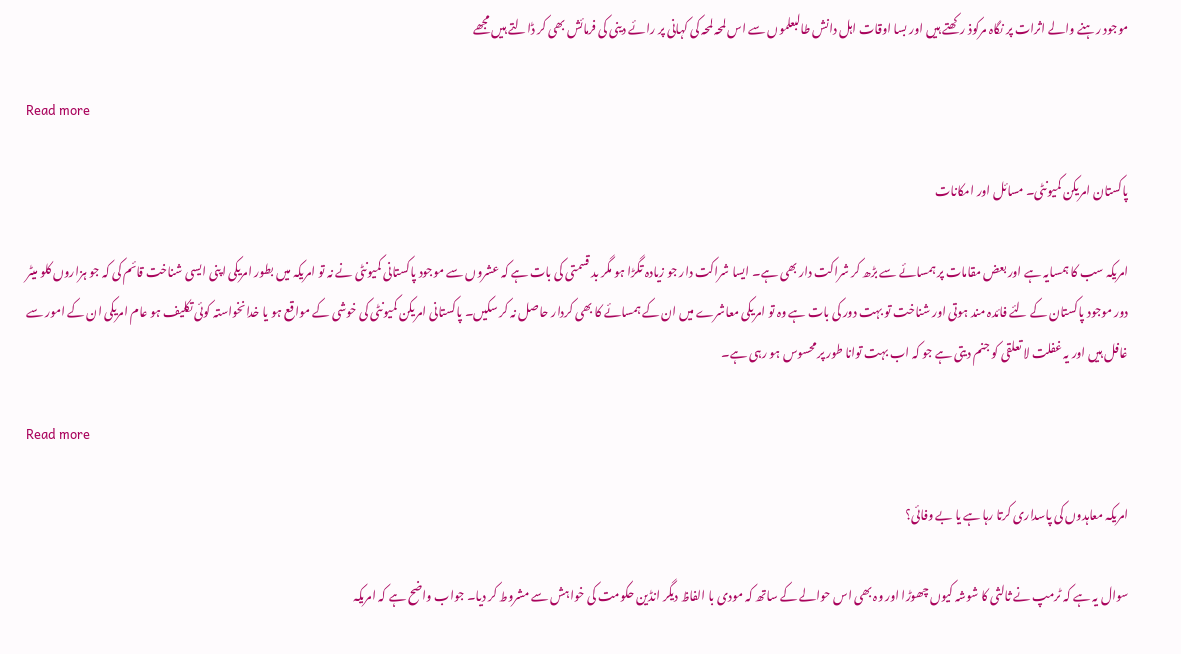موجود رہنے والے اثرات پر نگاہ مرکوذ رکھتے ہیں اور بسا اوقات اہل دانش طالبعلموں سے اس لمحہ لمحہ کی کہانی پر رائے دینی کی فرمائش بھی کر ڈالتے ہیں مجھے

Read more

پاکستان امریکن کمیونٹی۔ مسائل اور امکانات

امریکہ سب کا ہمسایہ ہے اور بعض مقامات پر ہمسائے سے بڑھ کر شراکت دار بھی ہے۔ ایسا شراکت دار جو زیادہ تگڑا ہو مگر بد قسمتی کی بات ہے کہ عشروں سے موجود پاکستانی کمیونٹی نے نہ تو امریکہ میں بطور امریکی اپنی ایسی شناخت قائم کی کہ جو ہزاروں کلو میٹر دور موجود پاکستان کے لئے فائدہ مند ہوتی اور شناخت تو بہت دور کی بات ہے وہ تو امریکی معاشرے میں ان کے ہمسائے کا بھی کردار حاصل نہ کر سکیں۔ پاکستانی امریکن کمیونٹی کی خوشی کے مواقع ہو یا خدانخواستہ کوئی تکلیف ہو عام امریکی ان کے امور سے غافل ہیں اور یہ غفلت لا تعلقی کو جنم دیتی ہے جو کہ اب بہت توانا طور پر محسوس ہو رہی ہے۔

Read more

امریکہ معاہدوں کی پاسداری کرتا رہا ہے یا بے وفائی؟

سوال یہ ہے کہ ٹرمپ نے ثالثی کا شوشہ کیوں چھوڑا اور وہ بھی اس حوالے کے ساتھ کہ مودی با الفاظ دیگر انڈین حکومت کی خواہش سے مشروط کر دیا۔ جواب واضح ہے کہ امریکہ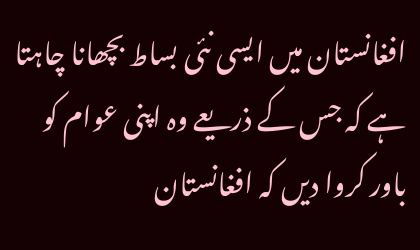افغانستان میں ایسی نئی بساط بچھانا چاہتا ہے کہ جس کے ذریعے وہ اپنی عوام کو باور کروا دیں کہ افغانستان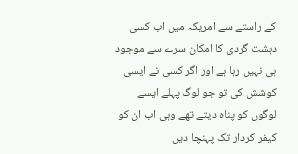کے راستے سے امریکہ میں اب کسی دہشت گردی کا امکان سرے سے موجود ہی نہیں رہا ہے اور اگر کسی نے ایسی کوشش کی تو جو لوگ پہلے ایسے لوگوں کو پناہ دیتے تھے وہی اب ان کو کیفر کردار تک پہنچا دیں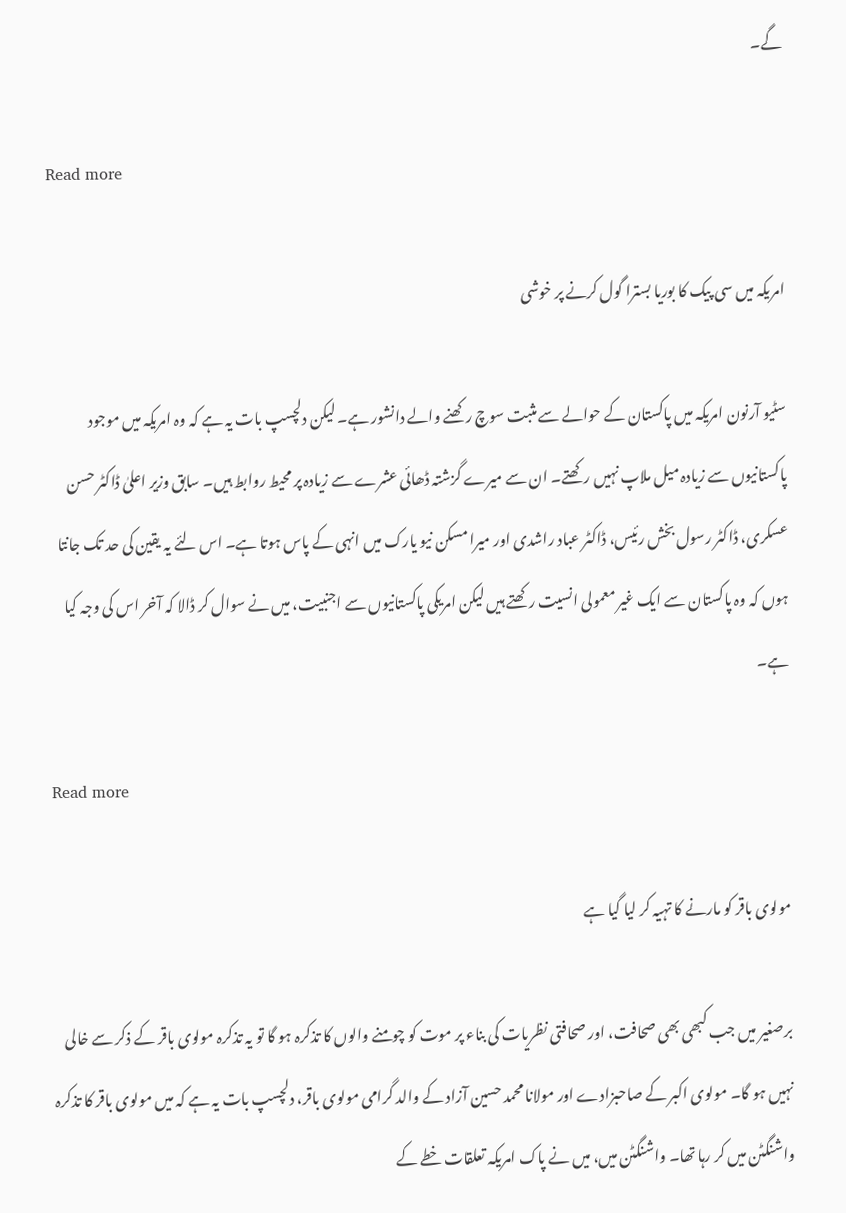گے۔

Read more

امریکہ میں سی پیک کا بوریا بسترا گول کرنے پر خوشی

سٹیو آرنون امریکہ میں پاکستان کے حوالے سے مثبت سوچ رکھنے والے دانشور ہے۔ لیکن دلچسپ بات یہ ہے کہ وہ امریکہ میں موجود پاکستانیوں سے زیادہ میل ملاپ نہیں رکھتے۔ ان سے میرے گزشتہ ڈھائی عشرے سے زیادہ پر محیط روابط ہیں۔ سابق وزیر اعلیٰ ڈاکٹر حسن عسکری، ڈاکٹر رسول بخش رئیس، ڈاکٹر عباد راشدی اور میرا مسکن نیو یارک میں انہی کے پاس ہوتا ہے۔ اس لئے یہ یقین کی حد تک جانتا ہوں کہ وہ پاکستان سے ایک غیر معمولی انسیت رکھتے ہیں لیکن امریکی پاکستانیوں سے اجنبیت، میں نے سوال کر ڈالا کہ آخر اس کی وجہ کیا ہے۔

Read more

مولوی باقر کو مارنے کا تہیہ کر لیا گیا ہے

برصغیر میں جب کبھی بھی صحافت، اور صحافتی نظریات کی بناء پر موت کو چومنے والوں کا تذکرہ ہو گا تو یہ تذکرہ مولوی باقر کے ذکر سے خالی نہیں ہو گا۔ مولوی اکبر کے صاحبزادے اور مولانا محمد حسین آزاد کے والد گرامی مولوی باقر، دلچسپ بات یہ ہے کہ میں مولوی باقر کا تذکرہ واشنگٹن میں کر رہا تھا۔ واشنگٹن میں، میں نے پاک امریکہ تعلقات خطے کے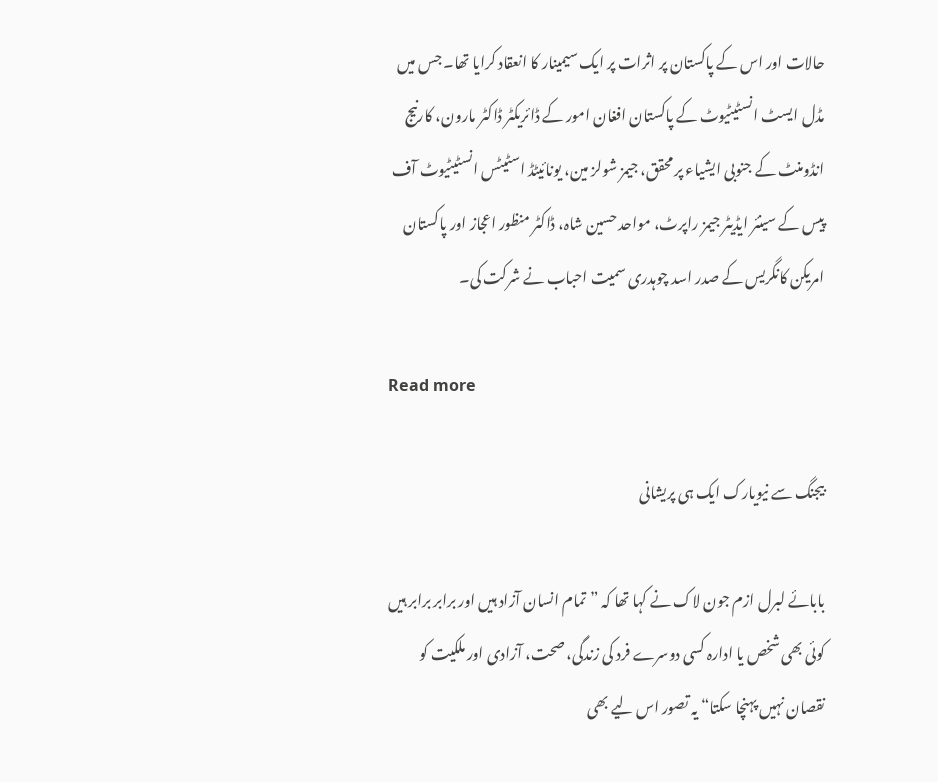حالات اور اس کے پاکستان پر اثرات پر ایک سیمینار کا انعقاد کرایا تھا۔ جس میں مڈل ایسٹ انسٹیٹیوٹ کے پاکستان افغان امور کے ڈائریکٹر ڈاکٹر مارون، کارنیج انڈومنٹ کے جنوبی ایشیاء پر محقق، جیمز شولز مین، یونائیٹڈ اسٹیٹس انسٹیٹیوٹ آف پیس کے سینئر ایڈیٹر جیمز راپرٹ، مواحد حسین شاہ، ڈاکٹر منظور اعجاز اور پاکستان امریکن کانگریس کے صدر اسد چوہدری سمیت احباب نے شرکت کی۔

Read more

بیجنگ سے نیویارک ایک ہی پریشانی

بابائے لبرل ازم جون لاک نے کہا تھا کہ ”تمام انسان آزاد ہیں اور برابر برابر ہیں کوئی بھی شخص یا ادارہ کسی دوسرے فرد کی زندگی، صحت، آزادی اور ملکیت کو نقصان نہیں پہنچا سکتا“ یہ تصور اس لیے بھی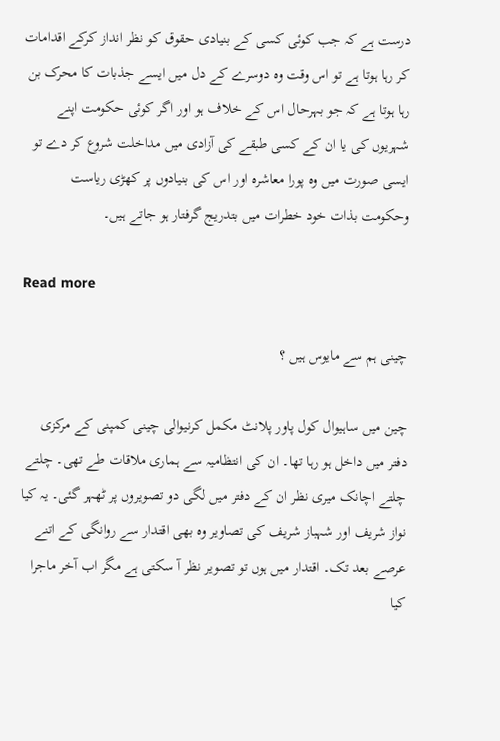درست ہے کہ جب کوئی کسی کے بنیادی حقوق کو نظر انداز کرکے اقدامات کر رہا ہوتا ہے تو اس وقت وہ دوسرے کے دل میں ایسے جذبات کا محرک بن رہا ہوتا ہے کہ جو بہرحال اس کے خلاف ہو اور اگر کوئی حکومت اپنے شہریوں کی یا ان کے کسی طبقے کی آزادی میں مداخلت شروع کر دے تو ایسی صورت میں وہ پورا معاشرہ اور اس کی بنیادوں پر کھڑی ریاست وحکومت بذات خود خطرات میں بتدریج گرفتار ہو جاتے ہیں۔

Read more

چینی ہم سے مایوس ہیں ؟

چین میں ساہیوال کول پاور پلانٹ مکمل کرنیوالی چینی کمپنی کے مرکزی دفتر میں داخل ہو رہا تھا۔ ان کی انتظامیہ سے ہماری ملاقات طے تھی۔ چلتے چلتے اچانک میری نظر ان کے دفتر میں لگی دو تصویروں پر ٹھہر گئی۔ یہ کیا نواز شریف اور شہباز شریف کی تصاویر وہ بھی اقتدار سے روانگی کے اتنے عرصے بعد تک۔ اقتدار میں ہوں تو تصویر نظر آ سکتی ہے مگر اب آخر ماجرا کیا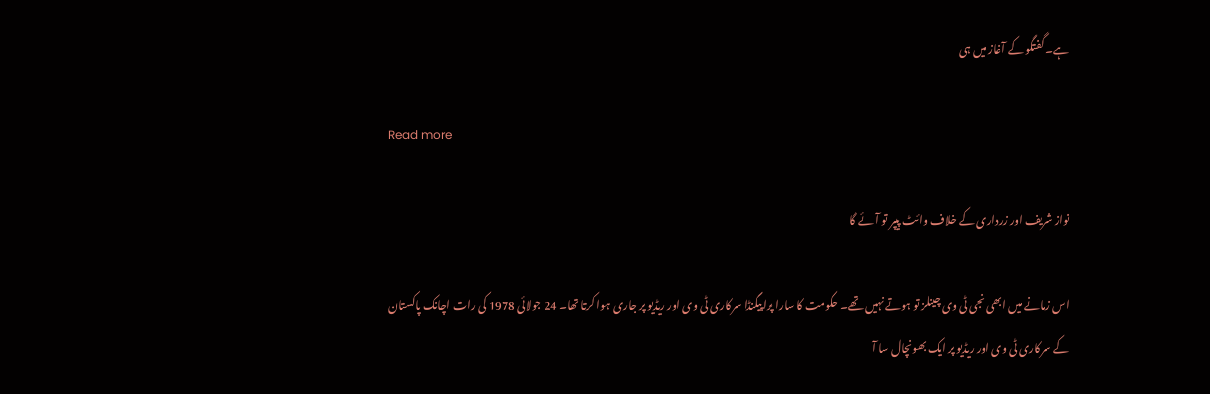ہے۔ گفتگو کے آغاز میں ہی

Read more

نواز شریف اور زرداری کے خلاف وائٹ پیپر تو آئے گا

اس زمانے میں ابھی نجی ٹی وی چینلز تو ہوتے نہیں تھے۔ حکومت کا سارا پراپیگنڈا سرکاری ٹی وی اور ریڈیو پر جاری ہوا کرتا تھا۔ 24 جولائی 1978 کی رات اچانک پاکستان کے سرکاری ٹی وی اور ریڈیو پر ایک بھونچال سا آ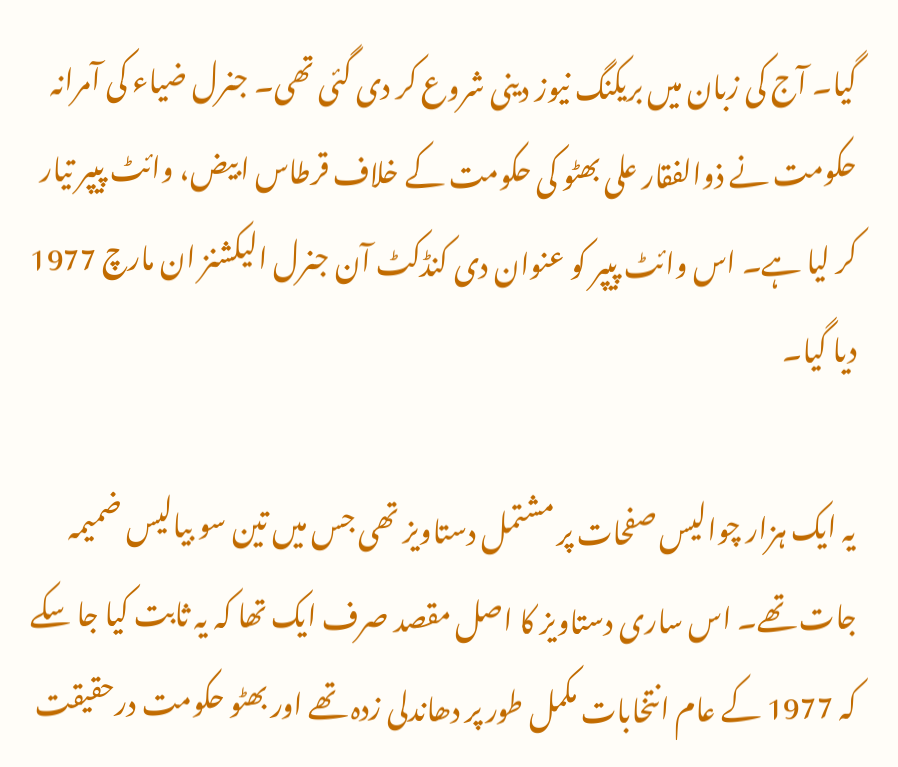گیا۔ آج کی زبان میں بریکنگ نیوز دینی شروع کر دی گئی تھی۔ جنرل ضیاء کی آمرانہ حکومت نے ذوالفقار علی بھٹو کی حکومت کے خلاف قرطاس ابیض، وائٹ پیپر تیار کر لیا ہے۔ اس وائٹ پیپر کو عنوان دی کنڈکٹ آن جنرل الیکشنز ان مارچ 1977 دیا گیا۔

یہ ایک ہزار چوالیس صفحات پر مشتمل دستاویز تھی جس میں تین سو بیالیس ضمیمہ جات تھے۔ اس ساری دستاویز کا اصل مقصد صرف ایک تھا کہ یہ ثابت کیا جا سکے کہ 1977 کے عام انتخابات مکمل طور پر دھاندلی زدہ تھے اور بھٹو حکومت درحقیقت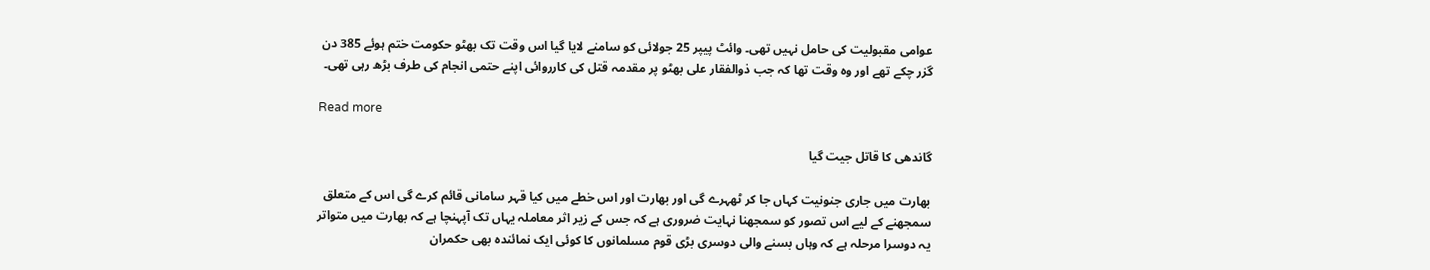عوامی مقبولیت کی حامل نہیں تھی۔ وائٹ پیپر 25 جولائی کو سامنے لایا گیا اس وقت تک بھٹو حکومت ختم ہوئے 385 دن گزر چکے تھے اور وہ وقت تھا کہ جب ذوالفقار علی بھٹو پر مقدمہ قتل کی کارروائی اپنے حتمی انجام کی طرف بڑھ رہی تھی۔

Read more

گاندھی کا قاتل جیت گیا

بھارت میں جاری جنونیت کہاں جا کر ٹھہرے گی اور بھارت اور اس خطے میں کیا قہر سامانی قائم کرے گی اس کے متعلق سمجھنے کے لیے اس تصور کو سمجھنا نہایت ضروری ہے کہ جس کے زیر اثر معاملہ یہاں تک آپہنچا ہے کہ بھارت میں متواتر یہ دوسرا مرحلہ ہے کہ وہاں بسنے والی دوسری بڑی قوم مسلمانوں کا کوئی ایک نمائندہ بھی حکمران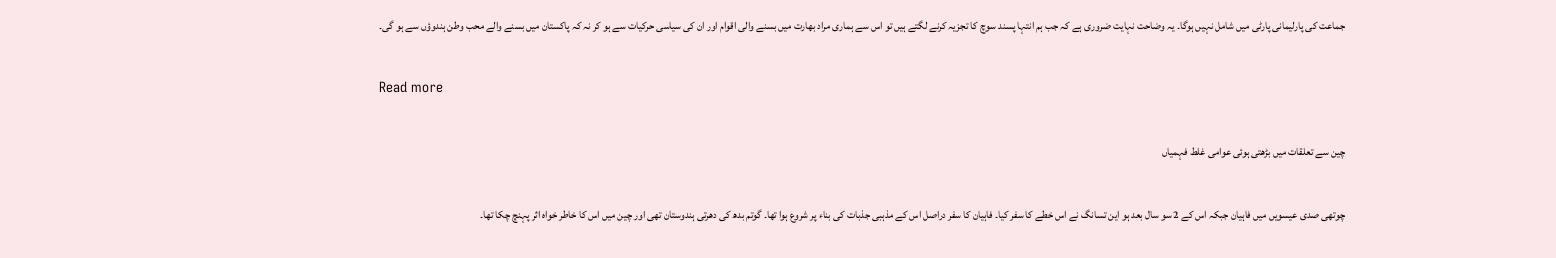جماعت کی پارلیمانی پارٹی میں شامل نہیں ہوگا۔ یہ وضاحت نہایت ضروری ہے کہ جب ہم انتہا پسند سوچ کا تجزیہ کرنے لگتے ہیں تو اس سے ہماری مراد بھارت میں بسنے والی اقوام اور ان کی سیاسی حرکیات سے ہو کر نہ کہ پاکستان میں بسنے والے محب وطن ہندوؤں سے ہو گی۔

Read more

چین سے تعلقات میں بڑھتی ہوئی عوامی غلط فہمیاں

چوتھی صدی عیسویں میں فاہیان جبکہ اس کے 2 سو سال بعد ہو این تسانگ نے اس خطے کا سفر کیا۔ فاہیان کا سفر دراصل اس کے مذہبی جذبات کی بناء پر شروع ہوا تھا۔ گوتم بدھ کی دھرتی ہندوستان تھی اور چین میں اس کا خاطر خواہ اثر پہنچ چکا تھا۔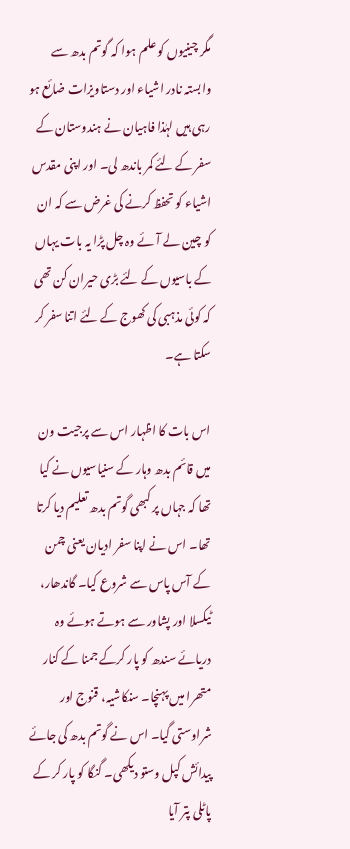مگر چینیوں کو علم ہوا کہ گوتم بدھ سے وابستہ نادر اشیاء اور دستاویزات ضائع ہو رہی ہیں لہٰذا فاہیان نے ہندوستان کے سفر کے لئے کمر باندھ لی۔ اور اپنی مقدس اشیاء کو تحفظ کرنے کی غرض سے کہ ان کو چین لے آئے وہ چل پڑا یہ بات یہاں کے باسیوں کے لئے بڑی حیران کن تھی کہ کوئی مذہبی کی کھوج کے لئے اتنا سفر کر سکتا ہے۔

اس بات کا اظہار اس سے پرجیت ون میں قائم بدھ وہار کے سنیاسیوں نے کیا تھا کہ جہاں پر کبھی گوتم بدھ تعلیم دیا کرتا تھا۔ اس نے اپنا سفر ادیان یعنی چمن کے آس پاس سے شروع کیا۔ گاندھار، ٹیکسلا اور پشاور سے ہوتے ہوئے وہ دریائے سندھ کو پار کرکے جمنا کے کنار متھرا میں پہنچا۔ سنکاشیہ، قنوج اور شراوستی گیا۔ اس نے گوتم بدھ کی جائے پیدائش کپل وستو دیکھی۔ گنگا کو پار کر کے پاٹلی پتر آیا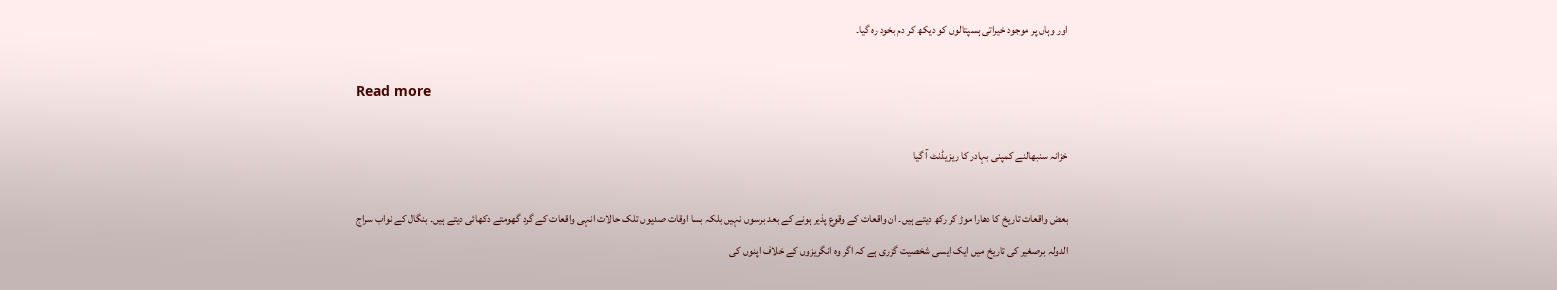اور وہاں پر موجود خیراتی ہسپتالوں کو دیکھ کر دم بخود رہ گیا۔

Read more

خزانہ سنبھالنے کمپنی بہادر کا ریزیڈنٹ آ گیا

بعض واقعات تاریخ کا دھارا موڑ کر رکھ دیتے ہیں۔ ان واقعات کے وقوع پذیر ہونے کے بعد برسوں نہیں بلکہ بسا اوقات صدیوں تلک حالات انہی واقعات کے گرد گھومتے دکھائی دیتے ہیں۔ بنگال کے نواب سراج الدولہ برصغیر کی تاریخ میں ایک ایسی شخصیت گزری ہے کہ اگر وہ انگریزوں کے خلاف اپنوں کی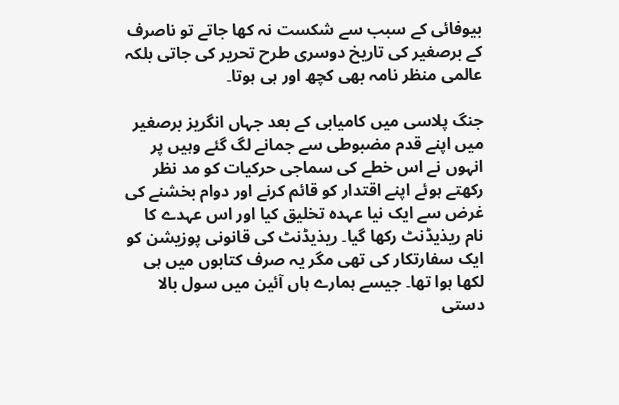بیوفائی کے سبب سے شکست نہ کھا جاتے تو ناصرف کے برصغیر کی تاریخ دوسری طرح تحریر کی جاتی بلکہ عالمی منظر نامہ بھی کچھ اور ہی ہوتا۔

جنگ پلاسی میں کامیابی کے بعد جہاں انگریز برصغیر میں اپنے قدم مضبوطی سے جمانے لگ گئے وہیں پر انہوں نے اس خطے کی سماجی حرکیات کو مد نظر رکھتے ہوئے اپنے اقتدار کو قائم کرنے اور دوام بخشنے کی غرض سے ایک نیا عہدہ تخلیق کیا اور اس عہدے کا نام ریذیڈنٹ رکھا گیا۔ ریذیڈنٹ کی قانونی پوزیشن کو ایک سفارتکار کی تھی مگر یہ صرف کتابوں میں ہی لکھا ہوا تھا۔ جیسے ہمارے ہاں آئین میں سول بالا دستی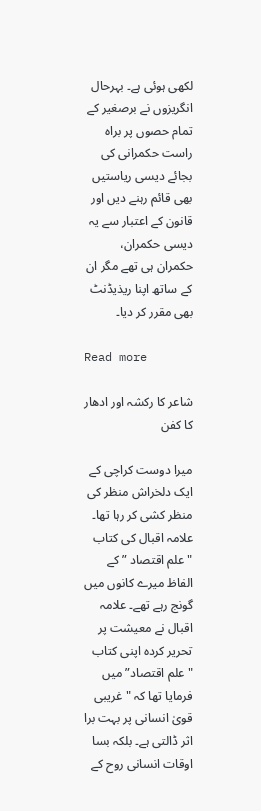لکھی ہوئی ہے۔ بہرحال انگریزوں نے برصغیر کے تمام حصوں پر براہ راست حکمرانی کی بجائے دیسی ریاستیں بھی قائم رہنے دیں اور قانون کے اعتبار سے یہ دیسی حکمران، حکمران ہی تھے مگر ان کے ساتھ اپنا ریذیڈنٹ بھی مقرر کر دیا۔

Read more

شاعر کا رکشہ اور ادھار کا کفن

میرا دوست کراچی کے ایک دلخراش منظر کی منظر کشی کر رہا تھا۔ علامہ اقبال کی کتاب "علم اقتصاد ” کے الفاظ میرے کانوں میں گونج رہے تھے۔ علامہ اقبال نے معیشت پر تحریر کردہ اپنی کتاب "علم اقتصاد” میں فرمایا تھا کہ "غریبی قویٰ انسانی پر بہت برا اثر ڈالتی ہے۔ بلکہ بسا اوقات انسانی روح کے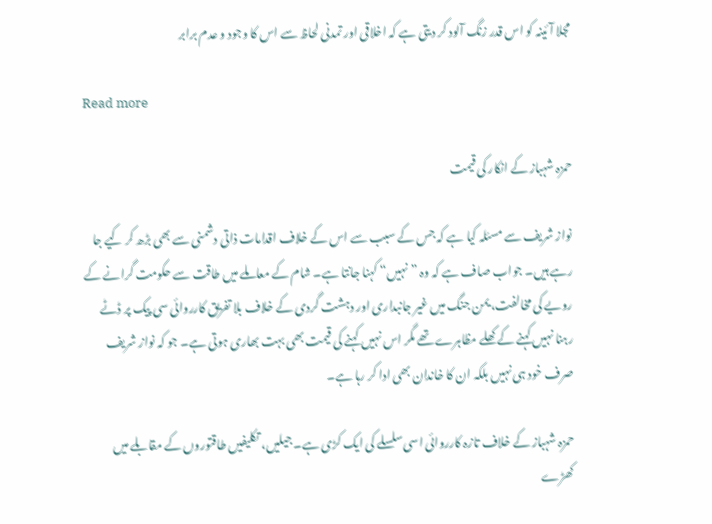مجلا آئینہ کو اس قدر زنگ آلود کر دیتی ہے کہ اخلاقی اور تمدنی لحاظ سے اس کا وجود و عدم برابر

Read more

حمزہ شہباز کے انکار کی قیمت

نواز شریف سے مسئلہ کیا ہے کہ جس کے سبب سے اس کے خلاف اقدامات ذاتی دشمنی سے بھی بڑھ کر کیے جا رہے ہیں۔ جواب صاف ہے کہ وہ ”نہیں“ کہنا جانتا ہے۔ شام کے معاملے میں طاقت سے حکومت گرانے کے رویے کی مخالفت، یمن جنگ میں غیر جانبداری اور دہشت گردی کے خلاف بلا تفریق کارروائی سی پیک پر ڈٹے رہنا نہیں کہنے کے کھلے مظاہرے تھے مگر اس نہیں کہنے کی قیمت بھی بہت بھاری ہوتی ہے۔ جو کہ نواز شریف صرف خود ہی نہیں بلکہ ان کا خاندان بھی ادا کر رہا ہے۔

حمزہ شہباز کے خلاف تازہ کارروائی اسی سلسلے کی ایک کڑی ہے۔ جیلیں، تکلیفیں طاقتوروں کے مقابلے میں کھڑے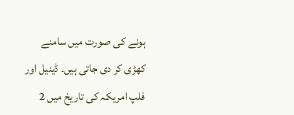ہونے کی صورت میں سامنے کھڑی کر دی جاتی ہیں۔ ڈینیل اور فلپ امریکہ کی تاریخ میں 2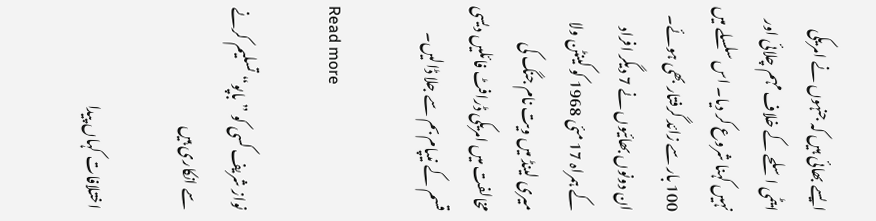ایسے بھائی ہیں کہ جنہوں نے امریکی ایٹمی اسلحے کے خلاف مہم چلائی اور نہیں کہنا شروع کر دیا۔ اس سلسلے میں 100 بار سے زائد گرفتار بھی ہوئے۔ ان دونوں بھائیوں نے 7 دیگر افراد کے ہمراہ 17 مئی 1968 کو کینٹن ولا میری لینڈ میں ویت نام جنگ کی مخالفت میں امریکی ڈرافٹ فائلیں دیسی قسم کے نیپام بم سے جلا ڈالیں۔

Read more

نواز شریف کسی کو ”باپو“ تسلیم کرنے سے انکاری ہیں

اختلافات کہاں پیدا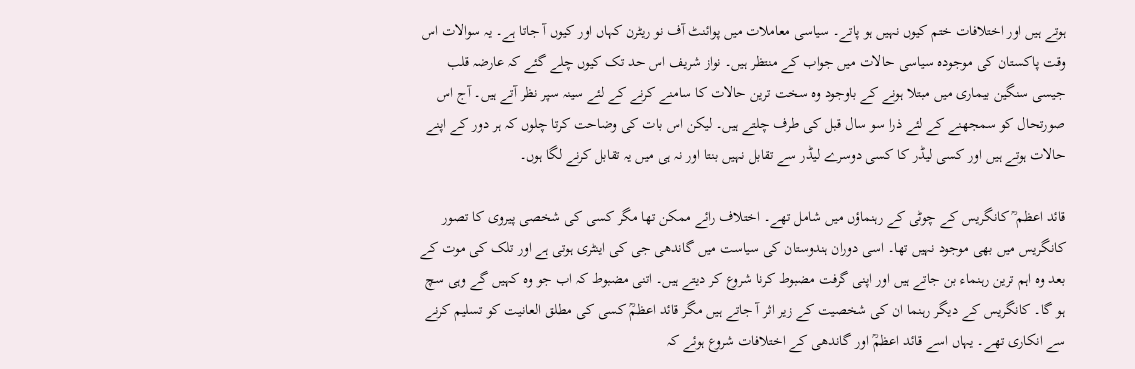ہوتے ہیں اور اختلافات ختم کیوں نہیں ہو پاتے۔ سیاسی معاملات میں پوائنٹ آف نو ریٹرن کہاں اور کیوں آ جاتا ہے۔ یہ سوالات اس وقت پاکستان کی موجودہ سیاسی حالات میں جواب کے منتظر ہیں۔ نواز شریف اس حد تک کیوں چلے گئے کہ عارضہ قلب جیسی سنگین بیماری میں مبتلا ہونے کے باوجود وہ سخت ترین حالات کا سامنے کرنے کے لئے سینہ سپر نظر آتے ہیں۔ آج اس صورتحال کو سمجھنے کے لئے ذرا سو سال قبل کی طرف چلتے ہیں۔ لیکن اس بات کی وضاحت کرتا چلوں کہ ہر دور کے اپنے حالات ہوتے ہیں اور کسی لیڈر کا کسی دوسرے لیڈر سے تقابل نہیں بنتا اور نہ ہی میں یہ تقابل کرنے لگا ہوں۔

قائد اعظم ؒ کانگریس کے چوٹی کے رہنماؤں میں شامل تھے۔ اختلاف رائے ممکن تھا مگر کسی کی شخصی پیروی کا تصور کانگریس میں بھی موجود نہیں تھا۔ اسی دوران ہندوستان کی سیاست میں گاندھی جی کی اینٹری ہوتی ہے اور تلک کی موت کے بعد وہ اہم ترین رہنماء بن جاتے ہیں اور اپنی گرفت مضبوط کرنا شروع کر دیتے ہیں۔ اتنی مضبوط کہ اب جو وہ کہیں گے وہی سچ ہو گا۔ کانگریس کے دیگر رہنما ان کی شخصیت کے زیر اثر آ جاتے ہیں مگر قائد اعظمؒ کسی کی مطلق العانیت کو تسلیم کرنے سے انکاری تھے۔ یہاں اسے قائد اعظمؒ اور گاندھی کے اختلافات شروع ہوئے کہ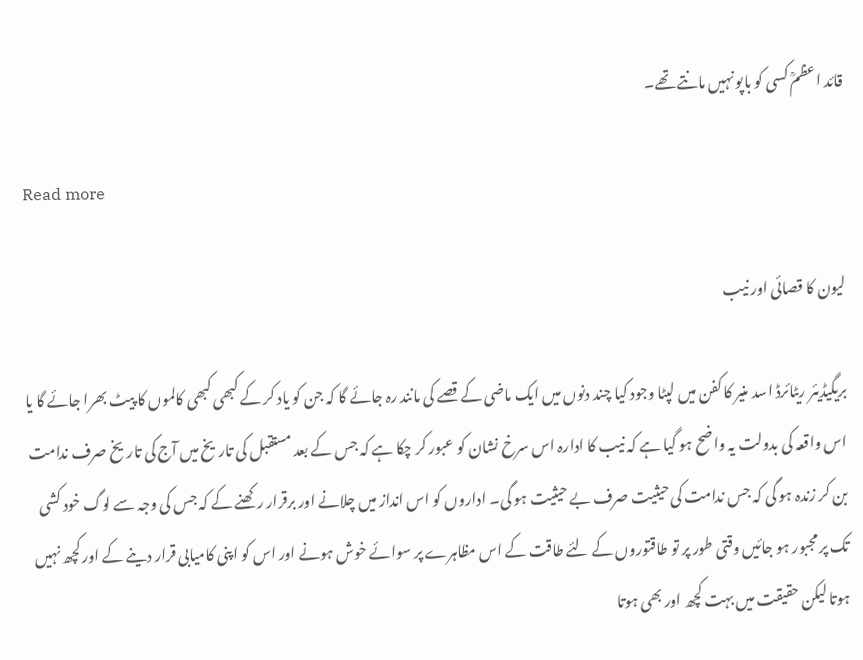قائد اعظمؒ کسی کو باپو نہیں مانتے تھے۔

Read more

لیون کا قصائی اور نیب

بریگیڈیئر ریٹائرڈ اسد منیر کا کفن میں لپٹا وجود کیا چند دنوں میں ایک ماضی کے قصے کی مانند رہ جائے گا کہ جن کو یاد کر کے کبھی کبھی کالموں کا پیٹ بھرا جائے گا یا اس واقعہ کی بدولت یہ واضح ہو گیا ہے کہ نیب کا ادارہ اس سرخ نشان کو عبور کر چکا ہے کہ جس کے بعد مستقبل کی تاریخ میں آج کی تاریخ صرف ندامت بن کر زندہ ہو گی کہ جس ندامت کی حیثیت صرف بے حیثیت ہو گی۔ اداروں کو اس انداز میں چلانے اور برقرار رکھنے کے کہ جس کی وجہ سے لوگ خود کشی تک پر مجبور ہو جائیں وقتی طور پر تو طاقتوروں کے لئے طاقت کے اس مظاہرے پر سوائے خوش ہونے اور اس کو اپنی کامیابی قرار دینے کے اور کچھ نہیں ہوتا لیکن حقیقت میں بہت کچھ اور بھی ہوتا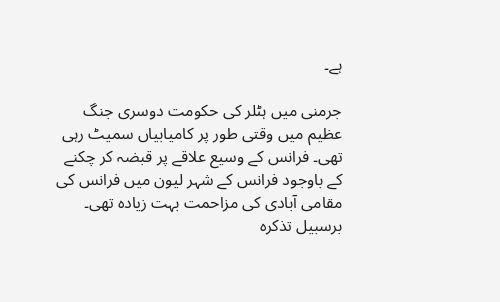ہے۔

جرمنی میں ہٹلر کی حکومت دوسری جنگ عظیم میں وقتی طور پر کامیابیاں سمیٹ رہی تھی۔ فرانس کے وسیع علاقے پر قبضہ کر چکنے کے باوجود فرانس کے شہر لیون میں فرانس کی مقامی آبادی کی مزاحمت بہت زیادہ تھی۔ برسبیل تذکرہ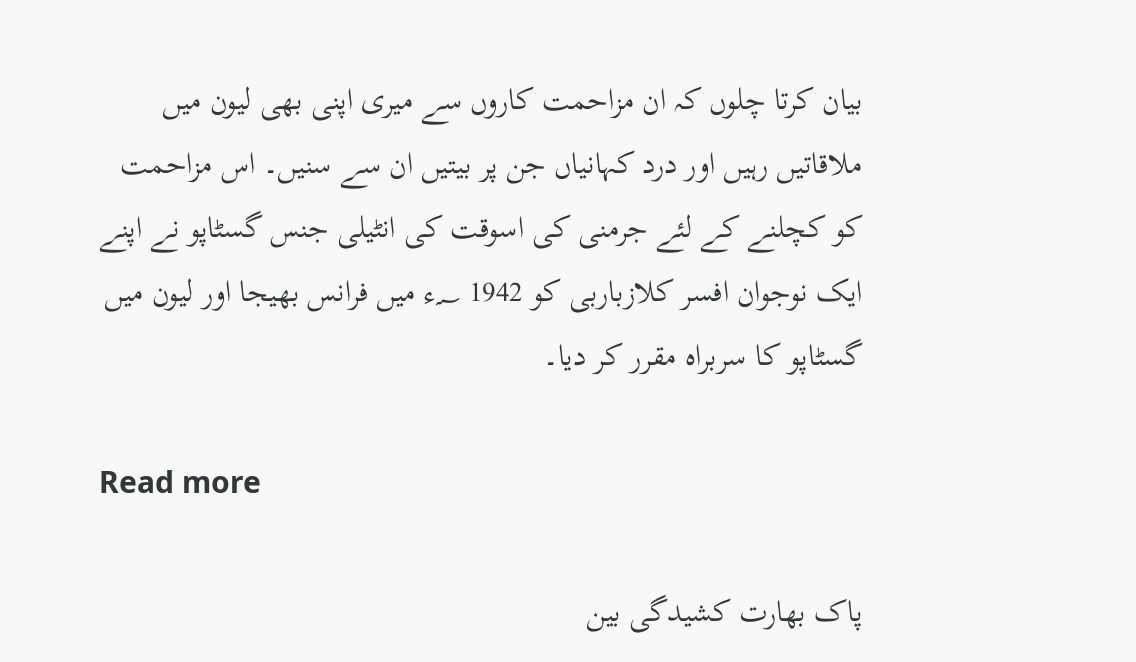بیان کرتا چلوں کہ ان مزاحمت کاروں سے میری اپنی بھی لیون میں ملاقاتیں رہیں اور درد کہانیاں جن پر بیتیں ان سے سنیں۔ اس مزاحمت کو کچلنے کے لئے جرمنی کی اسوقت کی انٹیلی جنس گسٹاپو نے اپنے ایک نوجوان افسر کلازباربی کو 1942 ؁ء میں فرانس بھیجا اور لیون میں گسٹاپو کا سربراہ مقرر کر دیا۔

Read more

پاک بھارت کشیدگی بین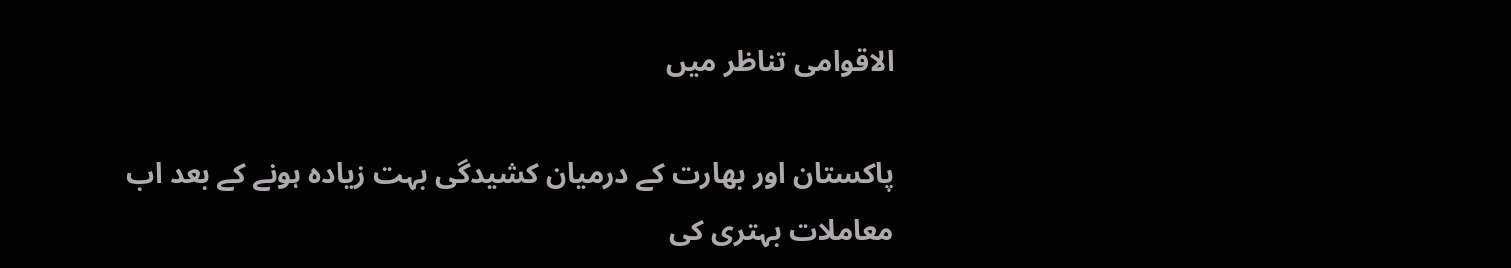الاقوامی تناظر میں

پاکستان اور بھارت کے درمیان کشیدگی بہت زیادہ ہونے کے بعد اب معاملات بہتری کی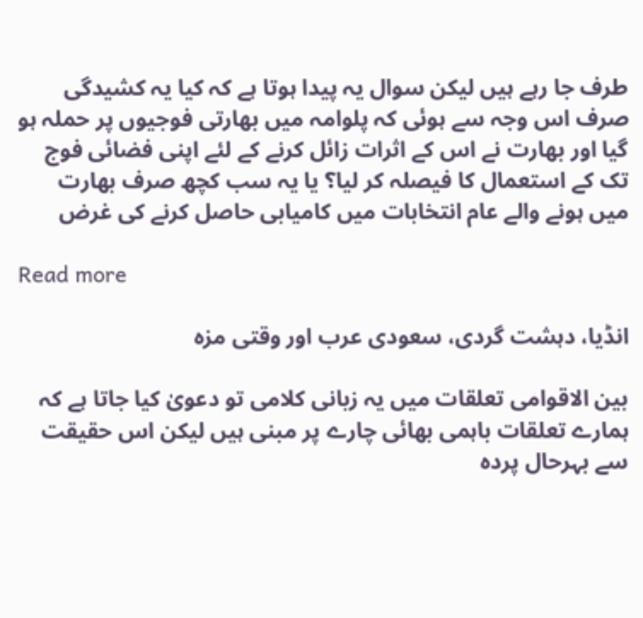طرف جا رہے ہیں لیکن سوال یہ پیدا ہوتا ہے کہ کیا یہ کشیدگی صرف اس وجہ سے ہوئی کہ پلوامہ میں بھارتی فوجیوں پر حملہ ہو گیا اور بھارت نے اس کے اثرات زائل کرنے کے لئے اپنی فضائی فوج تک کے استعمال کا فیصلہ کر لیا؟ یا یہ سب کچھ صرف بھارت میں ہونے والے عام انتخابات میں کامیابی حاصل کرنے کی غرض

Read more

انڈیا، دہشت گردی، سعودی عرب اور وقتی مزہ

بین الاقوامی تعلقات میں یہ زبانی کلامی تو دعویٰ کیا جاتا ہے کہ ہمارے تعلقات باہمی بھائی چارے پر مبنی ہیں لیکن اس حقیقت سے بہرحال پردہ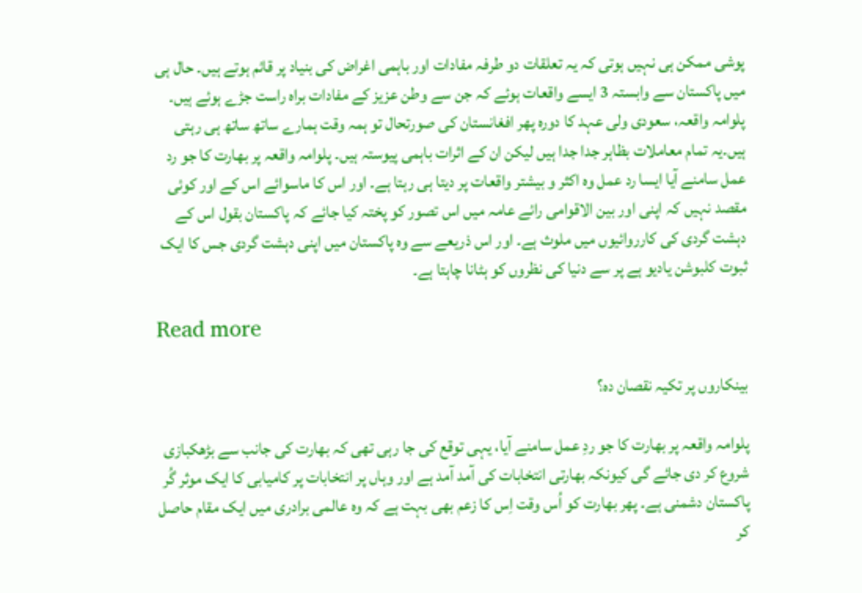پوشی ممکن ہی نہیں ہوتی کہ یہ تعلقات دو طرفہ مفادات اور باہمی اغراض کی بنیاد پر قائم ہوتے ہیں۔ حال ہی میں پاکستان سے وابستہ 3 ایسے واقعات ہوئے کہ جن سے وطن عزیز کے مفادات براہ راست جڑے ہوئے ہیں۔ پلوامہ واقعہ، سعودی ولی عہد کا دورہ پھر افغانستان کی صورتحال تو ہمہ وقت ہمارے ساتھ ساتھ ہی رہتی ہیں۔یہ تمام معاملات بظاہر جدا جدا ہیں لیکن ان کے اثرات باہمی پیوستہ ہیں۔ پلوامہ واقعہ پر بھارت کا جو رد عمل سامنے آیا ایسا رد عمل وہ اکثر و بیشتر واقعات پر دیتا ہی رہتا ہے۔ اور اس کا ماسوائے اس کے اور کوئی مقصد نہیں کہ اپنی اور بین الاقوامی رائے عامہ میں اس تصور کو پختہ کیا جائے کہ پاکستان بقول اس کے دہشت گردی کی کارروائیوں میں ملوث ہے۔ اور اس ذریعے سے وہ پاکستان میں اپنی دہشت گردی جس کا ایک ثبوت کلبوشن یادیو ہے پر سے دنیا کی نظروں کو ہٹانا چاہتا ہے۔

Read more

بینکاروں پر تکیہ نقصان دہ؟

پلوامہ واقعہ پر بھارت کا جو ردِ عمل سامنے آیا، یہی توقع کی جا رہی تھی کہ بھارت کی جانب سے بڑھکبازی شروع کر دی جائے گی کیونکہ بھارتی انتخابات کی آمد آمد ہے اور وہاں پر انتخابات پر کامیابی کا ایک موثر گُر پاکستان دشمنی ہے۔ پھر بھارت کو اُس وقت اِس کا زعم بھی بہت ہے کہ وہ عالمی برادری میں ایک مقام حاصل کر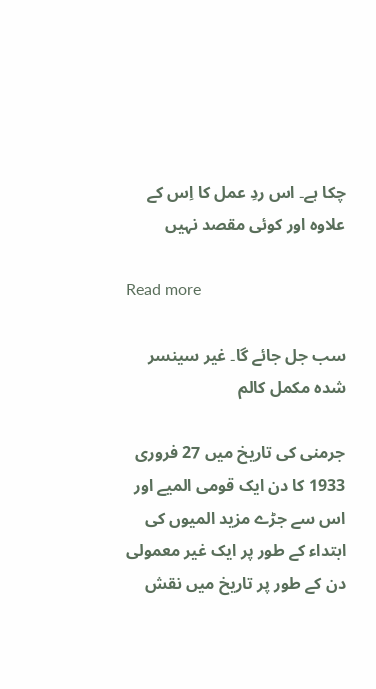چکا ہے۔ اس ردِ عمل کا اِس کے علاوہ اور کوئی مقصد نہیں

Read more

سب جل جائے گا۔ غیر سینسر شدہ مکمل کالم

جرمنی کی تاریخ میں 27 فروری 1933 کا دن ایک قومی المیے اور اس سے جڑے مزید المیوں کی ابتداء کے طور پر ایک غیر معمولی دن کے طور پر تاریخ میں نقش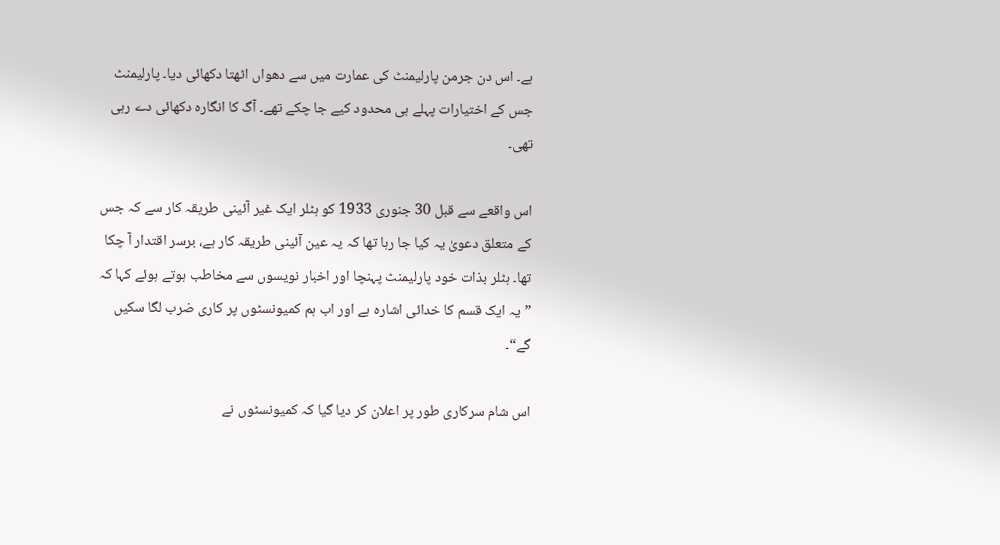ہے۔ اس دن جرمن پارلیمنٹ کی عمارت میں سے دھواں اٹھتا دکھائی دیا۔ پارلیمنٹ جس کے اختیارات پہلے ہی محدود کیے جا چکے تھے۔ آگ کا انگارہ دکھائی دے رہی تھی۔

اس واقعے سے قبل 30 جنوری 1933 کو ہٹلر ایک غیر آئینی طریقہ کار سے کہ جس کے متعلق دعویٰ یہ کیا جا رہا تھا کہ یہ عین آئینی طریقہ کار ہے، برسر اقتدار آ چکا تھا۔ ہٹلر بذات خود پارلیمنٹ پہنچا اور اخبار نویسوں سے مخاطب ہوتے ہوئے کہا کہ ”یہ ایک قسم کا خدائی اشارہ ہے اور اب ہم کمیونسٹوں پر کاری ضرب لگا سکیں گے“۔

اس شام سرکاری طور پر اعلان کر دیا گیا کہ کمیونسٹوں نے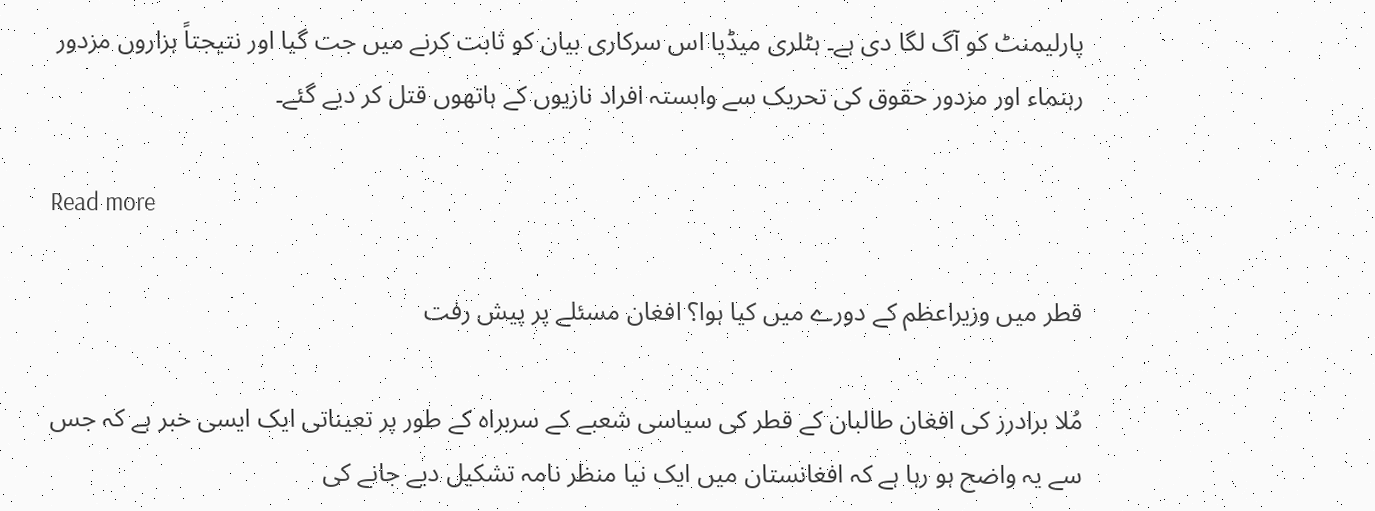پارلیمنٹ کو آگ لگا دی ہے۔ ہٹلری میڈیا اس سرکاری بیان کو ثابت کرنے میں جت گیا اور نتیجتاً ہزاروں مزدور رہنماء اور مزدور حقوق کی تحریک سے وابستہ افراد نازیوں کے ہاتھوں قتل کر دیے گئے۔

Read more

قطر میں وزیراعظم کے دورے میں کیا ہوا؟ افغان مسئلے پر پیش رفت

مُلا برادرز کی افغان طالبان کے قطر کی سیاسی شعبے کے سربراہ کے طور پر تعیناتی ایک ایسی خبر ہے کہ جس سے یہ واضح ہو رہا ہے کہ افغانستان میں ایک نیا منظر نامہ تشکیل دیے جانے کی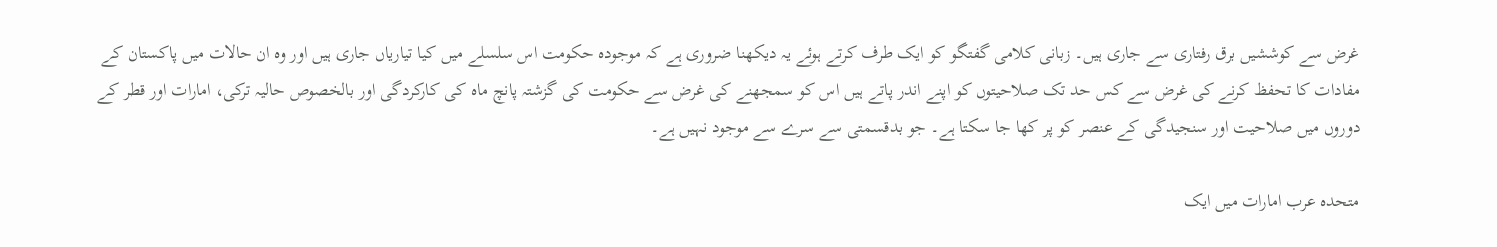غرض سے کوششیں برق رفتاری سے جاری ہیں۔ زبانی کلامی گفتگو کو ایک طرف کرتے ہوئے یہ دیکھنا ضروری ہے کہ موجودہ حکومت اس سلسلے میں کیا تیاریاں جاری ہیں اور وہ ان حالات میں پاکستان کے مفادات کا تحفظ کرنے کی غرض سے کس حد تک صلاحیتوں کو اپنے اندر پاتے ہیں اس کو سمجھنے کی غرض سے حکومت کی گزشتہ پانچ ماہ کی کارکردگی اور بالخصوص حالیہ ترکی، امارات اور قطر کے دوروں میں صلاحیت اور سنجیدگی کے عنصر کو پر کھا جا سکتا ہے۔ جو بدقسمتی سے سرے سے موجود نہیں ہے۔

متحدہ عرب امارات میں ایک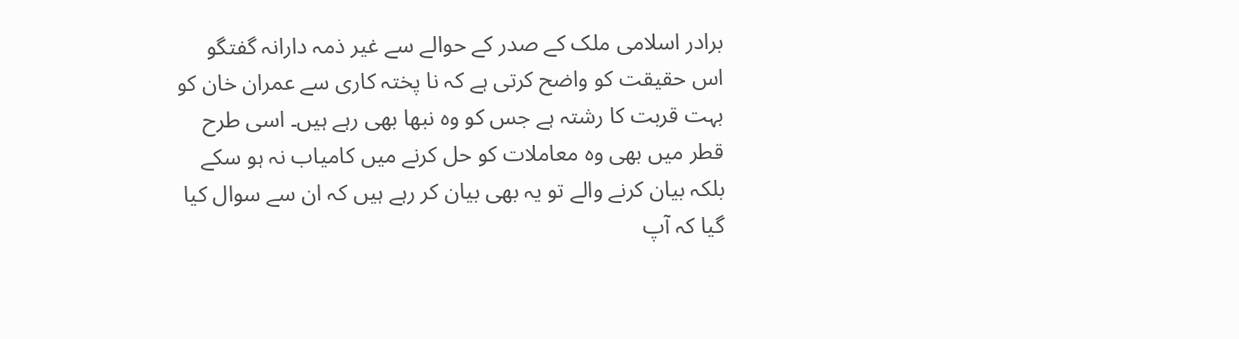برادر اسلامی ملک کے صدر کے حوالے سے غیر ذمہ دارانہ گفتگو اس حقیقت کو واضح کرتی ہے کہ نا پختہ کاری سے عمران خان کو بہت قربت کا رشتہ ہے جس کو وہ نبھا بھی رہے ہیں۔ اسی طرح قطر میں بھی وہ معاملات کو حل کرنے میں کامیاب نہ ہو سکے بلکہ بیان کرنے والے تو یہ بھی بیان کر رہے ہیں کہ ان سے سوال کیا گیا کہ آپ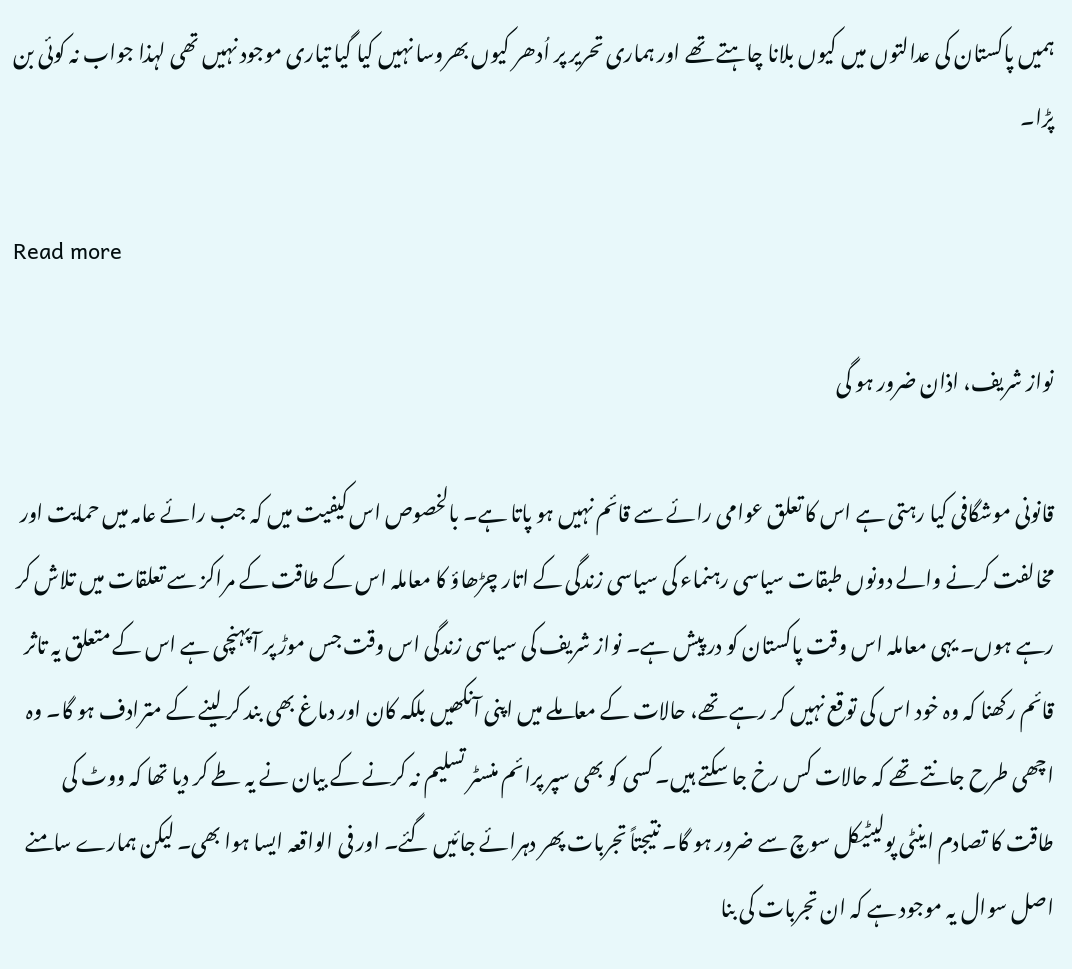ہمیں پاکستان کی عدالتوں میں کیوں بلانا چاہتے تھے اور ہماری تحریر پر اُدھر کیوں بھروسا نہیں کیا گیا تیاری موجود نہیں تھی لہذا جواب نہ کوئی بن پڑا۔

Read more

نواز شریف، اذان ضرور ہو گی

قانونی موشگافی کیا رہتی ہے اس کا تعلق عوامی رائے سے قائم نہیں ہو پاتا ہے۔ بالخصوص اس کیفیت میں کہ جب رائے عامہ میں حمایت اور مخالفت کرنے والے دونوں طبقات سیاسی رہنماء کی سیاسی زندگی کے اتار چڑھاؤ کا معاملہ اس کے طاقت کے مراکز سے تعلقات میں تلاش کر رہے ہوں۔ یہی معاملہ اس وقت پاکستان کو در پیش ہے۔ نواز شریف کی سیاسی زندگی اس وقت جس موڑ پر آ پہنچی ہے اس کے متعلق یہ تاثر قائم رکھنا کہ وہ خود اس کی توقع نہیں کر رہے تھے، حالات کے معاملے میں اپنی آنکھیں بلکہ کان اور دماغ بھی بند کر لینے کے مترادف ہو گا۔ وہ اچھی طرح جانتے تھے کہ حالات کس رخ جا سکتے ہیں۔ کسی کو بھی سپر پرائم منسٹر تسلیم نہ کرنے کے بیان نے یہ طے کر دیا تھا کہ ووٹ کی طاقت کا تصادم اینٹی پولیٹیکل سوچ سے ضرور ہو گا۔ نتیجتاً تجربات پھر دہرائے جائیں گئے۔ اور فی الواقعہ ایسا ہوا بھی۔ لیکن ہمارے سامنے اصل سوال یہ موجود ہے کہ ان تجربات کی بنا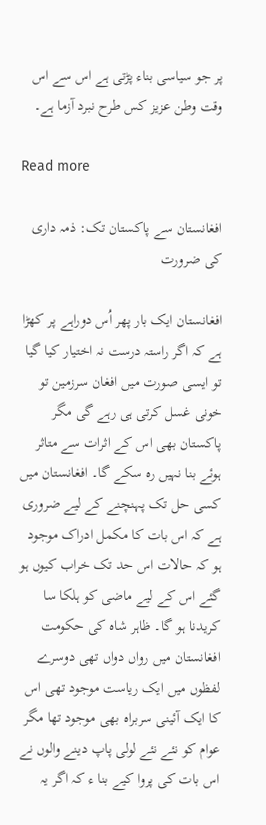پر جو سیاسی بناء پڑتی ہے اس سے اس وقت وطن عزیز کس طرح نبرد آزما ہے۔

Read more

افغانستان سے پاکستان تک: ذمہ داری کی ضرورت

افغانستان ایک بار پھر اُس دوراہے پر کھڑا ہے کہ اگر راستہ درست نہ اختیار کیا گیا تو ایسی صورت میں افغان سرزمین تو خونی غسل کرتی ہی رہے گی مگر پاکستان بھی اس کے اثرات سے متاثر ہوئے بنا نہیں رہ سکے گا۔ افغانستان میں کسی حل تک پہنچنے کے لیے ضروری ہے کہ اس بات کا مکمل ادراک موجود ہو کہ حالات اس حد تک خراب کیوں ہو گئے اس کے لیے ماضی کو ہلکا سا کریدنا ہو گا۔ ظاہر شاہ کی حکومت افغانستان میں رواں دواں تھی دوسرے لفظوں میں ایک ریاست موجود تھی اس کا ایک آئینی سربراہ بھی موجود تھا مگر عوام کو نئے نئے لولی پاپ دینے والوں نے اس بات کی پروا کیے بنا ء کہ اگر یہ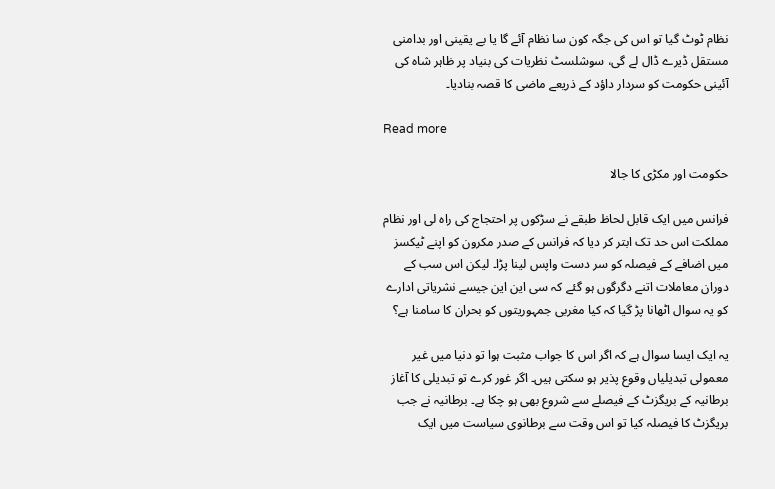نظام ٹوٹ گیا تو اس کی جگہ کون سا نظام آئے گا یا بے یقینی اور بدامنی مستقل ڈیرے ڈال لے گی، سوشلسٹ نظریات کی بنیاد پر ظاہر شاہ کی آئینی حکومت کو سردار داؤد کے ذریعے ماضی کا قصہ بنادیا۔

Read more

حکومت اور مکڑی کا جالا

فرانس میں ایک قابل لحاظ طبقے نے سڑکوں پر احتجاج کی راہ لی اور نظام مملکت اس حد تک ابتر کر دیا کہ فرانس کے صدر مکرون کو اپنے ٹیکسز میں اضافے کے فیصلہ کو سر دست واپس لینا پڑا۔ لیکن اس سب کے دوران معاملات اتنے دگرگوں ہو گئے کہ سی این این جیسے نشریاتی ادارے کو یہ سوال اٹھانا پڑ گیا کہ کیا مغربی جمہوریتوں کو بحران کا سامنا ہے؟

یہ ایک ایسا سوال ہے کہ اگر اس کا جواب مثبت ہوا تو دنیا میں غیر معمولی تبدیلیاں وقوع پذیر ہو سکتی ہیں۔ اگر غور کرے تو تبدیلی کا آغاز برطانیہ کے بریگزٹ کے فیصلے سے شروع بھی ہو چکا ہے۔ برطانیہ نے جب بریگزٹ کا فیصلہ کیا تو اس وقت سے برطانوی سیاست میں ایک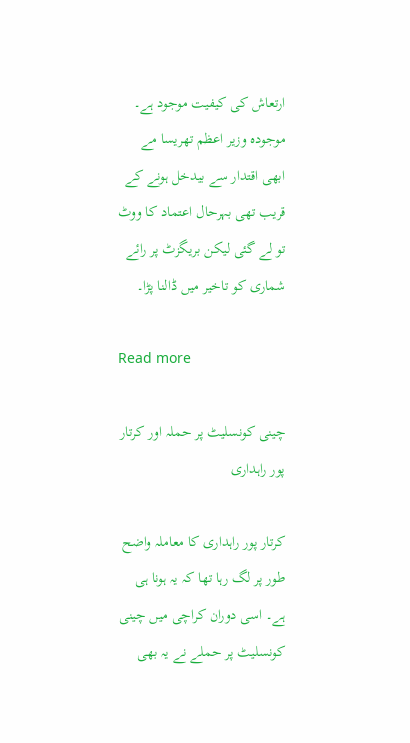ارتعاش کی کیفیت موجود ہے۔ موجودہ وزیر اعظم تھریسا مے ابھی اقتدار سے بیدخل ہونے کے قریب تھی بہرحال اعتماد کا ووٹ تو لے گئی لیکن بریگزٹ پر رائے شماری کو تاخیر میں ڈالنا پڑا۔

Read more

چینی کونسلیٹ پر حملہ اور کرتار پور راہداری

کرتار پور راہداری کا معاملہ واضح طور پر لگ رہا تھا کہ یہ ہونا ہی ہے۔ اسی دوران کراچی میں چینی کونسلیٹ پر حملے نے یہ بھی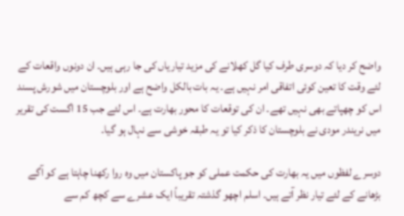واضح کر دیا کہ دوسری طرف کیا گل کھلانے کی مزید تیاریاں کی جا رہی ہیں۔ ان دونوں واقعات کے لئے وقت کا تعین کوئی اتفاقی امر نہیں ہے۔ یہ بات بالکل واضح ہے اور بلوچستان میں شورش پسند اس کو چھپاتے بھی نہیں تھے۔ ان کی توقعات کا محور بھارت ہے۔ اس لئے جب 15 اگست کی تقریر میں نریندر مودی نے بلوچستان کا ذکر کیا تو یہ طبقہ خوشی سے نہال ہو گیا۔

دوسرے لفظوں میں یہ بھارت کی حکمت عملی کو جو پاکستان میں وہ روا رکھنا چاہتا ہے کو آگے بڑھانے کے لئے تیار نظر آتے ہیں۔ اسلم اچھو گذشتہ تقریباً ایک عشرے سے کچھ کم سے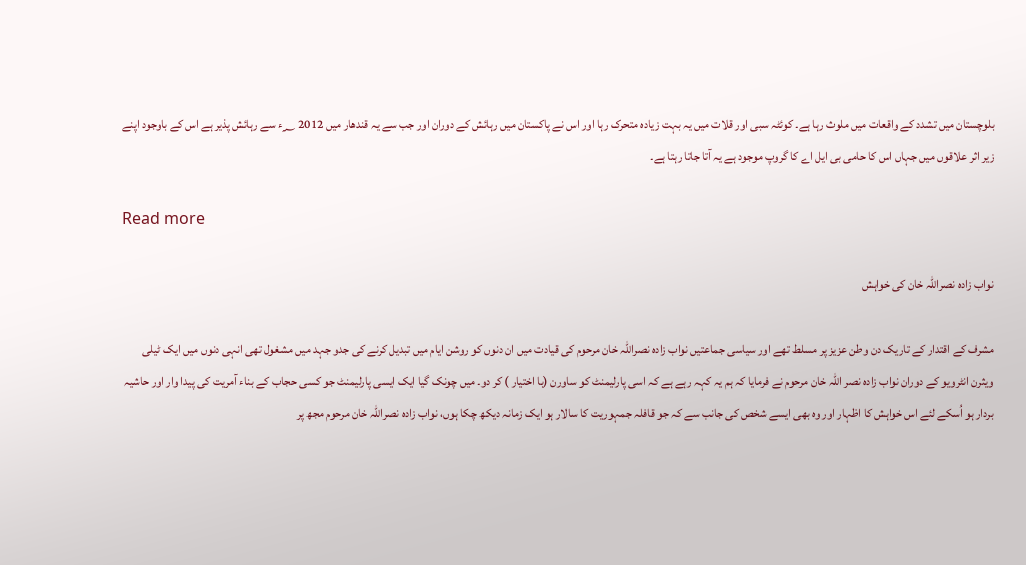بلوچستان میں تشدد کے واقعات میں ملوث رہا ہے۔ کوئٹہ سبی اور قلات میں یہ بہت زیادہ متحرک رہا اور اس نے پاکستان میں رہائش کے دوران اور جب سے یہ قندھار میں 2012 ؁ء سے رہائش پذیر ہے اس کے باوجود اپنے زیر اثر علاقوں میں جہاں اس کا حامی بی ایل اے کا گروپ موجود ہے یہ آتا جاتا رہتا ہے۔

Read more

نواب زادہ نصراللہ خان کی خواہش

مشرف کے اقتدار کے تاریک دن وطن عزیز پر مسلط تھے اور سیاسی جماعتیں نواب زادہ نصراللہ خان مرحوم کی قیادت میں ان دنوں کو روشن ایام میں تبدیل کرنے کی جدو جہد میں مشغول تھی انہی دنوں میں ایک ٹیلی ویثرن انٹرویو کے دوران نواب زادہ نصر اللہ خان مرحوم نے فرمایا کہ ہم یہ کہہ رہے ہے کہ اسی پارلیمنٹ کو ساورن (با اختیار ) کر دو۔ میں چونک گیا ایک ایسی پارلیمنٹ جو کسی حجاب کے بناء آمریت کی پیدا وار اور حاشیہ بردار ہو اُسکے لئے اس خواہش کا اظہار اور وہ بھی ایسے شخص کی جانب سے کہ جو قافلہ جمہوریت کا سالار ہو ایک زمانہ دیکھ چکا ہوں، نواب زادہ نصراللہ خان مرحوم مجھ پر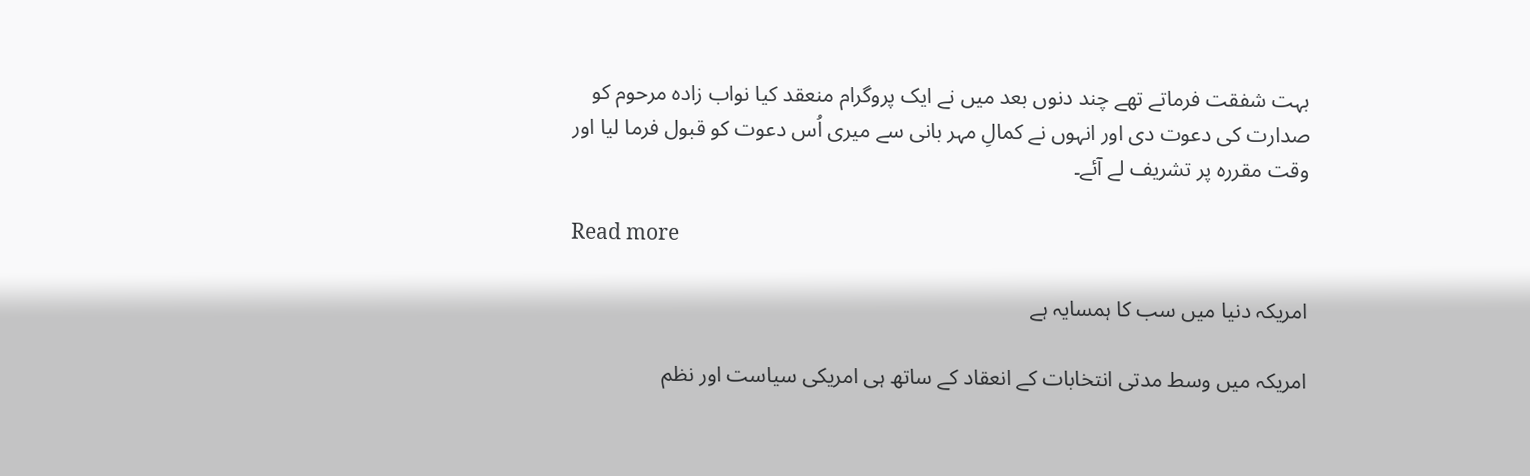بہت شفقت فرماتے تھے چند دنوں بعد میں نے ایک پروگرام منعقد کیا نواب زادہ مرحوم کو صدارت کی دعوت دی اور انہوں نے کمالِ مہر بانی سے میری اُس دعوت کو قبول فرما لیا اور وقت مقررہ پر تشریف لے آئے۔

Read more

امریکہ دنیا میں سب کا ہمسایہ ہے

امریکہ میں وسط مدتی انتخابات کے انعقاد کے ساتھ ہی امریکی سیاست اور نظم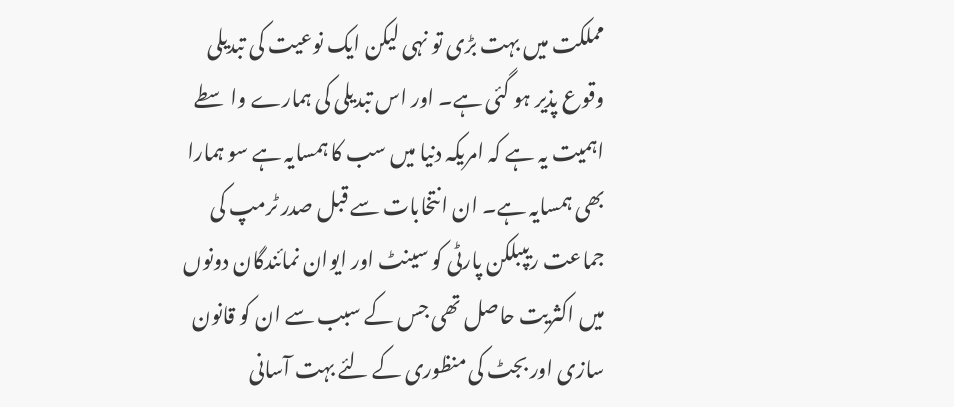مملکت میں بہت بڑی تو نہی لیکن ایک نوعیت کی تبدیلی وقوع پذیر ہو گئی ہے۔ اور اس تبدیلی کی ہمارے واسطے اہمیت یہ ہے کہ امریکہ دنیا میں سب کا ہمسایہ ہے سو ہمارا بھی ہمسایہ ہے۔ ان انتخابات سے قبل صدر ٹرمپ کی جماعت ریپبلکن پارٹی کو سینٹ اور ایوان نمائندگان دونوں میں اکثریت حاصل تھی جس کے سبب سے ان کو قانون سازی اور بجٹ کی منظوری کے لئے بہت آسانی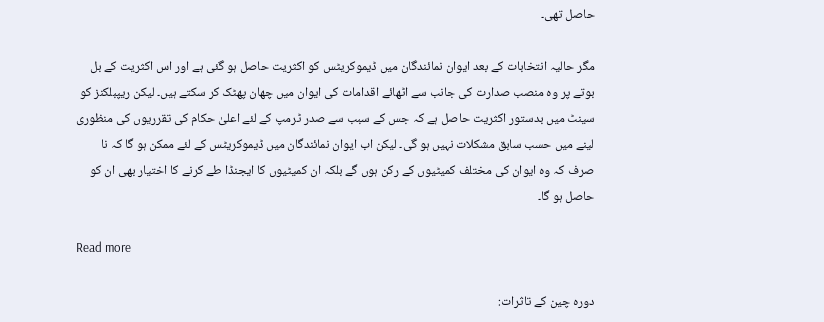حاصل تھی۔

مگر حالیہ انتخابات کے بعد ایوان نمائندگان میں ڈیموکریٹس کو اکثریت حاصل ہو گئی ہے اور اس اکثریت کے بل بوتے پر وہ منصب صدارت کی جانب سے اٹھائے اقدامات کی ایوان میں چھان پھٹک کر سکتے ہیں۔ لیکن ریپبلکنز کو سینٹ میں بدستور اکثریت حاصل ہے کہ جس کے سبب سے صدر ٹرمپ کے لئے اعلیٰ حکام کی تقرریوں کی منظوری لینے میں حسب سابق مشکلات نہیں ہو گی۔ لیکن اب ایوان نمائندگان میں ڈیموکریٹس کے لئے ممکن ہو گا کہ نا صرف کہ وہ ایوان کی مختلف کمیٹیوں کے رکن ہوں گے بلکہ ان کمیٹیوں کا ایجنڈا طے کرنے کا اختیار بھی ان کو حاصل ہو گا۔

Read more

دورہ چین کے تاثرات: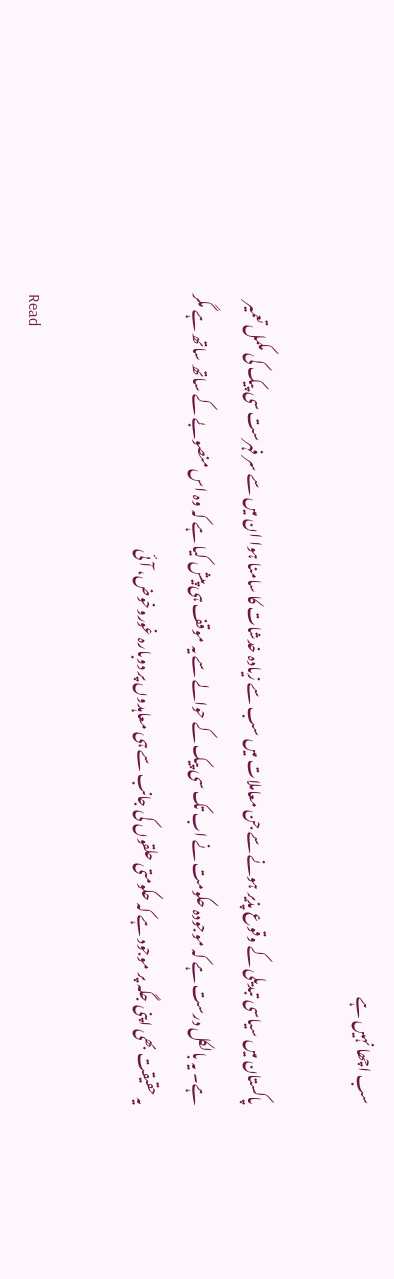سب اچھا نہیں ہے

پاکستان میں سیاسی تبدیلی کے وقوع پذیر ہونے سے جن معاملات میں سب سے زیادہ خدشات کا سامنا ہوا ان میں سے سر فہرست سی پیک کی مکمل تعمیر ہے۔ یہ بالکل درست ہے کہ موجودہ حکومت نے اب تک سی پیک کے حوالے سے یہ موقف ہی پیش کیا ہے کہ وہ اس منصوبے کے ساتھ ساتھ ہے مگر یہ حقیقت بھی اپنی جگہ پر موجود ہے کہ حکومتی حلقوں کی جانب سے ہی معاہدوں پر دوبارہ غوروخوض، آئی

Read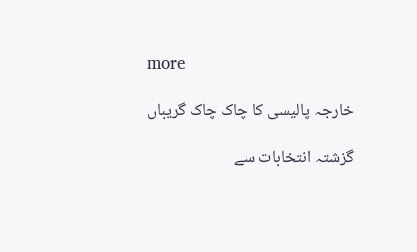more

خارجہ پالیسی کا چاک چاک گریباں

گزشتہ انتخابات سے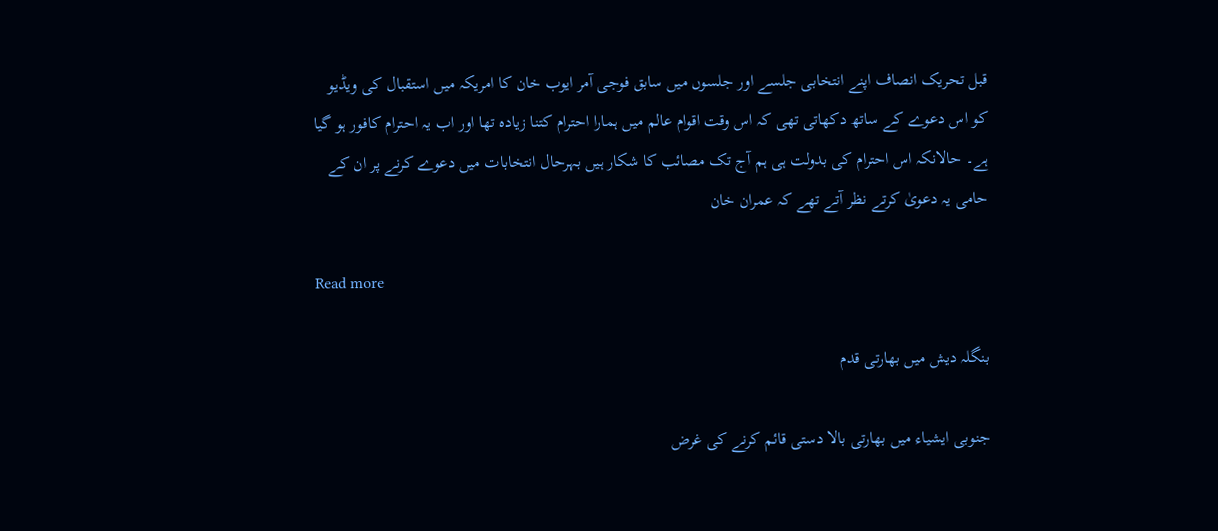قبل تحریک انصاف اپنے انتخابی جلسے اور جلسوں میں سابق فوجی آمر ایوب خان کا امریکہ میں استقبال کی ویڈیو کو اس دعوے کے ساتھ دکھاتی تھی کہ اس وقت اقوام عالم میں ہمارا احترام کتنا زیادہ تھا اور اب یہ احترام کافور ہو گیا ہے۔ حالانکہ اس احترام کی بدولت ہی ہم آج تک مصائب کا شکار ہیں بہرحال انتخابات میں دعوے کرنے پر ان کے حامی یہ دعویٰ کرتے نظر آتے تھے کہ عمران خان

Read more

بنگلہ دیش میں بھارتی قدم

جنوبی ایشیاء میں بھارتی بالا دستی قائم کرنے کی غرض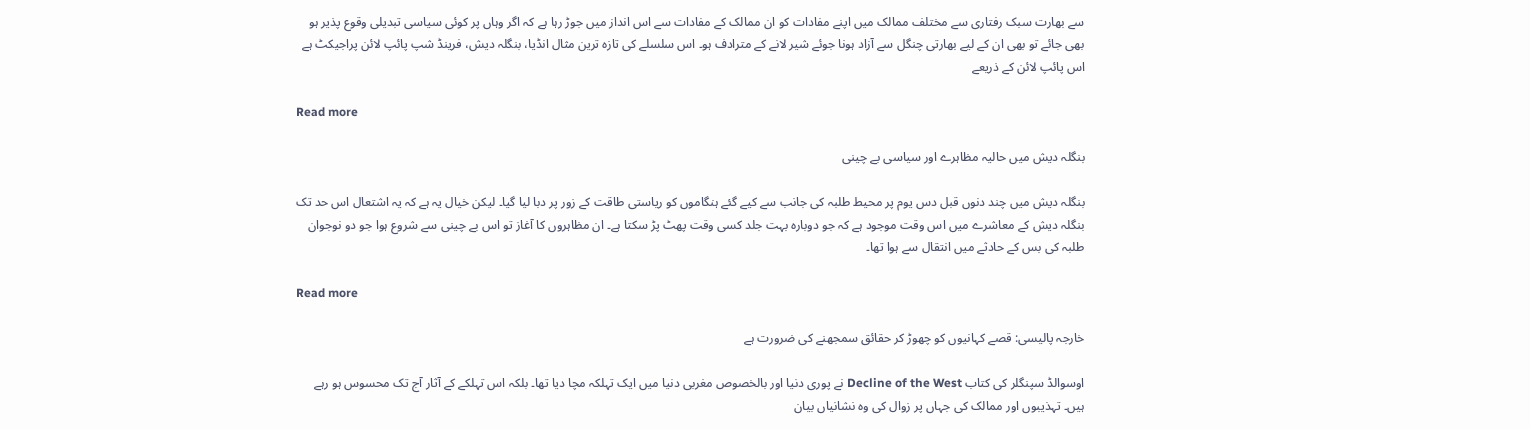سے بھارت سبک رفتاری سے مختلف ممالک میں اپنے مفادات کو ان ممالک کے مفادات سے اس انداز میں جوڑ رہا ہے کہ اگر وہاں پر کوئی سیاسی تبدیلی وقوع پذیر ہو بھی جائے تو بھی ان کے لیے بھارتی چنگل سے آزاد ہونا جوئے شیر لانے کے مترادف ہو۔ اس سلسلے کی تازہ ترین مثال انڈیا، بنگلہ دیش، فرینڈ شپ پائپ لائن پراجیکٹ ہے اس پائپ لائن کے ذریعے

Read more

بنگلہ دیش میں حالیہ مظاہرے اور سیاسی بے چینی

بنگلہ دیش میں چند دنوں قبل دس یوم پر محیط طلبہ کی جانب سے کیے گئے ہنگاموں کو ریاستی طاقت کے زور پر دبا لیا گیا۔ لیکن خیال یہ ہے کہ یہ اشتعال اس حد تک بنگلہ دیش کے معاشرے میں اس وقت موجود ہے کہ جو دوبارہ بہت جلد کسی وقت پھٹ پڑ سکتا ہے۔ ان مظاہروں کا آغاز تو اس بے چینی سے شروع ہوا جو دو نوجوان طلبہ کی بس کے حادثے میں انتقال سے ہوا تھا۔

Read more

خارجہ پالیسی: قصے کہانیوں کو چھوڑ کر حقائق سمجھنے کی ضرورت ہے

اوسوالڈ سپنگلر کی کتاب Decline of the West نے پوری دنیا اور بالخصوص مغربی دنیا میں ایک تہلکہ مچا دیا تھا۔ بلکہ اس تہلکے کے آثار آج تک محسوس ہو رہے ہیں۔ تہذیبوں اور ممالک کی جہاں پر زوال کی وہ نشانیاں بیان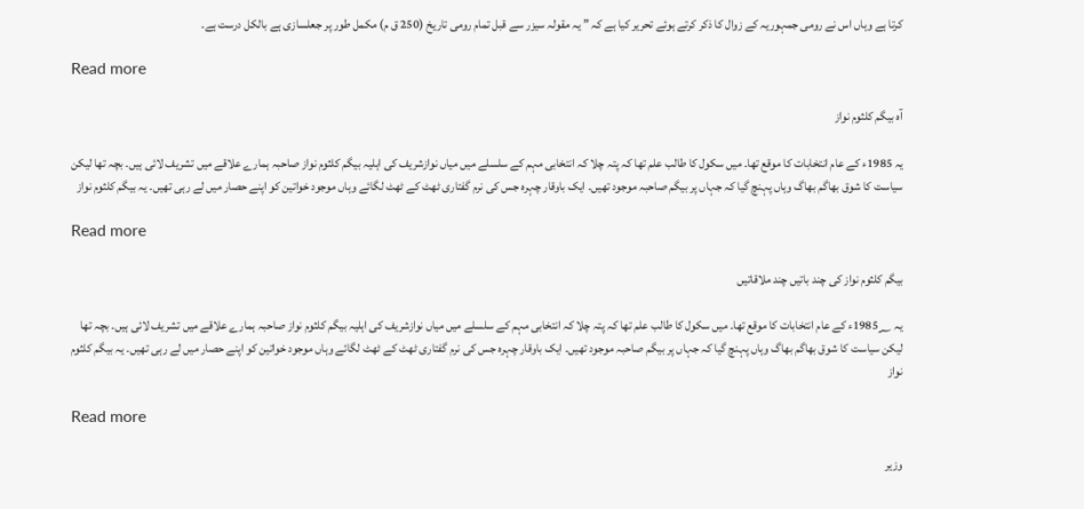کرتا ہے وہاں اس نے رومی جمہوریہ کے زوال کا ذکر کرتے ہوئے تحریر کیا ہے کہ ” یہ مقولہ سیزر سے قبل تمام رومی تاریخ (250 ق م) مکمل طور پر جعلسازی ہے بالکل درست ہے۔

Read more

آہ بیگم کلثوم نواز

یہ 1985ء کے عام انتخابات کا موقع تھا۔ میں سکول کا طالب علم تھا کہ پتہ چلا کہ انتخابی مہم کے سلسلے میں میاں نوازشریف کی اہلیہ بیگم کلثوم نواز صاحبہ ہمارے علاقے میں تشریف لائی ہیں۔ بچہ تھا لیکن سیاست کا شوق بھاگم بھاگ وہاں پہنچ گیا کہ جہاں پر بیگم صاحبہ موجود تھیں۔ ایک باوقار چہرہ جس کی نرم گفتاری ٹھٹ کے ٹھٹ لگائے وہاں موجود خواتین کو اپنے حصار میں لے رہی تھیں۔ یہ بیگم کلثوم نواز

Read more

بیگم کلثوم نواز کی چند باتیں چند ملاقاتیں

یہ 1985؁ء کے عام انتخابات کا موقع تھا۔ میں سکول کا طالب علم تھا کہ پتہ چلا کہ انتخابی مہم کے سلسلے میں میاں نوازشریف کی اہلیہ بیگم کلثوم نواز صاحبہ ہمارے علاقے میں تشریف لائی ہیں۔ بچہ تھا لیکن سیاست کا شوق بھاگم بھاگ وہاں پہنچ گیا کہ جہاں پر بیگم صاحبہ موجود تھیں۔ ایک باوقار چہرہ جس کی نرم گفتاری ٹھٹ کے ٹھٹ لگائے وہاں موجود خواتین کو اپنے حصار میں لے رہی تھیں۔ یہ بیگم کلثوم نواز

Read more

وزیر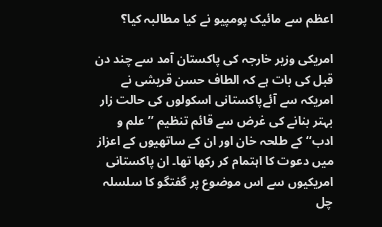اعظم سے مائیک پومپیو نے کیا مطالبہ کیا؟

امریکی وزیر خارجہ کی پاکستان آمد سے چند دن قبل کی بات ہے کہ الطاف حسن قریشی نے امریکہ سے آئےپاکستانی اسکولوں کی حالت زار بہتر بنانے کی غرض سے قائم تنظیم ’’علم و ادب‘‘ کے طلحہ خان اور ان کے ساتھیوں کے اعزاز میں دعوت کا اہتمام کر رکھا تھا۔ ان پاکستانی امریکیوں سے اس موضوع پر گفتگو کا سلسلہ چل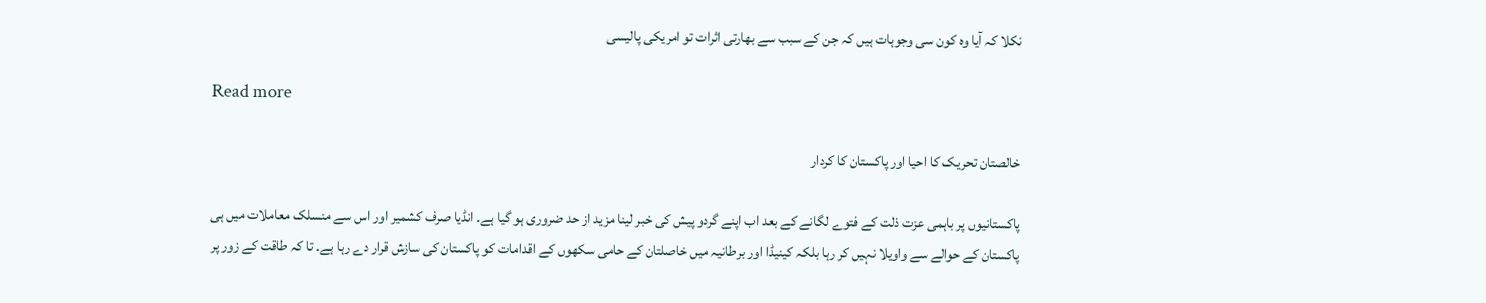نکلا کہ آیا وہ کون سی وجوہات ہیں کہ جن کے سبب سے بھارتی اثرات تو امریکی پالیسی

Read more

خالصتان تحریک کا احیا اور پاکستان کا کردار

پاکستانیوں پر باہمی عزت ذلت کے فتوے لگانے کے بعد اب اپنے گردو پیش کی خبر لینا مزید از حد ضروری ہو گیا ہے۔ انڈیا صرف کشمیر اور اس سے منسلک معاملات میں ہی پاکستان کے حوالے سے واویلا نہیں کر رہا بلکہ کینیڈا اور برطانیہ میں خاصلتان کے حامی سکھوں کے اقدامات کو پاکستان کی سازش قرار دے رہا ہے۔ تا کہ طاقت کے زور پر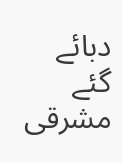دبائے گئے مشرقی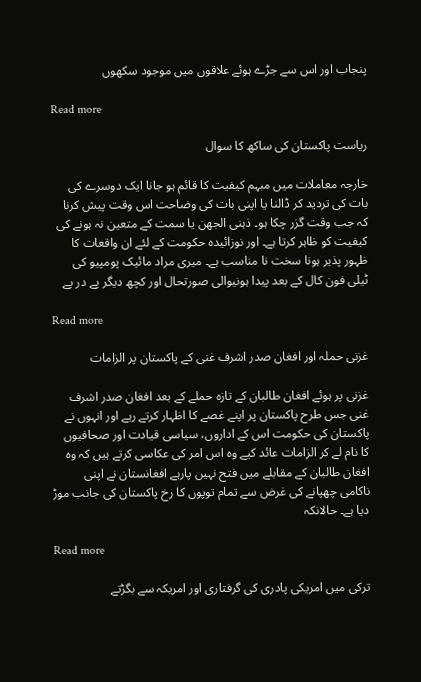پنجاب اور اس سے جڑے ہوئے علاقوں میں موجود سکھوں

Read more

ریاست پاکستان کی ساکھ کا سوال

خارجہ معاملات میں مبہم کیفیت کا قائم ہو جانا ایک دوسرے کی بات کی تردید کر ڈالنا یا اپنی بات کی وضاحت اس وقت پیش کرنا کہ جب وقت گزر چکا ہو۔ ذہنی الجھن یا سمت کے متعین نہ ہونے کی کیفیت کو ظاہر کرتا ہے۔ اور نوزائیدہ حکومت کے لئے ان واقعات کا ظہور پذیر ہونا سخت نا مناسب ہے۔ میری مراد مائیک پومپیو کی ٹیلی فون کال کے بعد پیدا ہونیوالی صورتحال اور کچھ دیگر پے در پے

Read more

غزنی حملہ اور افغان صدر اشرف غنی کے پاکستان پر الزامات

غزنی پر ہوئے افغان طالبان کے تازہ حملے کے بعد افغان صدر اشرف غنی جس طرح پاکستان پر اپنے غصے کا اظہار کرتے رہے اور انہوں نے پاکستان کی حکومت اس کے اداروں، سیاسی قیادت اور صحافیوں کا نام لے کر الزامات عائد کیے وہ اس امر کی عکاسی کرتے ہیں کہ وہ افغان طالبان کے مقابلے میں فتح نہیں پارہے افغانستان نے اپنی ناکامی چھپانے کی غرض سے تمام توپوں کا رخ پاکستان کی جانب موڑ دیا ہے۔ حالانکہ

Read more

ترکی میں امریکی پادری کی گرفتاری اور امریکہ سے بگڑتے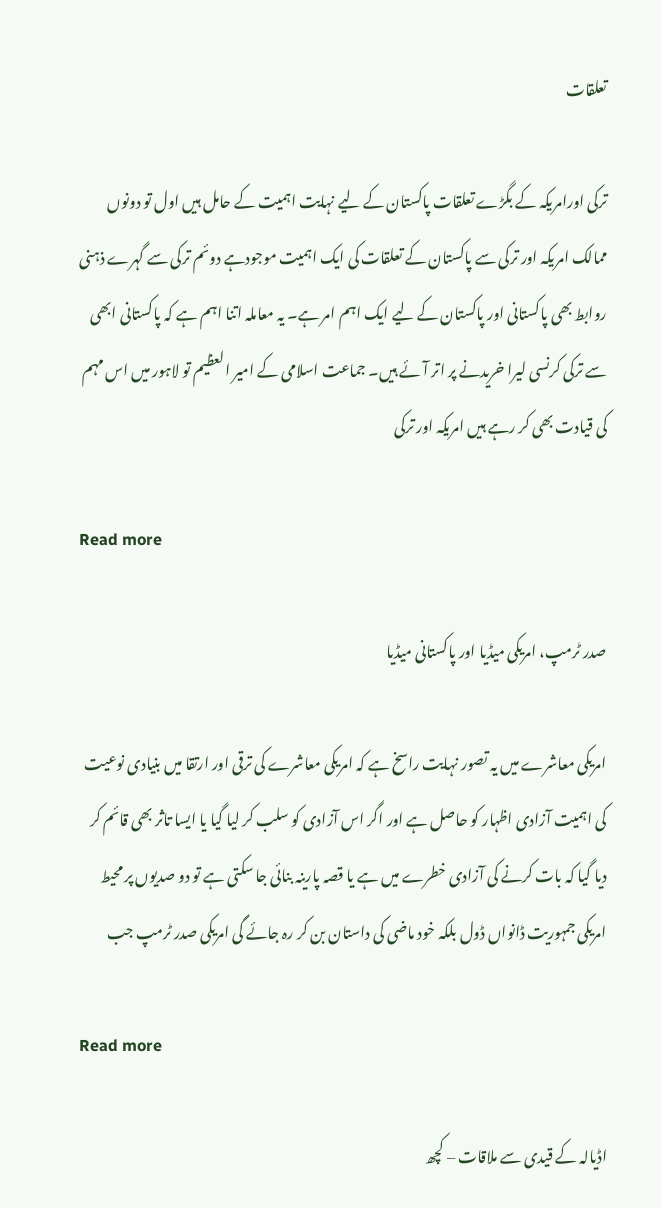تعلقات

ترکی اورامریکہ کے بگڑے تعلقات پاکستان کے لیے نہایت اہمیت کے حامل ہیں اول تو دونوں ممالک امریکہ اور ترکی سے پاکستان کے تعلقات کی ایک اہمیت موجودہے دوئم ترکی سے گہرے ذہنی روابط بھی پاکستانی اور پاکستان کے لیے ایک اہم امر ہے۔ یہ معاملہ اتنا اہم ہے کہ پاکستانی ابھی سے ترکی کرنسی لیرا خریدنے پر اتر آئے ہیں۔ جماعت اسلامی کے امیر العظیم تو لاہور میں اس مہم کی قیادت بھی کر رہے ہیں امریکہ اور ترکی

Read more

صدر ٹرمپ، امریکی میڈیا اور پاکستانی میڈیا

امریکی معاشرے میں یہ تصور نہایت راسخ ہے کہ امریکی معاشرے کی ترقی اور ارتقا میں بنیادی نوعیت کی اہمیت آزادی اظہار کو حاصل ہے اور اگر اس آزادی کو سلب کر لیا گیا یا ایسا تاثر بھی قائم کر دیا گیا کہ بات کرنے کی آزادی خطرے میں ہے یا قصہ پارینہ بنائی جا سکتی ہے تو دو صدیوں پر محیط امریکی جمہوریت ڈانواں ڈول بلکہ خود ماضی کی داستان بن کر رہ جائے گی امریکی صدر ٹرمپ جب

Read more

اڈیالہ کے قیدی سے ملاقات – کچھ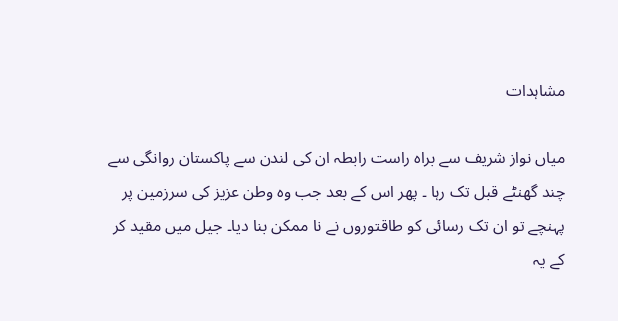مشاہدات

میاں نواز شریف سے براہ راست رابطہ ان کی لندن سے پاکستان روانگی سے چند گھنٹے قبل تک رہا ۔ پھر اس کے بعد جب وہ وطن عزیز کی سرزمین پر پہنچے تو ان تک رسائی کو طاقتوروں نے نا ممکن بنا دیا۔ جیل میں مقید کر کے یہ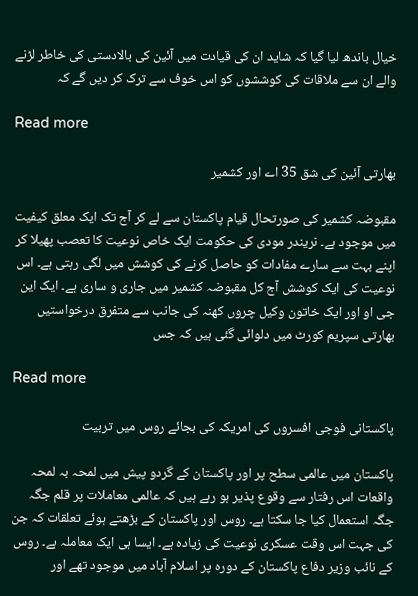خیال باندھ لیا گیا کہ شاید ان کی قیادت میں آئین کی بالادستی کی خاطر لڑنے والے ان سے ملاقات کی کوششوں کو اس خوف سے ترک کر دیں گے کہ

Read more

بھارتی آئین کی شق 35 اے اور کشمیر

مقبوضہ کشمیر کی صورتحال قیام پاکستان سے لے کر آج تک ایک معلق کیفیت میں موجود ہے۔ نریندر مودی کی حکومت ایک خاص نوعیت کا تعصب پھیلا کر اپنے بہت سے سارے مفادات کو حاصل کرنے کی کوشش میں لگی رہتی ہے۔ اس نوعیت کی ایک کوشش آج کل مقبوضہ کشمیر میں جاری و ساری ہے۔ ایک این جی او اور ایک خاتون وکیل چروں کھنہ کی جانب سے متفرق درخواستیں بھارتی سپریم کورٹ میں دلوائی گئی ہیں کہ جس

Read more

پاکستانی فوجی افسروں کی امریکہ کی بجائے روس میں تربیت

پاکستان میں عالمی سطح پر اور پاکستان کے گردو پیش میں لمحہ بہ لمحہ واقعات اس رفتار سے وقوع پذیر ہو رہے ہیں کہ عالمی معاملات پر قلم جگہ جگہ استعمال کیا جا سکتا ہے۔ روس اور پاکستان کے بڑھتے ہوئے تعلقات کہ جن کی جہت اس وقت عسکری نوعیت کی زیادہ ہے۔ ایسا ہی ایک معاملہ ہے۔ روس کے نائب وزیر دفاع پاکستان کے دورہ پر اسلام آباد میں موجود تھے اور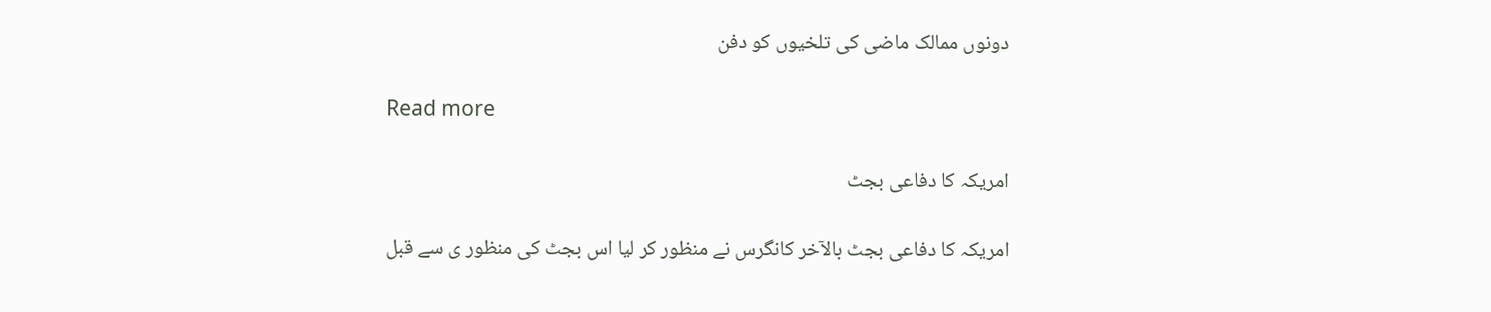دونوں ممالک ماضی کی تلخیوں کو دفن

Read more

امریکہ کا دفاعی بجٹ

امریکہ کا دفاعی بجٹ بالآخر کانگرس نے منظور کر لیا اس بجٹ کی منظور ی سے قبل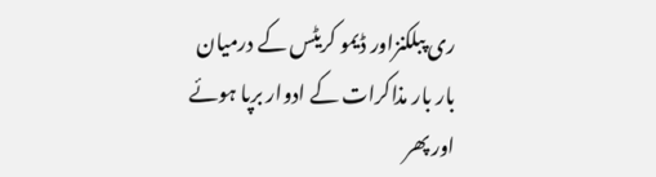ری پبلکنزاور ڈیمو کریٹس کے درمیان بار بار مذاکرات کے ادوار برپا ہوئے اور پھر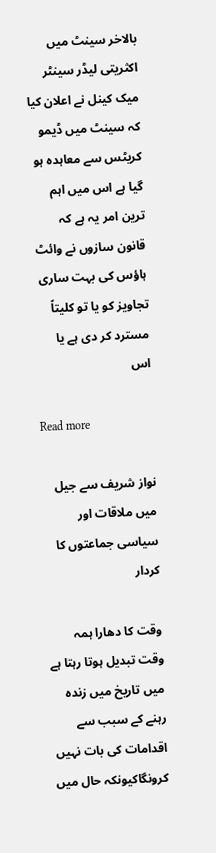بالاخر سینٹ میں اکثریتی لیڈر سینٹر میک کینل نے اعلان کیا کہ سینٹ میں ڈیمو کریٹس سے معاہدہ ہو گیا ہے اس میں اہم ترین امر یہ ہے کہ قانون سازوں نے وائٹ ہاؤس کی بہت ساری تجاویز کو یا تو کلیتاً مسترد کر دی ہے یا اس

Read more

نواز شریف سے جیل میں ملاقات اور سیاسی جماعتوں کا کردار

وقت کا دھارا ہمہ وقت تبدیل ہوتا رہتا ہے میں تاریخ میں زندہ رہنے کے سبب سے اقدامات کی بات نہیں کرونگاکیونکہ حال میں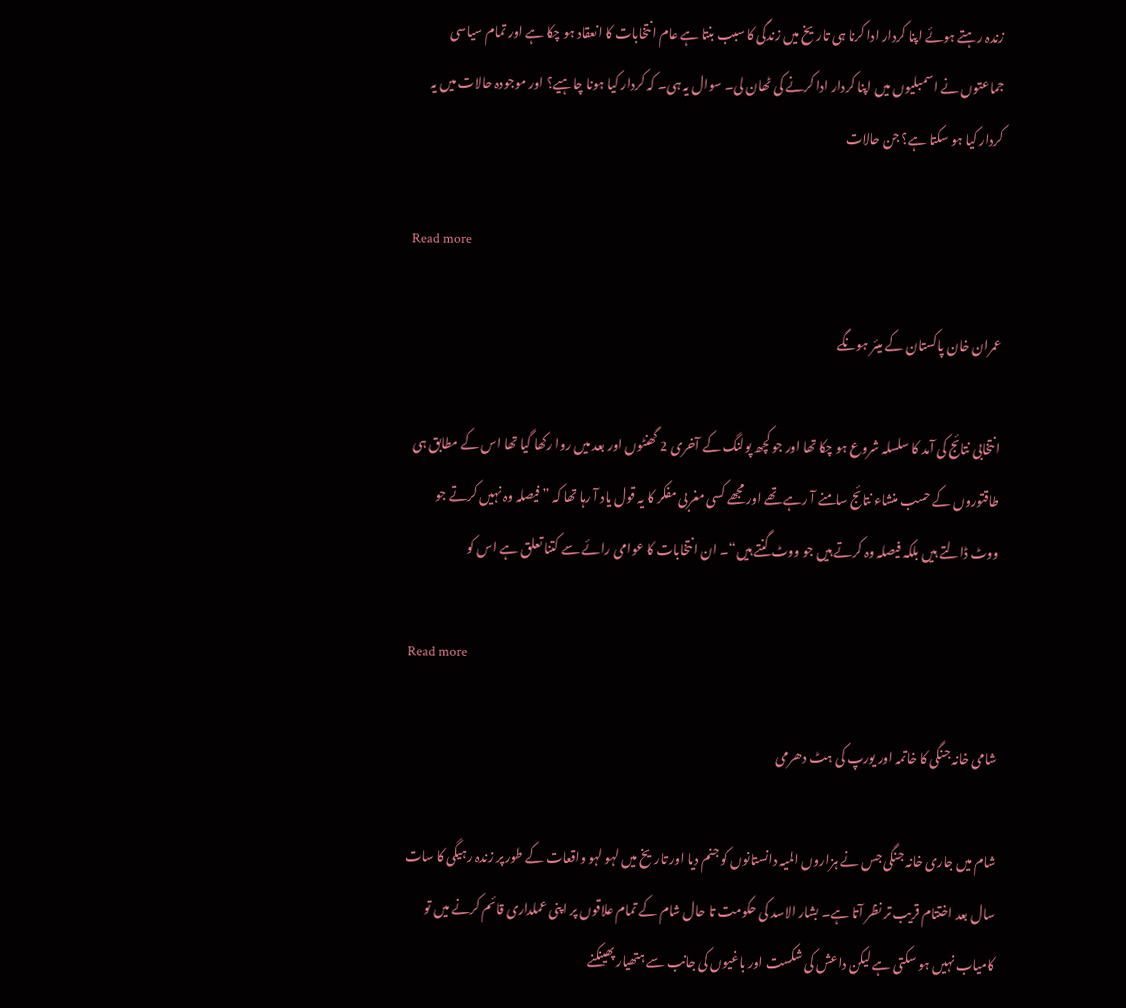زندہ رہتے ہوئے اپنا کردار ادا کرنا ہی تاریخ میں زندگی کا سبب بنتا ہے عام انتخابات کا انعقاد ہو چکا ہے اور تمام سیاسی جماعتوں نے اسمبلیوں میں اپنا کردار ادا کرنے کی ٹھان لی۔ سوال یہ ہی۔ کہ کردار کیا ہونا چاہیے؟ اور موجودہ حالات میں یہ کردار کیا ہو سکتا ہے؟ جن حالات

Read more

عمران خان پاکستان کے میئر ہونگے

انتخابی نتائج کی آمد کا سلسلہ شروع ہو چکا تھا اور جو کچھ پولنگ کے آخری 2 گھنٹوں اور بعد میں روا رکھا گیا تھا اس کے مطابق ہی طاقتوروں کے حسب منشاء نتائج سامنے آ رہے تھے اور مجھے کسی مغربی مفکر کا یہ قول یاد آ رہا تھا کہ ” فیصلہ وہ نہیں کرتے جو ووٹ ڈالتے ہیں بلکہ فیصلہ وہ کرتے ہیں جو ووٹ گنتے ہیں“۔ ان انتخابات کا عوامی رائے سے کتنا تعلق ہے اس کو

Read more

شامی خانہ جنگی کا خاتمہ اور یورپ کی ہٹ دھرمی

شام میں جاری خانہ جنگی جس نے ہزاروں المیہ دانستانوں کو جنم دیا اور تاریخ میں لہو لہو واقعات کے طور پر زندہ رہیگی کا سات سال بعد اختتام قریب تر نظر آتا ہے۔ بشار الاسد کی حکومت تا حال شام کے تمام علاقوں پر اپنی عملداری قائم کرنے میں تو کامیاب نہیں ہو سکتی ہے لیکن داعش کی شکست اور باغیوں کی جانب سے ہتھیار پھینکنے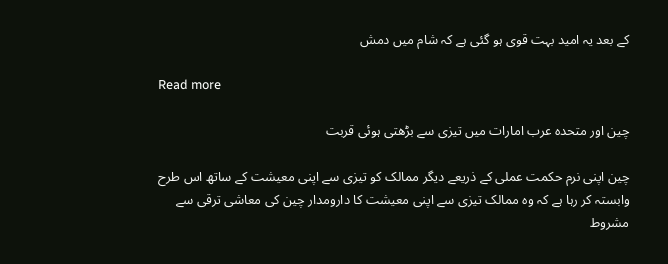کے بعد یہ امید بہت قوی ہو گئی ہے کہ شام میں دمش

Read more

چین اور متحدہ عرب امارات میں تیزی سے بڑھتی ہوئی قربت

چین اپنی نرم حکمت عملی کے ذریعے دیگر ممالک کو تیزی سے اپنی معیشت کے ساتھ اس طرح وابستہ کر رہا ہے کہ وہ ممالک تیزی سے اپنی معیشت کا دارومدار چین کی معاشی ترقی سے مشروط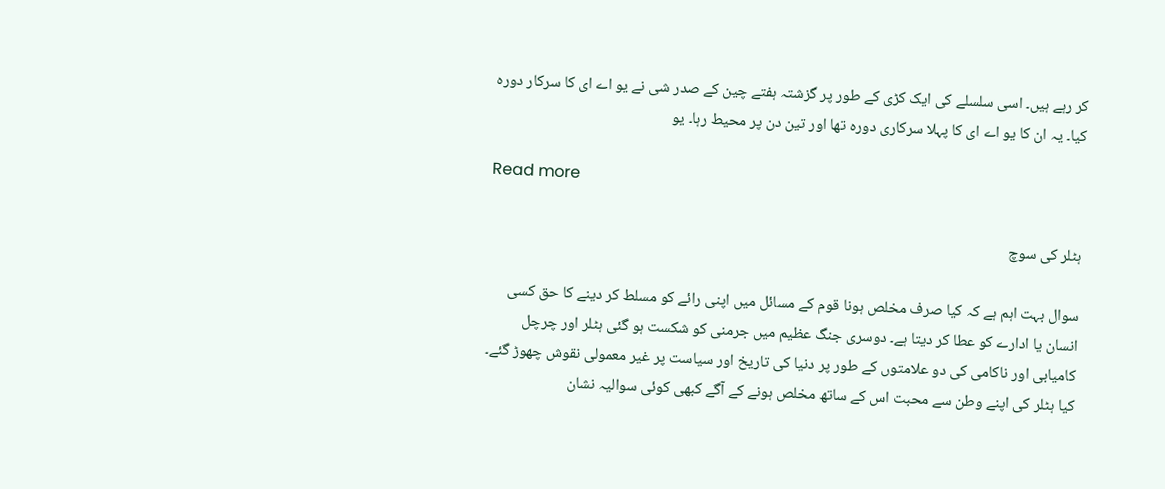کر رہے ہیں۔ اسی سلسلے کی ایک کڑی کے طور پر گزشتہ ہفتے چین کے صدر شی نے یو اے ای کا سرکار دورہ کیا۔ یہ ان کا یو اے ای کا پہلا سرکاری دورہ تھا اور تین دن پر محیط رہا۔ یو

Read more

ہٹلر کی سوچ

سوال بہت اہم ہے کہ کیا صرف مخلص ہونا قوم کے مسائل میں اپنی رائے کو مسلط کر دینے کا حق کسی انسان یا ادارے کو عطا کر دیتا ہے۔ دوسری جنگ عظیم میں جرمنی کو شکست ہو گئی ہٹلر اور چرچل کامیابی اور ناکامی کی دو علامتوں کے طور پر دنیا کی تاریخ اور سیاست پر غیر معمولی نقوش چھوڑ گئے۔ کیا ہٹلر کی اپنے وطن سے محبت اس کے ساتھ مخلص ہونے کے آگے کبھی کوئی سوالیہ نشان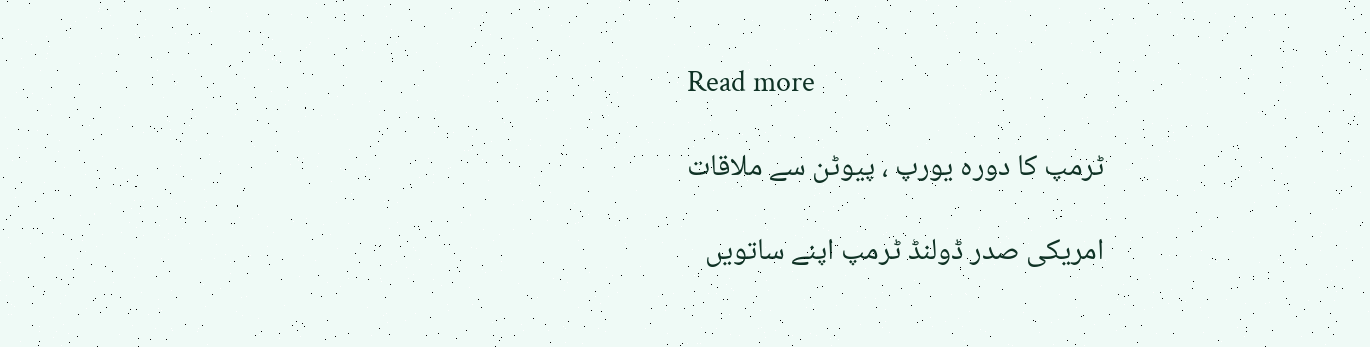Read more

ٹرمپ کا دورہ یورپ ، پیوٹن سے ملاقات

امریکی صدر ڈولنڈ ٹرمپ اپنے ساتویں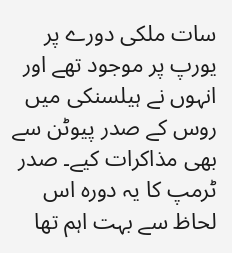سات ملکی دورے پر یورپ پر موجود تھے اور انہوں نے ہیلسنکی میں روس کے صدر پیوٹن سے بھی مذاکرات کیے۔ صدر ٹرمپ کا یہ دورہ اس لحاظ سے بہت اہم تھا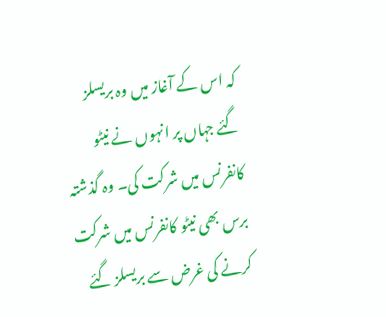کہ اس کے آغاز میں وہ بریسلز گئے جہاں پر انہوں نے نیٹو کانفرنس میں شرکت کی۔ وہ گذشتہ برس بھی نیٹو کانفرنس میں شرکت کرنے کی غرض سے بریسلز گئے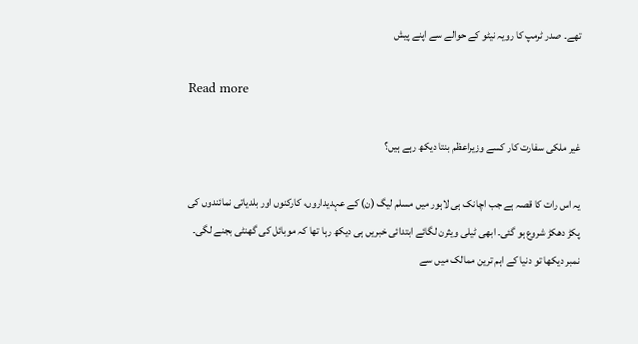تھے۔ صدر ٹرمپ کا رویہ نیٹو کے حوالے سے اپنے پیش

Read more

غیر ملکی سفارت کار کسے وزیراعظم بنتا دیکھ رہے ہیں؟

یہ اس رات کا قصہ ہے جب اچانک ہی لاہور میں مسلم لیگ (ن) کے عہدیداروں، کارکنوں اور بلدیاتی نمائندوں کی پکڑ دھکڑ شروع ہو گئی۔ ابھی ٹیلی ویثرن لگائے ابتدائی خبریں ہی دیکھ رہا تھا کہ موبائل کی گھنٹی بجنے لگی۔ نمبر دیکھا تو دنیا کے اہم ترین ممالک میں سے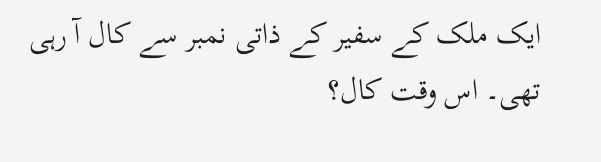ایک ملک کے سفیر کے ذاتی نمبر سے کال آ رہی تھی۔ اس وقت کال؟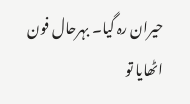حیران رہ گیا۔ بہرحال فون اٹھایا تو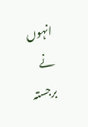انہوں نے برجستہ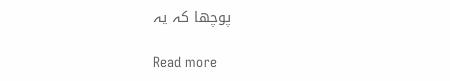پوچھا کہ یہ

Read more